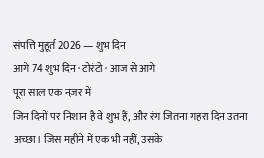संपत्ति मुहूर्त 2026 — शुभ दिन
आगे 74 शुभ दिन · टोरंटो · आज से आगे
पूरा साल एक नज़र में
जिन दिनों पर निशान है वे शुभ हैं, और रंग जितना गहरा दिन उतना अच्छा। जिस महीने में एक भी नहीं, उसके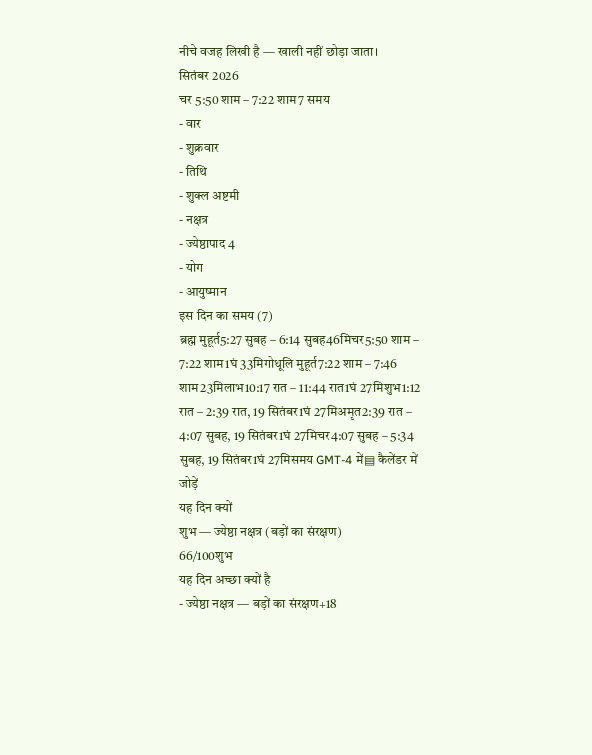नीचे वजह लिखी है — खाली नहीं छोड़ा जाता।
सितंबर 2026
चर 5:50 शाम – 7:22 शाम7 समय
- वार
- शुक्रवार
- तिथि
- शुक्ल अष्टमी
- नक्षत्र
- ज्येष्ठापाद 4
- योग
- आयुष्मान
इस दिन का समय (7)
ब्रह्म मुहूर्त5:27 सुबह – 6:14 सुबह46मिचर5:50 शाम – 7:22 शाम1घं 33मिगोधूलि मुहूर्त7:22 शाम – 7:46 शाम23मिलाभ10:17 रात – 11:44 रात1घं 27मिशुभ1:12 रात – 2:39 रात, 19 सितंबर1घं 27मिअमृत2:39 रात – 4:07 सुबह, 19 सितंबर1घं 27मिचर4:07 सुबह – 5:34 सुबह, 19 सितंबर1घं 27मिसमय GMT-4 में▤ कैलेंडर में जोड़ें
यह दिन क्यों
शुभ — ज्येष्ठा नक्षत्र (बड़ों का संरक्षण)
66/100शुभ
यह दिन अच्छा क्यों है
- ज्येष्ठा नक्षत्र — बड़ों का संरक्षण+18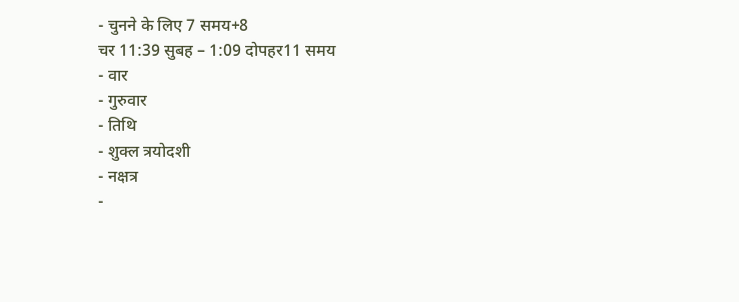- चुनने के लिए 7 समय+8
चर 11:39 सुबह – 1:09 दोपहर11 समय
- वार
- गुरुवार
- तिथि
- शुक्ल त्रयोदशी
- नक्षत्र
-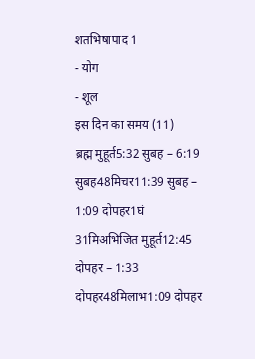शतभिषापाद 1
- योग
- शूल
इस दिन का समय (11)
ब्रह्म मुहूर्त5:32 सुबह – 6:19 सुबह48मिचर11:39 सुबह – 1:09 दोपहर1घं 31मिअभिजित मुहूर्त12:45 दोपहर – 1:33 दोपहर48मिलाभ1:09 दोपहर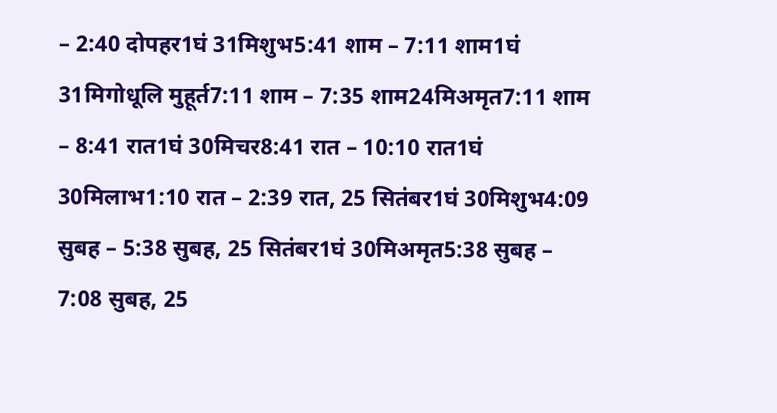– 2:40 दोपहर1घं 31मिशुभ5:41 शाम – 7:11 शाम1घं 31मिगोधूलि मुहूर्त7:11 शाम – 7:35 शाम24मिअमृत7:11 शाम – 8:41 रात1घं 30मिचर8:41 रात – 10:10 रात1घं 30मिलाभ1:10 रात – 2:39 रात, 25 सितंबर1घं 30मिशुभ4:09 सुबह – 5:38 सुबह, 25 सितंबर1घं 30मिअमृत5:38 सुबह – 7:08 सुबह, 25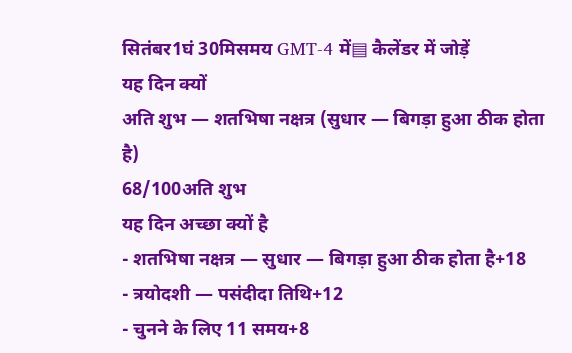सितंबर1घं 30मिसमय GMT-4 में▤ कैलेंडर में जोड़ें
यह दिन क्यों
अति शुभ — शतभिषा नक्षत्र (सुधार — बिगड़ा हुआ ठीक होता है)
68/100अति शुभ
यह दिन अच्छा क्यों है
- शतभिषा नक्षत्र — सुधार — बिगड़ा हुआ ठीक होता है+18
- त्रयोदशी — पसंदीदा तिथि+12
- चुनने के लिए 11 समय+8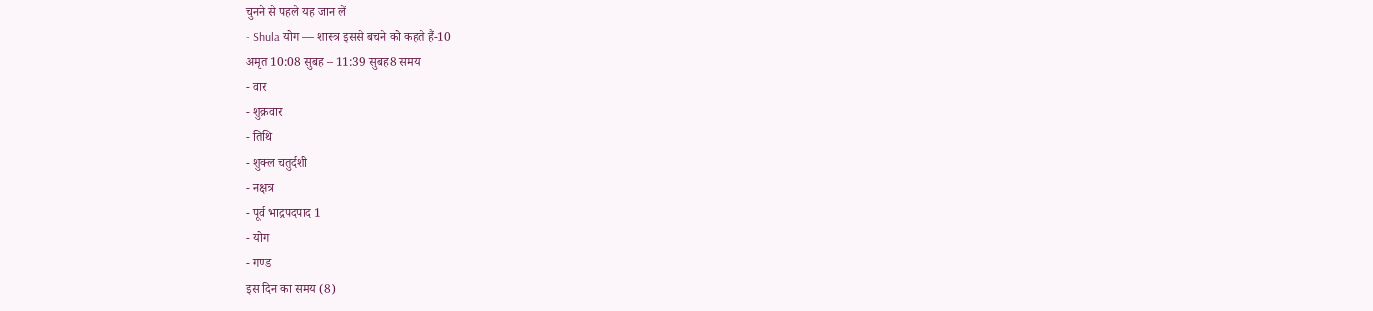चुनने से पहले यह जान लें
- Shula योग — शास्त्र इससे बचने को कहते हैं-10
अमृत 10:08 सुबह – 11:39 सुबह8 समय
- वार
- शुक्रवार
- तिथि
- शुक्ल चतुर्दशी
- नक्षत्र
- पूर्व भाद्रपदपाद 1
- योग
- गण्ड
इस दिन का समय (8)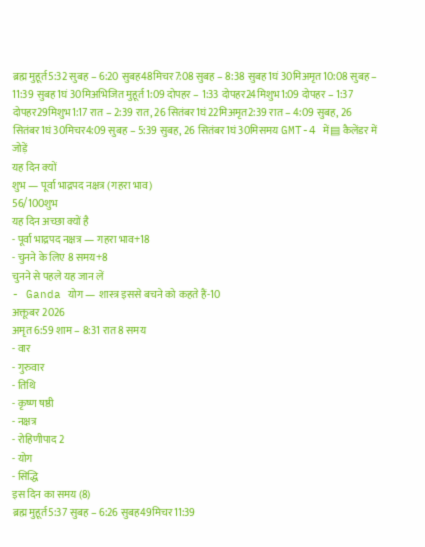ब्रह्म मुहूर्त5:32 सुबह – 6:20 सुबह48मिचर7:08 सुबह – 8:38 सुबह1घं 30मिअमृत10:08 सुबह – 11:39 सुबह1घं 30मिअभिजित मुहूर्त1:09 दोपहर – 1:33 दोपहर24मिशुभ1:09 दोपहर – 1:37 दोपहर29मिशुभ1:17 रात – 2:39 रात, 26 सितंबर1घं 22मिअमृत2:39 रात – 4:09 सुबह, 26 सितंबर1घं 30मिचर4:09 सुबह – 5:39 सुबह, 26 सितंबर1घं 30मिसमय GMT-4 में▤ कैलेंडर में जोड़ें
यह दिन क्यों
शुभ — पूर्वा भाद्रपद नक्षत्र (गहरा भाव)
56/100शुभ
यह दिन अच्छा क्यों है
- पूर्वा भाद्रपद नक्षत्र — गहरा भाव+18
- चुनने के लिए 8 समय+8
चुनने से पहले यह जान लें
- Ganda योग — शास्त्र इससे बचने को कहते हैं-10
अक्तूबर 2026
अमृत 6:59 शाम – 8:31 रात8 समय
- वार
- गुरुवार
- तिथि
- कृष्ण षष्ठी
- नक्षत्र
- रोहिणीपाद 2
- योग
- सिद्धि
इस दिन का समय (8)
ब्रह्म मुहूर्त5:37 सुबह – 6:26 सुबह49मिचर11:39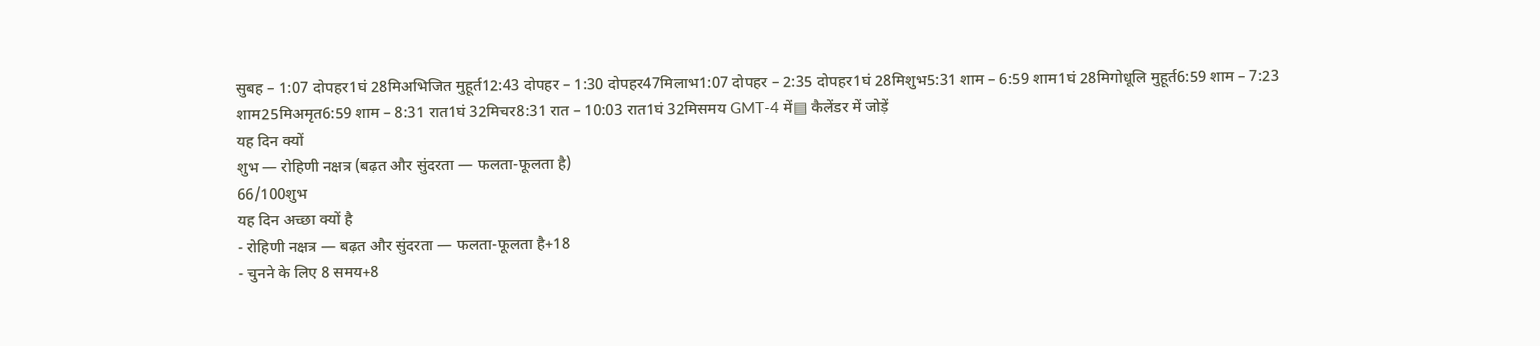सुबह – 1:07 दोपहर1घं 28मिअभिजित मुहूर्त12:43 दोपहर – 1:30 दोपहर47मिलाभ1:07 दोपहर – 2:35 दोपहर1घं 28मिशुभ5:31 शाम – 6:59 शाम1घं 28मिगोधूलि मुहूर्त6:59 शाम – 7:23 शाम25मिअमृत6:59 शाम – 8:31 रात1घं 32मिचर8:31 रात – 10:03 रात1घं 32मिसमय GMT-4 में▤ कैलेंडर में जोड़ें
यह दिन क्यों
शुभ — रोहिणी नक्षत्र (बढ़त और सुंदरता — फलता-फूलता है)
66/100शुभ
यह दिन अच्छा क्यों है
- रोहिणी नक्षत्र — बढ़त और सुंदरता — फलता-फूलता है+18
- चुनने के लिए 8 समय+8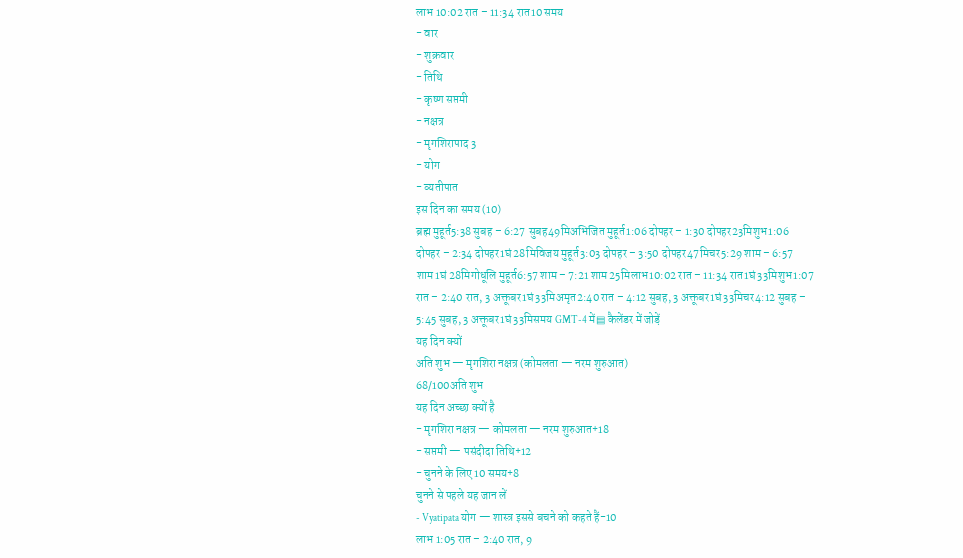लाभ 10:02 रात – 11:34 रात10 समय
- वार
- शुक्रवार
- तिथि
- कृष्ण सप्तमी
- नक्षत्र
- मृगशिरापाद 3
- योग
- व्यतीपात
इस दिन का समय (10)
ब्रह्म मुहूर्त5:38 सुबह – 6:27 सुबह49मिअभिजित मुहूर्त1:06 दोपहर – 1:30 दोपहर23मिशुभ1:06 दोपहर – 2:34 दोपहर1घं 28मिविजय मुहूर्त3:03 दोपहर – 3:50 दोपहर47मिचर5:29 शाम – 6:57 शाम1घं 28मिगोधूलि मुहूर्त6:57 शाम – 7:21 शाम25मिलाभ10:02 रात – 11:34 रात1घं 33मिशुभ1:07 रात – 2:40 रात, 3 अक्तूबर1घं 33मिअमृत2:40 रात – 4:12 सुबह, 3 अक्तूबर1घं 33मिचर4:12 सुबह – 5:45 सुबह, 3 अक्तूबर1घं 33मिसमय GMT-4 में▤ कैलेंडर में जोड़ें
यह दिन क्यों
अति शुभ — मृगशिरा नक्षत्र (कोमलता — नरम शुरुआत)
68/100अति शुभ
यह दिन अच्छा क्यों है
- मृगशिरा नक्षत्र — कोमलता — नरम शुरुआत+18
- सप्तमी — पसंदीदा तिथि+12
- चुनने के लिए 10 समय+8
चुनने से पहले यह जान लें
- Vyatipata योग — शास्त्र इससे बचने को कहते हैं-10
लाभ 1:05 रात – 2:40 रात, 9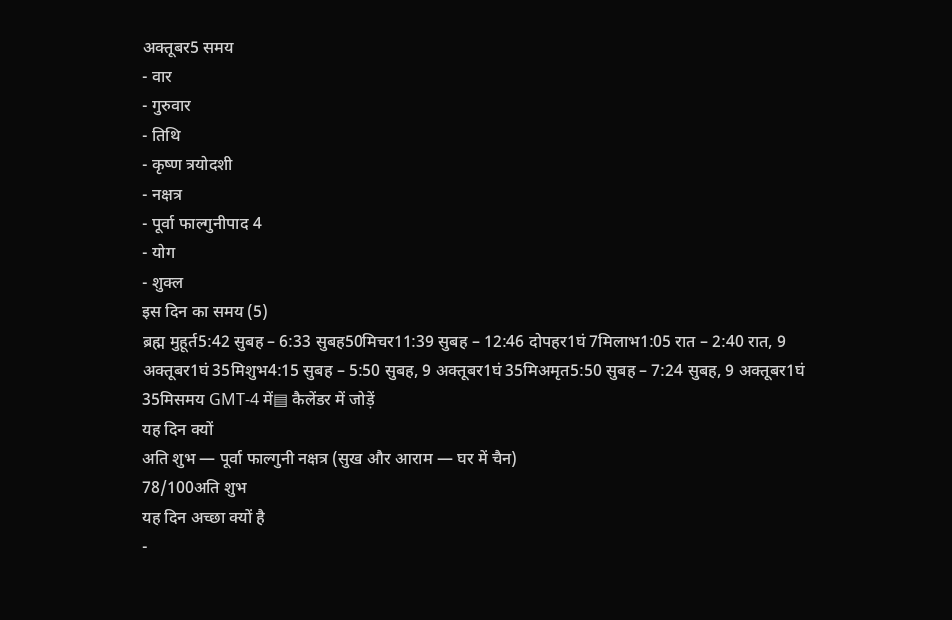अक्तूबर5 समय
- वार
- गुरुवार
- तिथि
- कृष्ण त्रयोदशी
- नक्षत्र
- पूर्वा फाल्गुनीपाद 4
- योग
- शुक्ल
इस दिन का समय (5)
ब्रह्म मुहूर्त5:42 सुबह – 6:33 सुबह50मिचर11:39 सुबह – 12:46 दोपहर1घं 7मिलाभ1:05 रात – 2:40 रात, 9 अक्तूबर1घं 35मिशुभ4:15 सुबह – 5:50 सुबह, 9 अक्तूबर1घं 35मिअमृत5:50 सुबह – 7:24 सुबह, 9 अक्तूबर1घं 35मिसमय GMT-4 में▤ कैलेंडर में जोड़ें
यह दिन क्यों
अति शुभ — पूर्वा फाल्गुनी नक्षत्र (सुख और आराम — घर में चैन)
78/100अति शुभ
यह दिन अच्छा क्यों है
-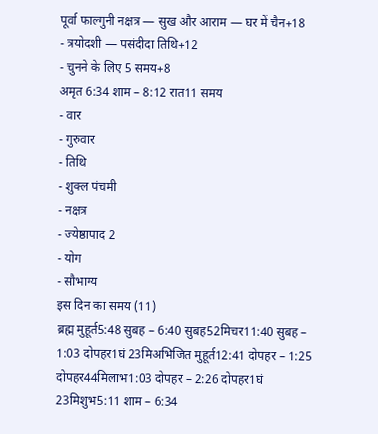पूर्वा फाल्गुनी नक्षत्र — सुख और आराम — घर में चैन+18
- त्रयोदशी — पसंदीदा तिथि+12
- चुनने के लिए 5 समय+8
अमृत 6:34 शाम – 8:12 रात11 समय
- वार
- गुरुवार
- तिथि
- शुक्ल पंचमी
- नक्षत्र
- ज्येष्ठापाद 2
- योग
- सौभाग्य
इस दिन का समय (11)
ब्रह्म मुहूर्त5:48 सुबह – 6:40 सुबह52मिचर11:40 सुबह – 1:03 दोपहर1घं 23मिअभिजित मुहूर्त12:41 दोपहर – 1:25 दोपहर44मिलाभ1:03 दोपहर – 2:26 दोपहर1घं 23मिशुभ5:11 शाम – 6:34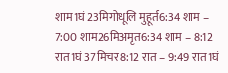शाम1घं 23मिगोधूलि मुहूर्त6:34 शाम – 7:00 शाम26मिअमृत6:34 शाम – 8:12 रात1घं 37मिचर8:12 रात – 9:49 रात1घं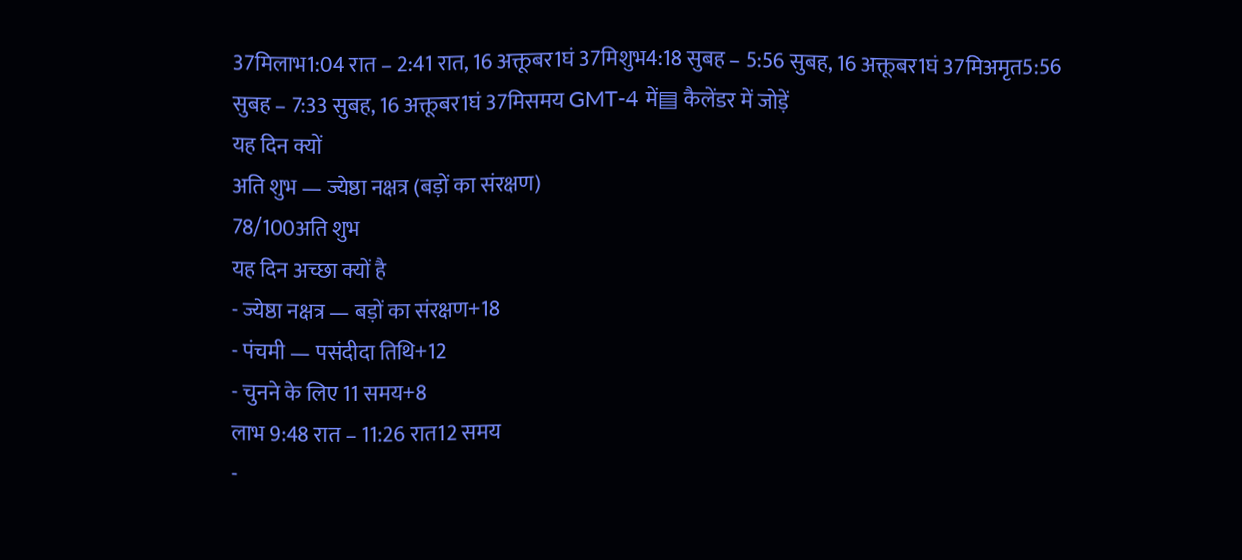37मिलाभ1:04 रात – 2:41 रात, 16 अक्तूबर1घं 37मिशुभ4:18 सुबह – 5:56 सुबह, 16 अक्तूबर1घं 37मिअमृत5:56 सुबह – 7:33 सुबह, 16 अक्तूबर1घं 37मिसमय GMT-4 में▤ कैलेंडर में जोड़ें
यह दिन क्यों
अति शुभ — ज्येष्ठा नक्षत्र (बड़ों का संरक्षण)
78/100अति शुभ
यह दिन अच्छा क्यों है
- ज्येष्ठा नक्षत्र — बड़ों का संरक्षण+18
- पंचमी — पसंदीदा तिथि+12
- चुनने के लिए 11 समय+8
लाभ 9:48 रात – 11:26 रात12 समय
-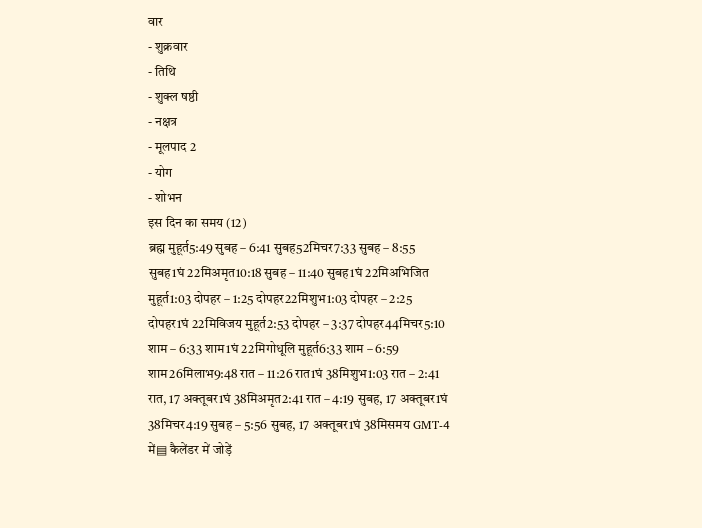वार
- शुक्रवार
- तिथि
- शुक्ल षष्ठी
- नक्षत्र
- मूलपाद 2
- योग
- शोभन
इस दिन का समय (12)
ब्रह्म मुहूर्त5:49 सुबह – 6:41 सुबह52मिचर7:33 सुबह – 8:55 सुबह1घं 22मिअमृत10:18 सुबह – 11:40 सुबह1घं 22मिअभिजित मुहूर्त1:03 दोपहर – 1:25 दोपहर22मिशुभ1:03 दोपहर – 2:25 दोपहर1घं 22मिविजय मुहूर्त2:53 दोपहर – 3:37 दोपहर44मिचर5:10 शाम – 6:33 शाम1घं 22मिगोधूलि मुहूर्त6:33 शाम – 6:59 शाम26मिलाभ9:48 रात – 11:26 रात1घं 38मिशुभ1:03 रात – 2:41 रात, 17 अक्तूबर1घं 38मिअमृत2:41 रात – 4:19 सुबह, 17 अक्तूबर1घं 38मिचर4:19 सुबह – 5:56 सुबह, 17 अक्तूबर1घं 38मिसमय GMT-4 में▤ कैलेंडर में जोड़ें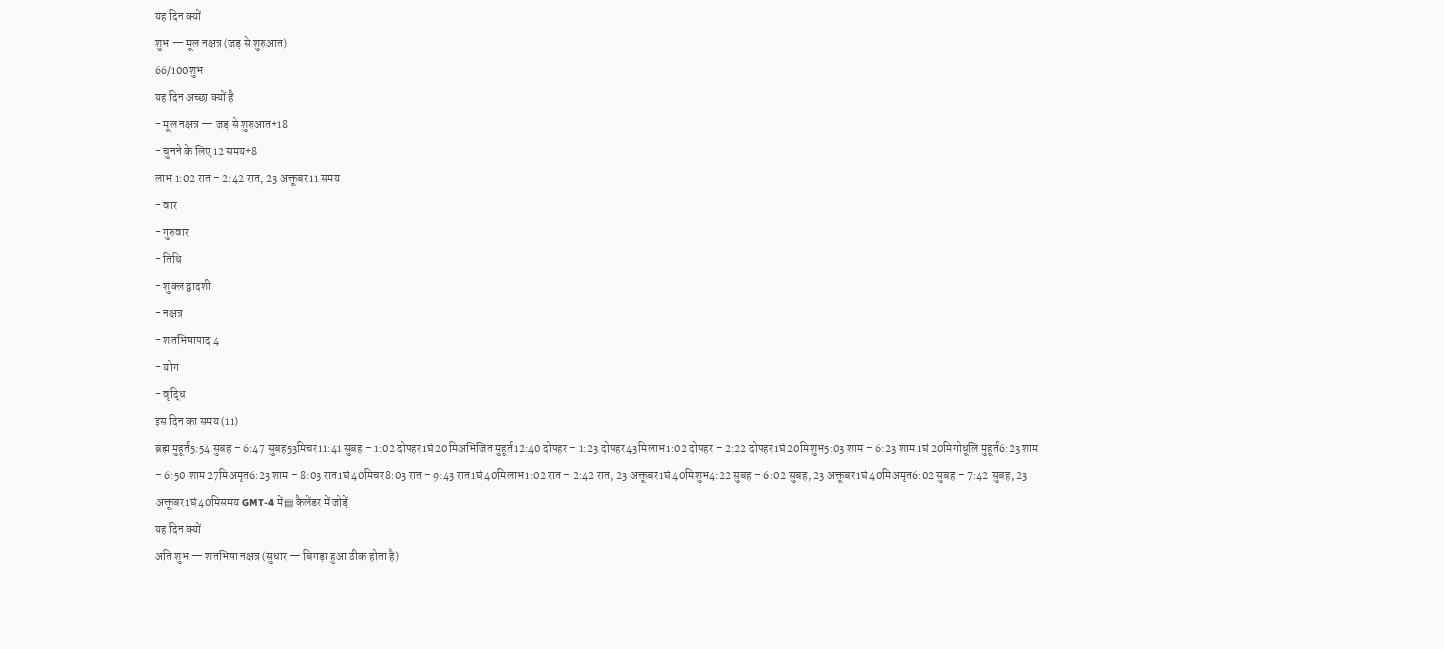यह दिन क्यों
शुभ — मूल नक्षत्र (जड़ से शुरुआत)
66/100शुभ
यह दिन अच्छा क्यों है
- मूल नक्षत्र — जड़ से शुरुआत+18
- चुनने के लिए 12 समय+8
लाभ 1:02 रात – 2:42 रात, 23 अक्तूबर11 समय
- वार
- गुरुवार
- तिथि
- शुक्ल द्वादशी
- नक्षत्र
- शतभिषापाद 4
- योग
- वृद्धि
इस दिन का समय (11)
ब्रह्म मुहूर्त5:54 सुबह – 6:47 सुबह53मिचर11:41 सुबह – 1:02 दोपहर1घं 20मिअभिजित मुहूर्त12:40 दोपहर – 1:23 दोपहर43मिलाभ1:02 दोपहर – 2:22 दोपहर1घं 20मिशुभ5:03 शाम – 6:23 शाम1घं 20मिगोधूलि मुहूर्त6:23 शाम – 6:50 शाम27मिअमृत6:23 शाम – 8:03 रात1घं 40मिचर8:03 रात – 9:43 रात1घं 40मिलाभ1:02 रात – 2:42 रात, 23 अक्तूबर1घं 40मिशुभ4:22 सुबह – 6:02 सुबह, 23 अक्तूबर1घं 40मिअमृत6:02 सुबह – 7:42 सुबह, 23 अक्तूबर1घं 40मिसमय GMT-4 में▤ कैलेंडर में जोड़ें
यह दिन क्यों
अति शुभ — शतभिषा नक्षत्र (सुधार — बिगड़ा हुआ ठीक होता है)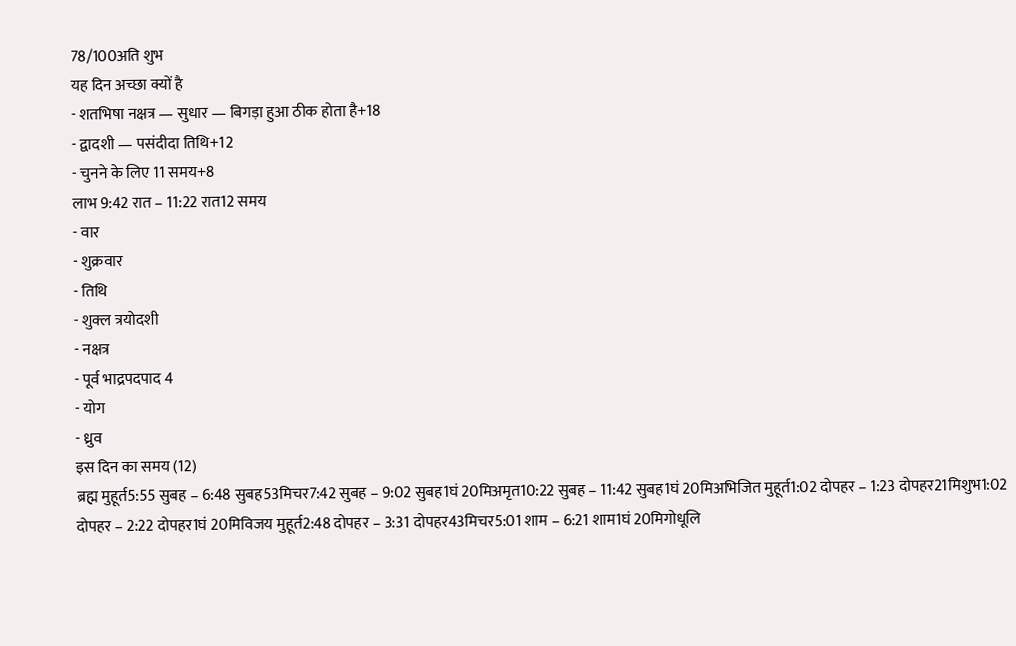78/100अति शुभ
यह दिन अच्छा क्यों है
- शतभिषा नक्षत्र — सुधार — बिगड़ा हुआ ठीक होता है+18
- द्वादशी — पसंदीदा तिथि+12
- चुनने के लिए 11 समय+8
लाभ 9:42 रात – 11:22 रात12 समय
- वार
- शुक्रवार
- तिथि
- शुक्ल त्रयोदशी
- नक्षत्र
- पूर्व भाद्रपदपाद 4
- योग
- ध्रुव
इस दिन का समय (12)
ब्रह्म मुहूर्त5:55 सुबह – 6:48 सुबह53मिचर7:42 सुबह – 9:02 सुबह1घं 20मिअमृत10:22 सुबह – 11:42 सुबह1घं 20मिअभिजित मुहूर्त1:02 दोपहर – 1:23 दोपहर21मिशुभ1:02 दोपहर – 2:22 दोपहर1घं 20मिविजय मुहूर्त2:48 दोपहर – 3:31 दोपहर43मिचर5:01 शाम – 6:21 शाम1घं 20मिगोधूलि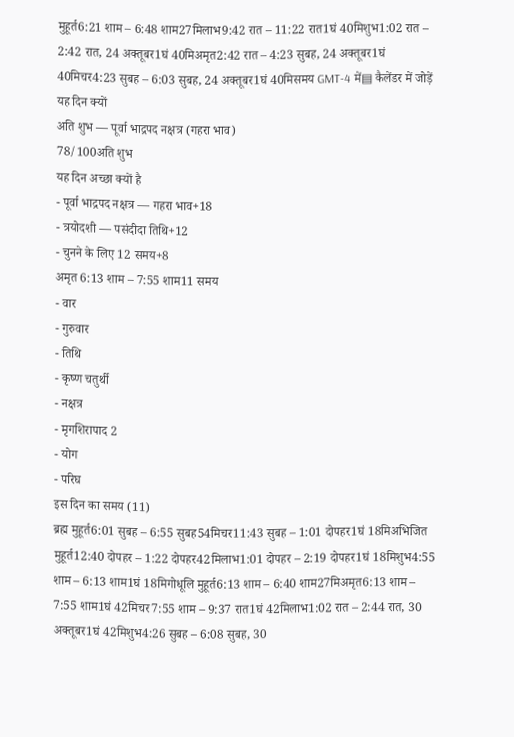मुहूर्त6:21 शाम – 6:48 शाम27मिलाभ9:42 रात – 11:22 रात1घं 40मिशुभ1:02 रात – 2:42 रात, 24 अक्तूबर1घं 40मिअमृत2:42 रात – 4:23 सुबह, 24 अक्तूबर1घं 40मिचर4:23 सुबह – 6:03 सुबह, 24 अक्तूबर1घं 40मिसमय GMT-4 में▤ कैलेंडर में जोड़ें
यह दिन क्यों
अति शुभ — पूर्वा भाद्रपद नक्षत्र (गहरा भाव)
78/100अति शुभ
यह दिन अच्छा क्यों है
- पूर्वा भाद्रपद नक्षत्र — गहरा भाव+18
- त्रयोदशी — पसंदीदा तिथि+12
- चुनने के लिए 12 समय+8
अमृत 6:13 शाम – 7:55 शाम11 समय
- वार
- गुरुवार
- तिथि
- कृष्ण चतुर्थी
- नक्षत्र
- मृगशिरापाद 2
- योग
- परिघ
इस दिन का समय (11)
ब्रह्म मुहूर्त6:01 सुबह – 6:55 सुबह54मिचर11:43 सुबह – 1:01 दोपहर1घं 18मिअभिजित मुहूर्त12:40 दोपहर – 1:22 दोपहर42मिलाभ1:01 दोपहर – 2:19 दोपहर1घं 18मिशुभ4:55 शाम – 6:13 शाम1घं 18मिगोधूलि मुहूर्त6:13 शाम – 6:40 शाम27मिअमृत6:13 शाम – 7:55 शाम1घं 42मिचर7:55 शाम – 9:37 रात1घं 42मिलाभ1:02 रात – 2:44 रात, 30 अक्तूबर1घं 42मिशुभ4:26 सुबह – 6:08 सुबह, 30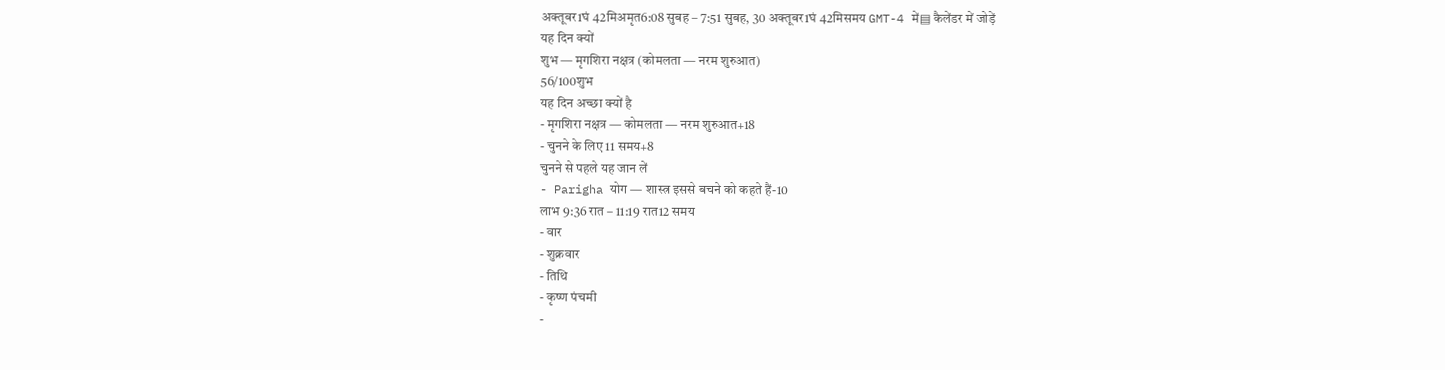अक्तूबर1घं 42मिअमृत6:08 सुबह – 7:51 सुबह, 30 अक्तूबर1घं 42मिसमय GMT-4 में▤ कैलेंडर में जोड़ें
यह दिन क्यों
शुभ — मृगशिरा नक्षत्र (कोमलता — नरम शुरुआत)
56/100शुभ
यह दिन अच्छा क्यों है
- मृगशिरा नक्षत्र — कोमलता — नरम शुरुआत+18
- चुनने के लिए 11 समय+8
चुनने से पहले यह जान लें
- Parigha योग — शास्त्र इससे बचने को कहते हैं-10
लाभ 9:36 रात – 11:19 रात12 समय
- वार
- शुक्रवार
- तिथि
- कृष्ण पंचमी
-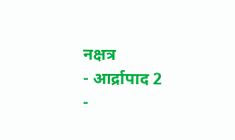नक्षत्र
- आर्द्रापाद 2
-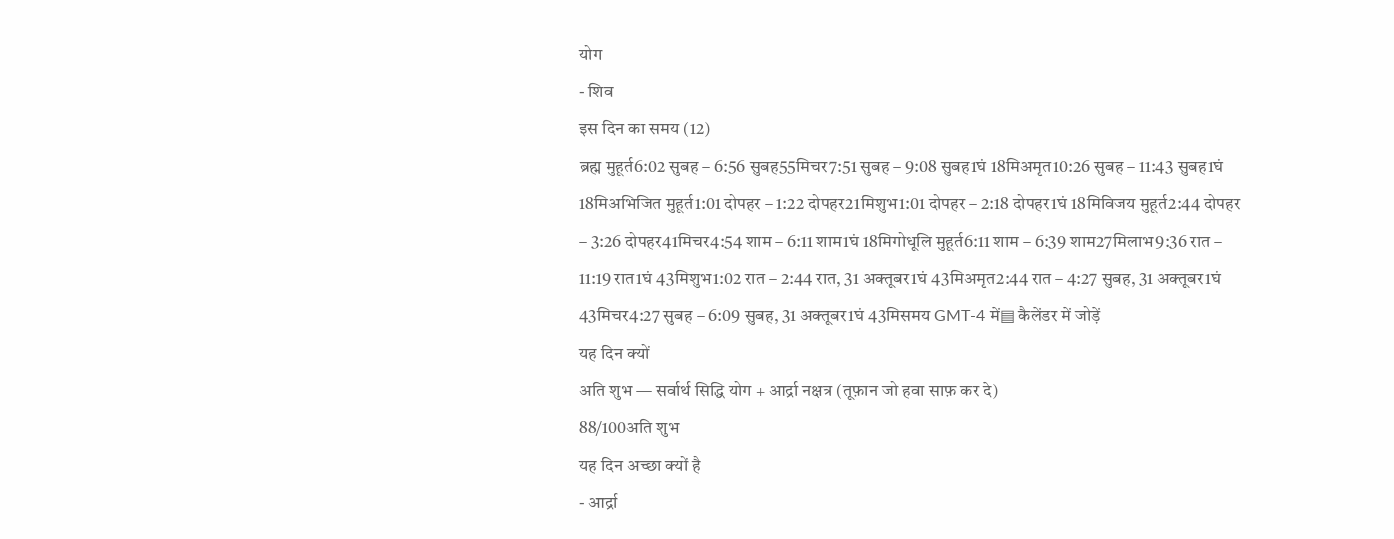योग
- शिव
इस दिन का समय (12)
ब्रह्म मुहूर्त6:02 सुबह – 6:56 सुबह55मिचर7:51 सुबह – 9:08 सुबह1घं 18मिअमृत10:26 सुबह – 11:43 सुबह1घं 18मिअभिजित मुहूर्त1:01 दोपहर – 1:22 दोपहर21मिशुभ1:01 दोपहर – 2:18 दोपहर1घं 18मिविजय मुहूर्त2:44 दोपहर – 3:26 दोपहर41मिचर4:54 शाम – 6:11 शाम1घं 18मिगोधूलि मुहूर्त6:11 शाम – 6:39 शाम27मिलाभ9:36 रात – 11:19 रात1घं 43मिशुभ1:02 रात – 2:44 रात, 31 अक्तूबर1घं 43मिअमृत2:44 रात – 4:27 सुबह, 31 अक्तूबर1घं 43मिचर4:27 सुबह – 6:09 सुबह, 31 अक्तूबर1घं 43मिसमय GMT-4 में▤ कैलेंडर में जोड़ें
यह दिन क्यों
अति शुभ — सर्वार्थ सिद्धि योग + आर्द्रा नक्षत्र (तूफ़ान जो हवा साफ़ कर दे)
88/100अति शुभ
यह दिन अच्छा क्यों है
- आर्द्रा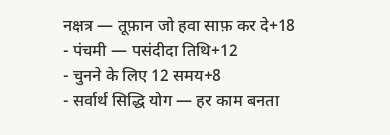नक्षत्र — तूफ़ान जो हवा साफ़ कर दे+18
- पंचमी — पसंदीदा तिथि+12
- चुनने के लिए 12 समय+8
- सर्वार्थ सिद्धि योग — हर काम बनता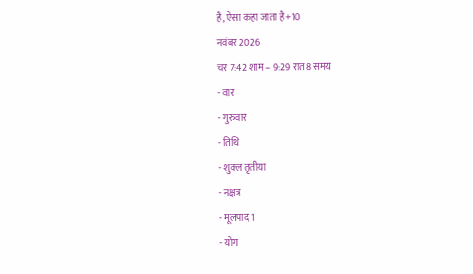है, ऐसा कहा जाता है+10
नवंबर 2026
चर 7:42 शाम – 9:29 रात8 समय
- वार
- गुरुवार
- तिथि
- शुक्ल तृतीया
- नक्षत्र
- मूलपाद 1
- योग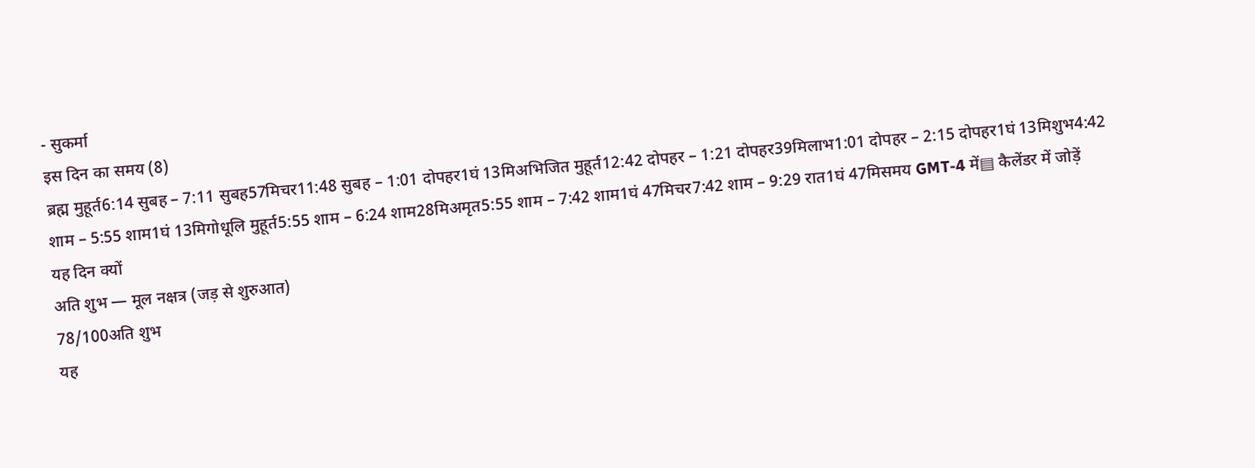- सुकर्मा
इस दिन का समय (8)
ब्रह्म मुहूर्त6:14 सुबह – 7:11 सुबह57मिचर11:48 सुबह – 1:01 दोपहर1घं 13मिअभिजित मुहूर्त12:42 दोपहर – 1:21 दोपहर39मिलाभ1:01 दोपहर – 2:15 दोपहर1घं 13मिशुभ4:42 शाम – 5:55 शाम1घं 13मिगोधूलि मुहूर्त5:55 शाम – 6:24 शाम28मिअमृत5:55 शाम – 7:42 शाम1घं 47मिचर7:42 शाम – 9:29 रात1घं 47मिसमय GMT-4 में▤ कैलेंडर में जोड़ें
यह दिन क्यों
अति शुभ — मूल नक्षत्र (जड़ से शुरुआत)
78/100अति शुभ
यह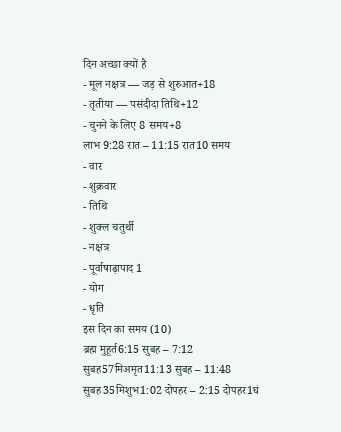दिन अच्छा क्यों है
- मूल नक्षत्र — जड़ से शुरुआत+18
- तृतीया — पसंदीदा तिथि+12
- चुनने के लिए 8 समय+8
लाभ 9:28 रात – 11:15 रात10 समय
- वार
- शुक्रवार
- तिथि
- शुक्ल चतुर्थी
- नक्षत्र
- पूर्वाषाढ़ापाद 1
- योग
- धृति
इस दिन का समय (10)
ब्रह्म मुहूर्त6:15 सुबह – 7:12 सुबह57मिअमृत11:13 सुबह – 11:48 सुबह35मिशुभ1:02 दोपहर – 2:15 दोपहर1घं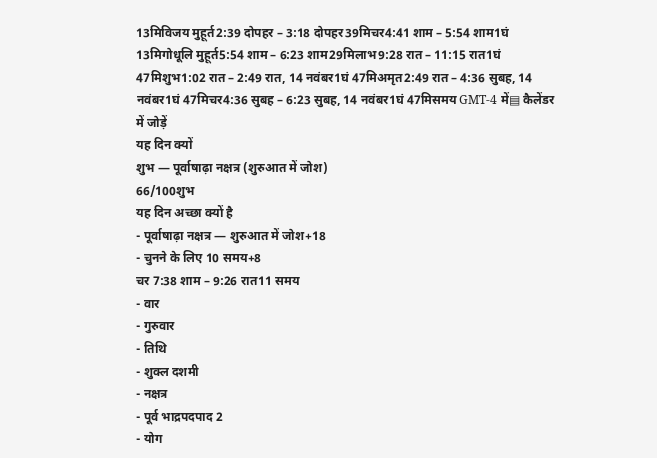13मिविजय मुहूर्त2:39 दोपहर – 3:18 दोपहर39मिचर4:41 शाम – 5:54 शाम1घं 13मिगोधूलि मुहूर्त5:54 शाम – 6:23 शाम29मिलाभ9:28 रात – 11:15 रात1घं 47मिशुभ1:02 रात – 2:49 रात, 14 नवंबर1घं 47मिअमृत2:49 रात – 4:36 सुबह, 14 नवंबर1घं 47मिचर4:36 सुबह – 6:23 सुबह, 14 नवंबर1घं 47मिसमय GMT-4 में▤ कैलेंडर में जोड़ें
यह दिन क्यों
शुभ — पूर्वाषाढ़ा नक्षत्र (शुरुआत में जोश)
66/100शुभ
यह दिन अच्छा क्यों है
- पूर्वाषाढ़ा नक्षत्र — शुरुआत में जोश+18
- चुनने के लिए 10 समय+8
चर 7:38 शाम – 9:26 रात11 समय
- वार
- गुरुवार
- तिथि
- शुक्ल दशमी
- नक्षत्र
- पूर्व भाद्रपदपाद 2
- योग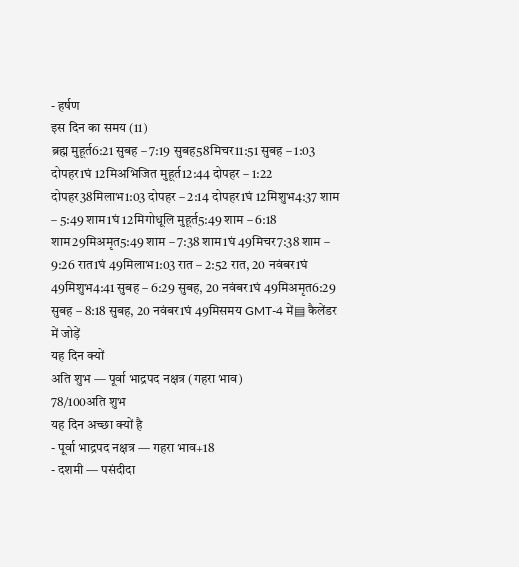- हर्षण
इस दिन का समय (11)
ब्रह्म मुहूर्त6:21 सुबह – 7:19 सुबह58मिचर11:51 सुबह – 1:03 दोपहर1घं 12मिअभिजित मुहूर्त12:44 दोपहर – 1:22 दोपहर38मिलाभ1:03 दोपहर – 2:14 दोपहर1घं 12मिशुभ4:37 शाम – 5:49 शाम1घं 12मिगोधूलि मुहूर्त5:49 शाम – 6:18 शाम29मिअमृत5:49 शाम – 7:38 शाम1घं 49मिचर7:38 शाम – 9:26 रात1घं 49मिलाभ1:03 रात – 2:52 रात, 20 नवंबर1घं 49मिशुभ4:41 सुबह – 6:29 सुबह, 20 नवंबर1घं 49मिअमृत6:29 सुबह – 8:18 सुबह, 20 नवंबर1घं 49मिसमय GMT-4 में▤ कैलेंडर में जोड़ें
यह दिन क्यों
अति शुभ — पूर्वा भाद्रपद नक्षत्र (गहरा भाव)
78/100अति शुभ
यह दिन अच्छा क्यों है
- पूर्वा भाद्रपद नक्षत्र — गहरा भाव+18
- दशमी — पसंदीदा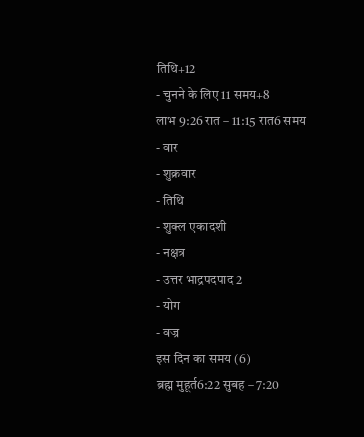तिथि+12
- चुनने के लिए 11 समय+8
लाभ 9:26 रात – 11:15 रात6 समय
- वार
- शुक्रवार
- तिथि
- शुक्ल एकादशी
- नक्षत्र
- उत्तर भाद्रपदपाद 2
- योग
- वज्र
इस दिन का समय (6)
ब्रह्म मुहूर्त6:22 सुबह – 7:20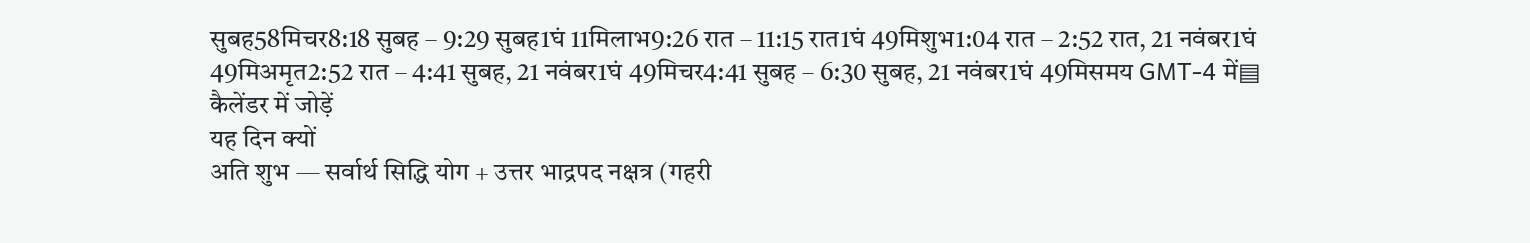सुबह58मिचर8:18 सुबह – 9:29 सुबह1घं 11मिलाभ9:26 रात – 11:15 रात1घं 49मिशुभ1:04 रात – 2:52 रात, 21 नवंबर1घं 49मिअमृत2:52 रात – 4:41 सुबह, 21 नवंबर1घं 49मिचर4:41 सुबह – 6:30 सुबह, 21 नवंबर1घं 49मिसमय GMT-4 में▤ कैलेंडर में जोड़ें
यह दिन क्यों
अति शुभ — सर्वार्थ सिद्धि योग + उत्तर भाद्रपद नक्षत्र (गहरी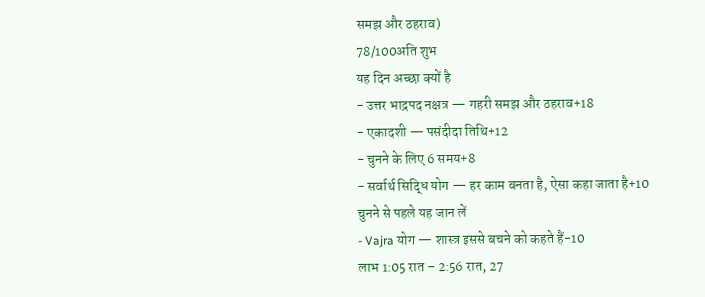समझ और ठहराव)
78/100अति शुभ
यह दिन अच्छा क्यों है
- उत्तर भाद्रपद नक्षत्र — गहरी समझ और ठहराव+18
- एकादशी — पसंदीदा तिथि+12
- चुनने के लिए 6 समय+8
- सर्वार्थ सिद्धि योग — हर काम बनता है, ऐसा कहा जाता है+10
चुनने से पहले यह जान लें
- Vajra योग — शास्त्र इससे बचने को कहते हैं-10
लाभ 1:05 रात – 2:56 रात, 27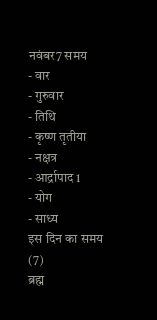नवंबर7 समय
- वार
- गुरुवार
- तिथि
- कृष्ण तृतीया
- नक्षत्र
- आर्द्रापाद 1
- योग
- साध्य
इस दिन का समय (7)
ब्रह्म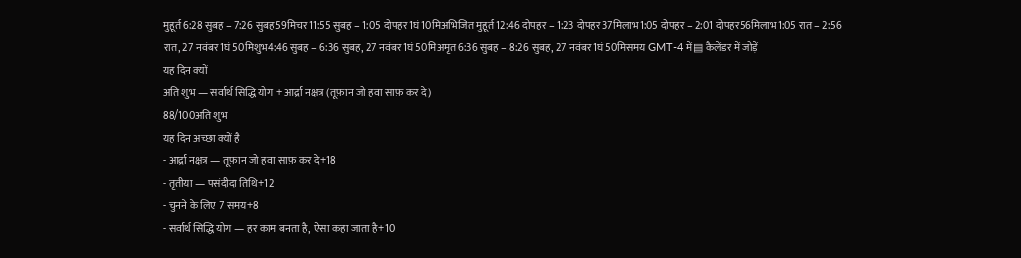मुहूर्त6:28 सुबह – 7:26 सुबह59मिचर11:55 सुबह – 1:05 दोपहर1घं 10मिअभिजित मुहूर्त12:46 दोपहर – 1:23 दोपहर37मिलाभ1:05 दोपहर – 2:01 दोपहर56मिलाभ1:05 रात – 2:56 रात, 27 नवंबर1घं 50मिशुभ4:46 सुबह – 6:36 सुबह, 27 नवंबर1घं 50मिअमृत6:36 सुबह – 8:26 सुबह, 27 नवंबर1घं 50मिसमय GMT-4 में▤ कैलेंडर में जोड़ें
यह दिन क्यों
अति शुभ — सर्वार्थ सिद्धि योग + आर्द्रा नक्षत्र (तूफ़ान जो हवा साफ़ कर दे)
88/100अति शुभ
यह दिन अच्छा क्यों है
- आर्द्रा नक्षत्र — तूफ़ान जो हवा साफ़ कर दे+18
- तृतीया — पसंदीदा तिथि+12
- चुनने के लिए 7 समय+8
- सर्वार्थ सिद्धि योग — हर काम बनता है, ऐसा कहा जाता है+10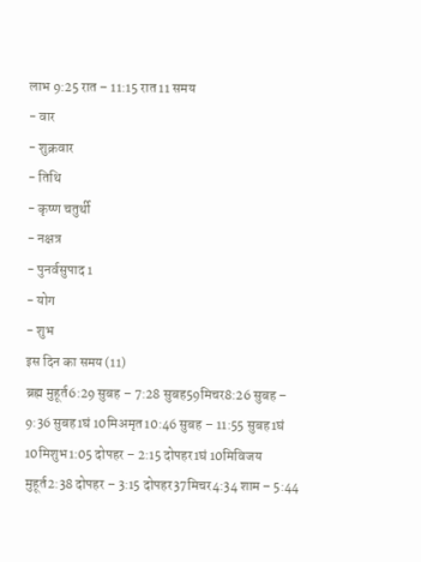लाभ 9:25 रात – 11:15 रात11 समय
- वार
- शुक्रवार
- तिथि
- कृष्ण चतुर्थी
- नक्षत्र
- पुनर्वसुपाद 1
- योग
- शुभ
इस दिन का समय (11)
ब्रह्म मुहूर्त6:29 सुबह – 7:28 सुबह59मिचर8:26 सुबह – 9:36 सुबह1घं 10मिअमृत10:46 सुबह – 11:55 सुबह1घं 10मिशुभ1:05 दोपहर – 2:15 दोपहर1घं 10मिविजय मुहूर्त2:38 दोपहर – 3:15 दोपहर37मिचर4:34 शाम – 5:44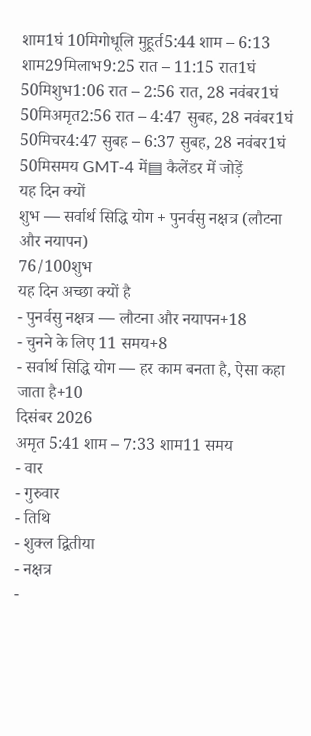शाम1घं 10मिगोधूलि मुहूर्त5:44 शाम – 6:13 शाम29मिलाभ9:25 रात – 11:15 रात1घं 50मिशुभ1:06 रात – 2:56 रात, 28 नवंबर1घं 50मिअमृत2:56 रात – 4:47 सुबह, 28 नवंबर1घं 50मिचर4:47 सुबह – 6:37 सुबह, 28 नवंबर1घं 50मिसमय GMT-4 में▤ कैलेंडर में जोड़ें
यह दिन क्यों
शुभ — सर्वार्थ सिद्धि योग + पुनर्वसु नक्षत्र (लौटना और नयापन)
76/100शुभ
यह दिन अच्छा क्यों है
- पुनर्वसु नक्षत्र — लौटना और नयापन+18
- चुनने के लिए 11 समय+8
- सर्वार्थ सिद्धि योग — हर काम बनता है, ऐसा कहा जाता है+10
दिसंबर 2026
अमृत 5:41 शाम – 7:33 शाम11 समय
- वार
- गुरुवार
- तिथि
- शुक्ल द्वितीया
- नक्षत्र
-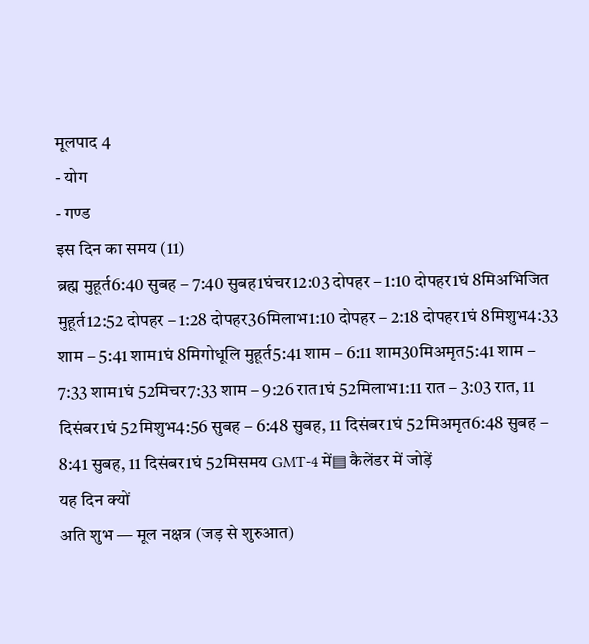मूलपाद 4
- योग
- गण्ड
इस दिन का समय (11)
ब्रह्म मुहूर्त6:40 सुबह – 7:40 सुबह1घंचर12:03 दोपहर – 1:10 दोपहर1घं 8मिअभिजित मुहूर्त12:52 दोपहर – 1:28 दोपहर36मिलाभ1:10 दोपहर – 2:18 दोपहर1घं 8मिशुभ4:33 शाम – 5:41 शाम1घं 8मिगोधूलि मुहूर्त5:41 शाम – 6:11 शाम30मिअमृत5:41 शाम – 7:33 शाम1घं 52मिचर7:33 शाम – 9:26 रात1घं 52मिलाभ1:11 रात – 3:03 रात, 11 दिसंबर1घं 52मिशुभ4:56 सुबह – 6:48 सुबह, 11 दिसंबर1घं 52मिअमृत6:48 सुबह – 8:41 सुबह, 11 दिसंबर1घं 52मिसमय GMT-4 में▤ कैलेंडर में जोड़ें
यह दिन क्यों
अति शुभ — मूल नक्षत्र (जड़ से शुरुआत)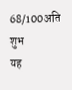68/100अति शुभ
यह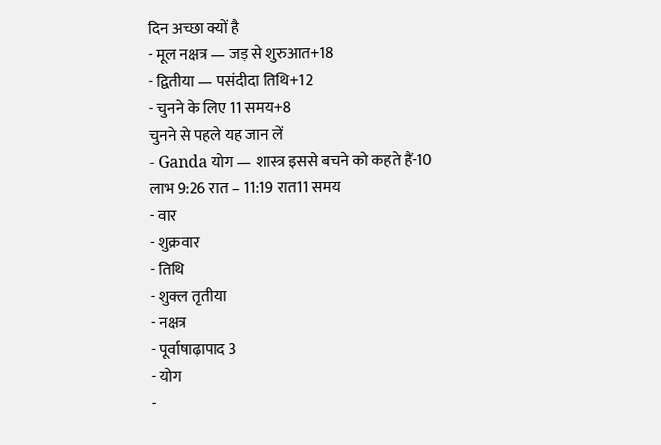दिन अच्छा क्यों है
- मूल नक्षत्र — जड़ से शुरुआत+18
- द्वितीया — पसंदीदा तिथि+12
- चुनने के लिए 11 समय+8
चुनने से पहले यह जान लें
- Ganda योग — शास्त्र इससे बचने को कहते हैं-10
लाभ 9:26 रात – 11:19 रात11 समय
- वार
- शुक्रवार
- तिथि
- शुक्ल तृतीया
- नक्षत्र
- पूर्वाषाढ़ापाद 3
- योग
-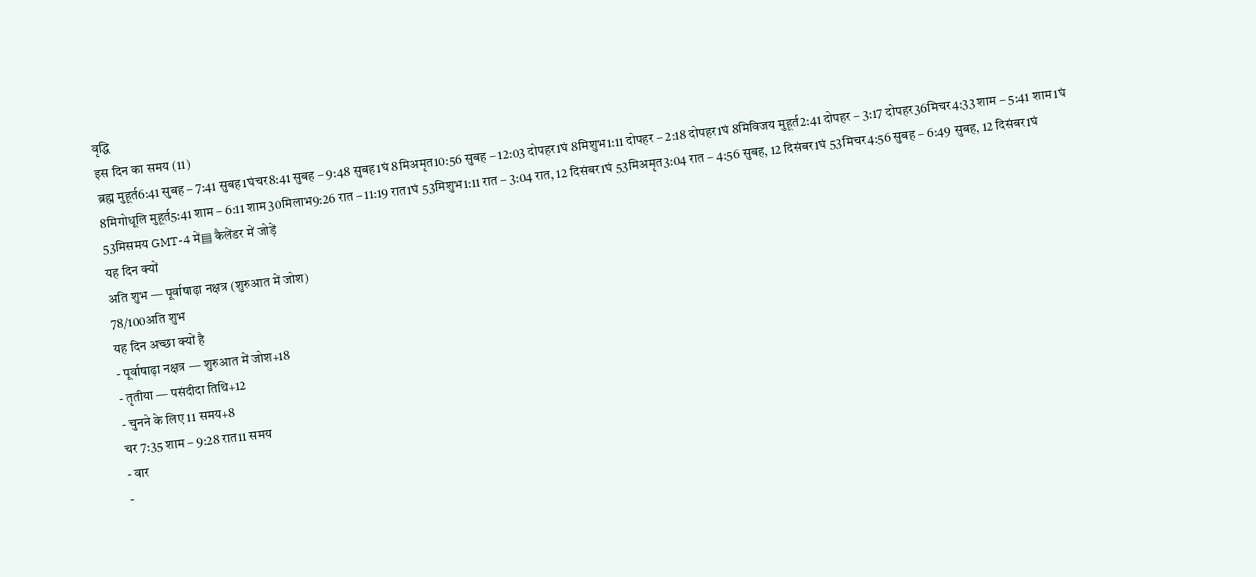वृद्धि
इस दिन का समय (11)
ब्रह्म मुहूर्त6:41 सुबह – 7:41 सुबह1घंचर8:41 सुबह – 9:48 सुबह1घं 8मिअमृत10:56 सुबह – 12:03 दोपहर1घं 8मिशुभ1:11 दोपहर – 2:18 दोपहर1घं 8मिविजय मुहूर्त2:41 दोपहर – 3:17 दोपहर36मिचर4:33 शाम – 5:41 शाम1घं 8मिगोधूलि मुहूर्त5:41 शाम – 6:11 शाम30मिलाभ9:26 रात – 11:19 रात1घं 53मिशुभ1:11 रात – 3:04 रात, 12 दिसंबर1घं 53मिअमृत3:04 रात – 4:56 सुबह, 12 दिसंबर1घं 53मिचर4:56 सुबह – 6:49 सुबह, 12 दिसंबर1घं 53मिसमय GMT-4 में▤ कैलेंडर में जोड़ें
यह दिन क्यों
अति शुभ — पूर्वाषाढ़ा नक्षत्र (शुरुआत में जोश)
78/100अति शुभ
यह दिन अच्छा क्यों है
- पूर्वाषाढ़ा नक्षत्र — शुरुआत में जोश+18
- तृतीया — पसंदीदा तिथि+12
- चुनने के लिए 11 समय+8
चर 7:35 शाम – 9:28 रात11 समय
- वार
-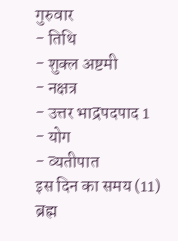गुरुवार
- तिथि
- शुक्ल अष्टमी
- नक्षत्र
- उत्तर भाद्रपदपाद 1
- योग
- व्यतीपात
इस दिन का समय (11)
ब्रह्म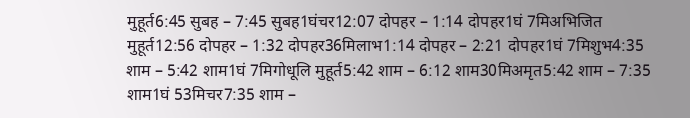मुहूर्त6:45 सुबह – 7:45 सुबह1घंचर12:07 दोपहर – 1:14 दोपहर1घं 7मिअभिजित मुहूर्त12:56 दोपहर – 1:32 दोपहर36मिलाभ1:14 दोपहर – 2:21 दोपहर1घं 7मिशुभ4:35 शाम – 5:42 शाम1घं 7मिगोधूलि मुहूर्त5:42 शाम – 6:12 शाम30मिअमृत5:42 शाम – 7:35 शाम1घं 53मिचर7:35 शाम –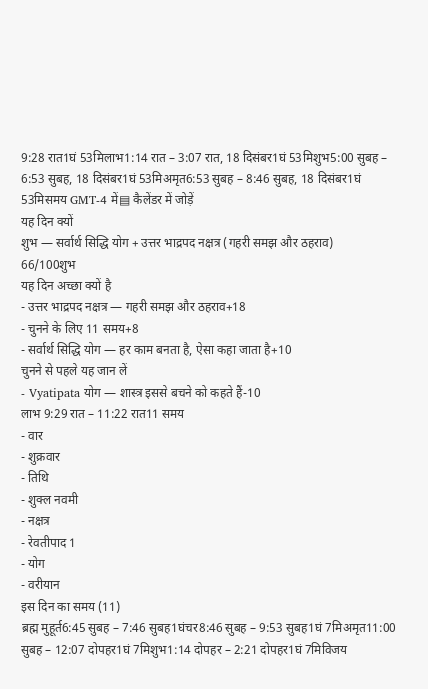9:28 रात1घं 53मिलाभ1:14 रात – 3:07 रात, 18 दिसंबर1घं 53मिशुभ5:00 सुबह – 6:53 सुबह, 18 दिसंबर1घं 53मिअमृत6:53 सुबह – 8:46 सुबह, 18 दिसंबर1घं 53मिसमय GMT-4 में▤ कैलेंडर में जोड़ें
यह दिन क्यों
शुभ — सर्वार्थ सिद्धि योग + उत्तर भाद्रपद नक्षत्र (गहरी समझ और ठहराव)
66/100शुभ
यह दिन अच्छा क्यों है
- उत्तर भाद्रपद नक्षत्र — गहरी समझ और ठहराव+18
- चुनने के लिए 11 समय+8
- सर्वार्थ सिद्धि योग — हर काम बनता है, ऐसा कहा जाता है+10
चुनने से पहले यह जान लें
- Vyatipata योग — शास्त्र इससे बचने को कहते हैं-10
लाभ 9:29 रात – 11:22 रात11 समय
- वार
- शुक्रवार
- तिथि
- शुक्ल नवमी
- नक्षत्र
- रेवतीपाद 1
- योग
- वरीयान
इस दिन का समय (11)
ब्रह्म मुहूर्त6:45 सुबह – 7:46 सुबह1घंचर8:46 सुबह – 9:53 सुबह1घं 7मिअमृत11:00 सुबह – 12:07 दोपहर1घं 7मिशुभ1:14 दोपहर – 2:21 दोपहर1घं 7मिविजय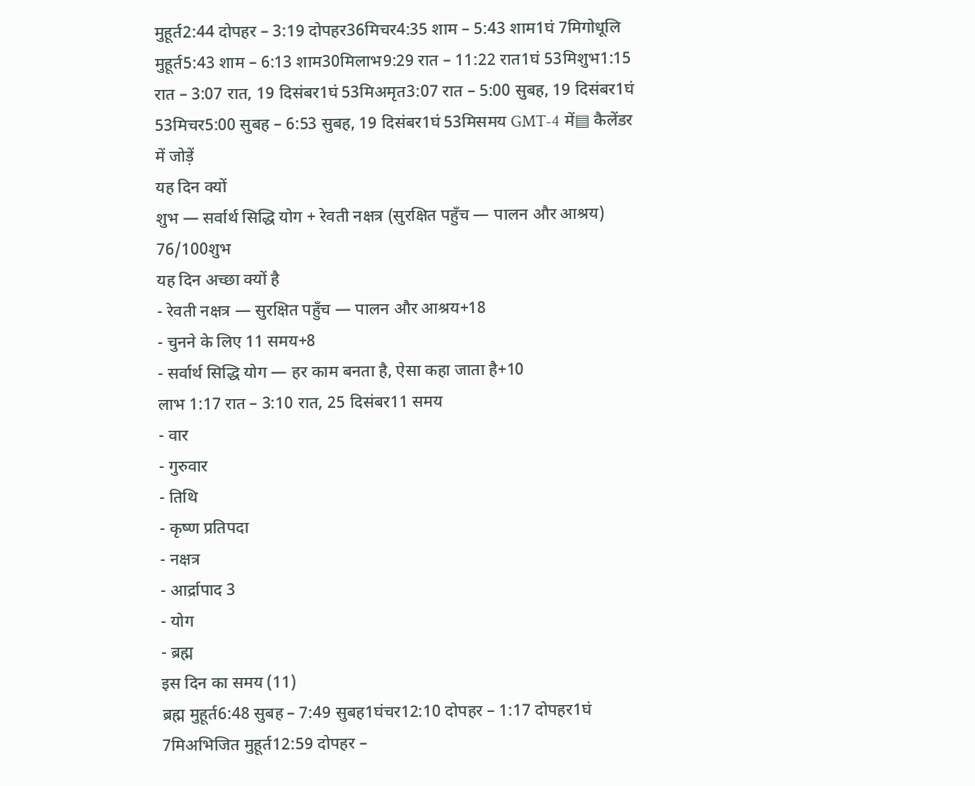मुहूर्त2:44 दोपहर – 3:19 दोपहर36मिचर4:35 शाम – 5:43 शाम1घं 7मिगोधूलि मुहूर्त5:43 शाम – 6:13 शाम30मिलाभ9:29 रात – 11:22 रात1घं 53मिशुभ1:15 रात – 3:07 रात, 19 दिसंबर1घं 53मिअमृत3:07 रात – 5:00 सुबह, 19 दिसंबर1घं 53मिचर5:00 सुबह – 6:53 सुबह, 19 दिसंबर1घं 53मिसमय GMT-4 में▤ कैलेंडर में जोड़ें
यह दिन क्यों
शुभ — सर्वार्थ सिद्धि योग + रेवती नक्षत्र (सुरक्षित पहुँच — पालन और आश्रय)
76/100शुभ
यह दिन अच्छा क्यों है
- रेवती नक्षत्र — सुरक्षित पहुँच — पालन और आश्रय+18
- चुनने के लिए 11 समय+8
- सर्वार्थ सिद्धि योग — हर काम बनता है, ऐसा कहा जाता है+10
लाभ 1:17 रात – 3:10 रात, 25 दिसंबर11 समय
- वार
- गुरुवार
- तिथि
- कृष्ण प्रतिपदा
- नक्षत्र
- आर्द्रापाद 3
- योग
- ब्रह्म
इस दिन का समय (11)
ब्रह्म मुहूर्त6:48 सुबह – 7:49 सुबह1घंचर12:10 दोपहर – 1:17 दोपहर1घं 7मिअभिजित मुहूर्त12:59 दोपहर –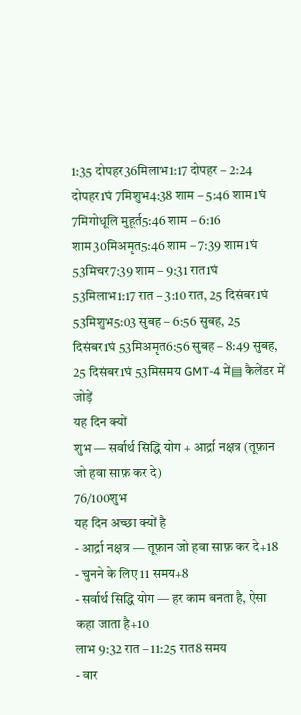1:35 दोपहर36मिलाभ1:17 दोपहर – 2:24 दोपहर1घं 7मिशुभ4:38 शाम – 5:46 शाम1घं 7मिगोधूलि मुहूर्त5:46 शाम – 6:16 शाम30मिअमृत5:46 शाम – 7:39 शाम1घं 53मिचर7:39 शाम – 9:31 रात1घं 53मिलाभ1:17 रात – 3:10 रात, 25 दिसंबर1घं 53मिशुभ5:03 सुबह – 6:56 सुबह, 25 दिसंबर1घं 53मिअमृत6:56 सुबह – 8:49 सुबह, 25 दिसंबर1घं 53मिसमय GMT-4 में▤ कैलेंडर में जोड़ें
यह दिन क्यों
शुभ — सर्वार्थ सिद्धि योग + आर्द्रा नक्षत्र (तूफ़ान जो हवा साफ़ कर दे)
76/100शुभ
यह दिन अच्छा क्यों है
- आर्द्रा नक्षत्र — तूफ़ान जो हवा साफ़ कर दे+18
- चुनने के लिए 11 समय+8
- सर्वार्थ सिद्धि योग — हर काम बनता है, ऐसा कहा जाता है+10
लाभ 9:32 रात – 11:25 रात8 समय
- वार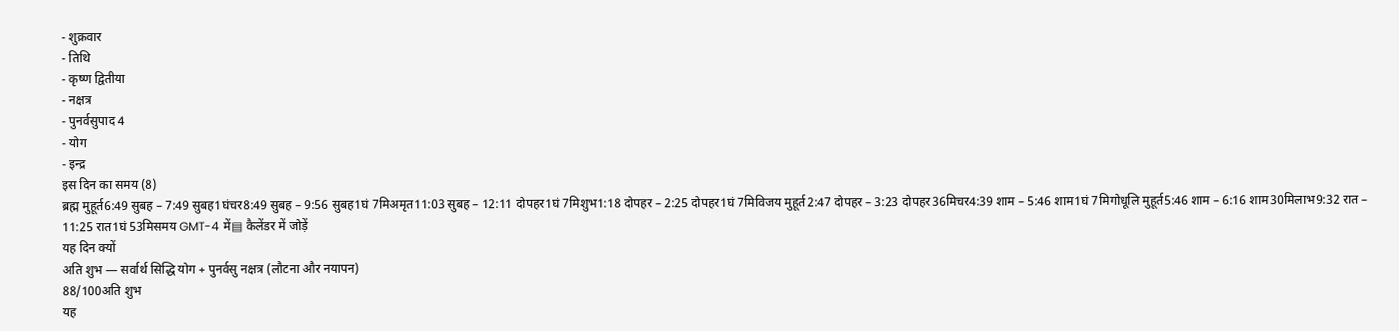- शुक्रवार
- तिथि
- कृष्ण द्वितीया
- नक्षत्र
- पुनर्वसुपाद 4
- योग
- इन्द्र
इस दिन का समय (8)
ब्रह्म मुहूर्त6:49 सुबह – 7:49 सुबह1घंचर8:49 सुबह – 9:56 सुबह1घं 7मिअमृत11:03 सुबह – 12:11 दोपहर1घं 7मिशुभ1:18 दोपहर – 2:25 दोपहर1घं 7मिविजय मुहूर्त2:47 दोपहर – 3:23 दोपहर36मिचर4:39 शाम – 5:46 शाम1घं 7मिगोधूलि मुहूर्त5:46 शाम – 6:16 शाम30मिलाभ9:32 रात – 11:25 रात1घं 53मिसमय GMT-4 में▤ कैलेंडर में जोड़ें
यह दिन क्यों
अति शुभ — सर्वार्थ सिद्धि योग + पुनर्वसु नक्षत्र (लौटना और नयापन)
88/100अति शुभ
यह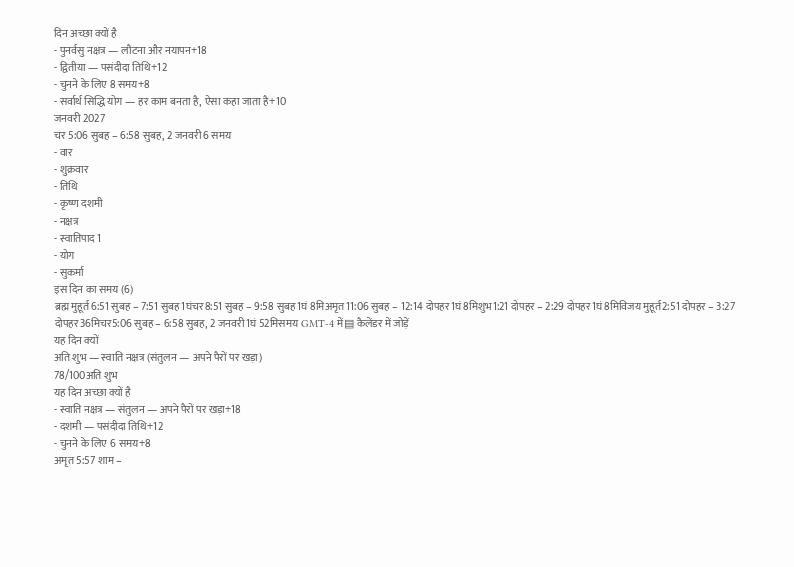दिन अच्छा क्यों है
- पुनर्वसु नक्षत्र — लौटना और नयापन+18
- द्वितीया — पसंदीदा तिथि+12
- चुनने के लिए 8 समय+8
- सर्वार्थ सिद्धि योग — हर काम बनता है, ऐसा कहा जाता है+10
जनवरी 2027
चर 5:06 सुबह – 6:58 सुबह, 2 जनवरी6 समय
- वार
- शुक्रवार
- तिथि
- कृष्ण दशमी
- नक्षत्र
- स्वातिपाद 1
- योग
- सुकर्मा
इस दिन का समय (6)
ब्रह्म मुहूर्त6:51 सुबह – 7:51 सुबह1घंचर8:51 सुबह – 9:58 सुबह1घं 8मिअमृत11:06 सुबह – 12:14 दोपहर1घं 8मिशुभ1:21 दोपहर – 2:29 दोपहर1घं 8मिविजय मुहूर्त2:51 दोपहर – 3:27 दोपहर36मिचर5:06 सुबह – 6:58 सुबह, 2 जनवरी1घं 52मिसमय GMT-4 में▤ कैलेंडर में जोड़ें
यह दिन क्यों
अति शुभ — स्वाति नक्षत्र (संतुलन — अपने पैरों पर खड़ा)
78/100अति शुभ
यह दिन अच्छा क्यों है
- स्वाति नक्षत्र — संतुलन — अपने पैरों पर खड़ा+18
- दशमी — पसंदीदा तिथि+12
- चुनने के लिए 6 समय+8
अमृत 5:57 शाम –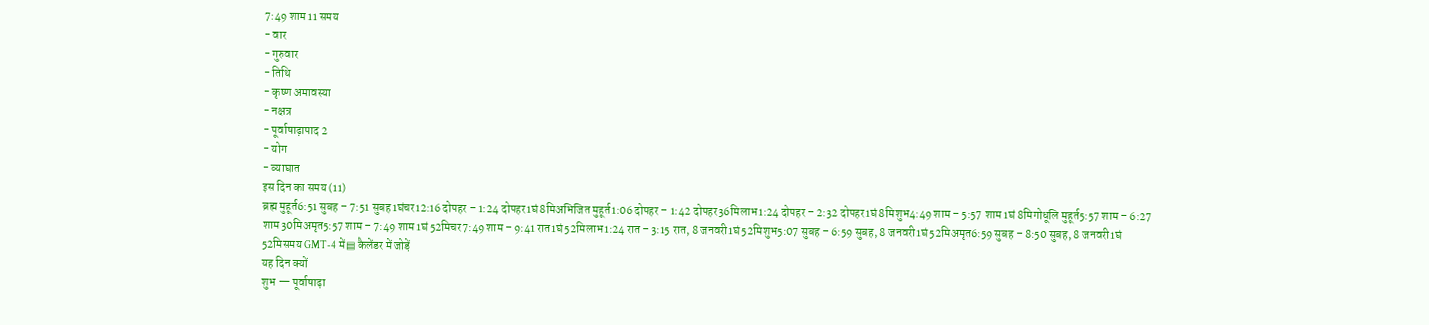7:49 शाम11 समय
- वार
- गुरुवार
- तिथि
- कृष्ण अमावस्या
- नक्षत्र
- पूर्वाषाढ़ापाद 2
- योग
- व्याघात
इस दिन का समय (11)
ब्रह्म मुहूर्त6:51 सुबह – 7:51 सुबह1घंचर12:16 दोपहर – 1:24 दोपहर1घं 8मिअभिजित मुहूर्त1:06 दोपहर – 1:42 दोपहर36मिलाभ1:24 दोपहर – 2:32 दोपहर1घं 8मिशुभ4:49 शाम – 5:57 शाम1घं 8मिगोधूलि मुहूर्त5:57 शाम – 6:27 शाम30मिअमृत5:57 शाम – 7:49 शाम1घं 52मिचर7:49 शाम – 9:41 रात1घं 52मिलाभ1:24 रात – 3:15 रात, 8 जनवरी1घं 52मिशुभ5:07 सुबह – 6:59 सुबह, 8 जनवरी1घं 52मिअमृत6:59 सुबह – 8:50 सुबह, 8 जनवरी1घं 52मिसमय GMT-4 में▤ कैलेंडर में जोड़ें
यह दिन क्यों
शुभ — पूर्वाषाढ़ा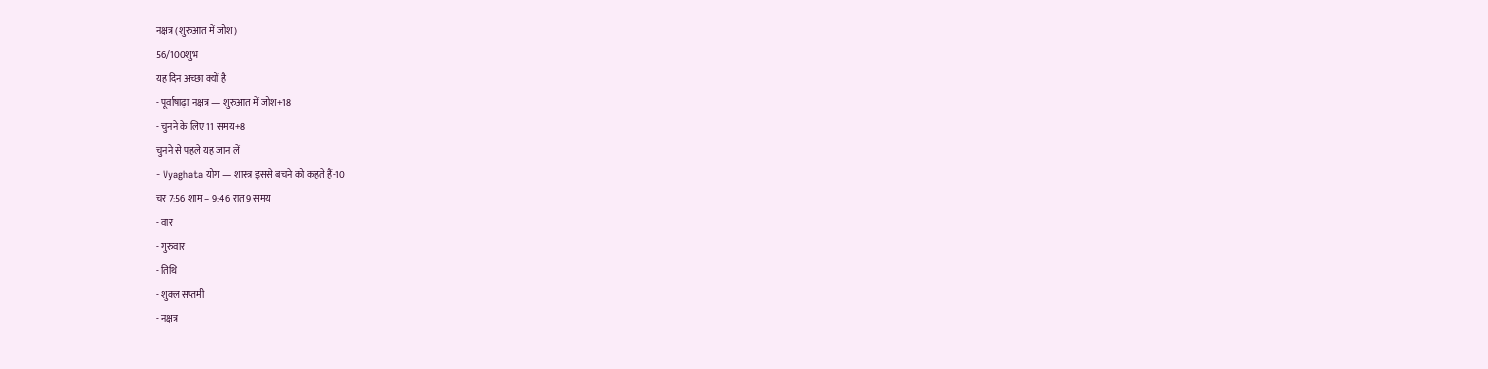नक्षत्र (शुरुआत में जोश)
56/100शुभ
यह दिन अच्छा क्यों है
- पूर्वाषाढ़ा नक्षत्र — शुरुआत में जोश+18
- चुनने के लिए 11 समय+8
चुनने से पहले यह जान लें
- Vyaghata योग — शास्त्र इससे बचने को कहते हैं-10
चर 7:56 शाम – 9:46 रात9 समय
- वार
- गुरुवार
- तिथि
- शुक्ल सप्तमी
- नक्षत्र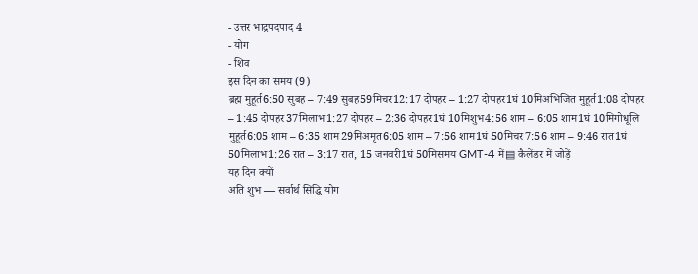- उत्तर भाद्रपदपाद 4
- योग
- शिव
इस दिन का समय (9)
ब्रह्म मुहूर्त6:50 सुबह – 7:49 सुबह59मिचर12:17 दोपहर – 1:27 दोपहर1घं 10मिअभिजित मुहूर्त1:08 दोपहर – 1:45 दोपहर37मिलाभ1:27 दोपहर – 2:36 दोपहर1घं 10मिशुभ4:56 शाम – 6:05 शाम1घं 10मिगोधूलि मुहूर्त6:05 शाम – 6:35 शाम29मिअमृत6:05 शाम – 7:56 शाम1घं 50मिचर7:56 शाम – 9:46 रात1घं 50मिलाभ1:26 रात – 3:17 रात, 15 जनवरी1घं 50मिसमय GMT-4 में▤ कैलेंडर में जोड़ें
यह दिन क्यों
अति शुभ — सर्वार्थ सिद्धि योग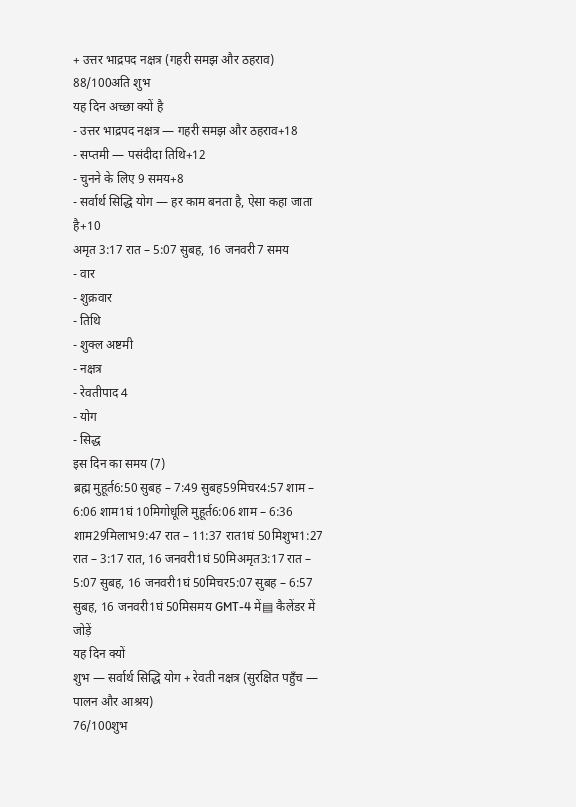+ उत्तर भाद्रपद नक्षत्र (गहरी समझ और ठहराव)
88/100अति शुभ
यह दिन अच्छा क्यों है
- उत्तर भाद्रपद नक्षत्र — गहरी समझ और ठहराव+18
- सप्तमी — पसंदीदा तिथि+12
- चुनने के लिए 9 समय+8
- सर्वार्थ सिद्धि योग — हर काम बनता है, ऐसा कहा जाता है+10
अमृत 3:17 रात – 5:07 सुबह, 16 जनवरी7 समय
- वार
- शुक्रवार
- तिथि
- शुक्ल अष्टमी
- नक्षत्र
- रेवतीपाद 4
- योग
- सिद्ध
इस दिन का समय (7)
ब्रह्म मुहूर्त6:50 सुबह – 7:49 सुबह59मिचर4:57 शाम – 6:06 शाम1घं 10मिगोधूलि मुहूर्त6:06 शाम – 6:36 शाम29मिलाभ9:47 रात – 11:37 रात1घं 50मिशुभ1:27 रात – 3:17 रात, 16 जनवरी1घं 50मिअमृत3:17 रात – 5:07 सुबह, 16 जनवरी1घं 50मिचर5:07 सुबह – 6:57 सुबह, 16 जनवरी1घं 50मिसमय GMT-4 में▤ कैलेंडर में जोड़ें
यह दिन क्यों
शुभ — सर्वार्थ सिद्धि योग + रेवती नक्षत्र (सुरक्षित पहुँच — पालन और आश्रय)
76/100शुभ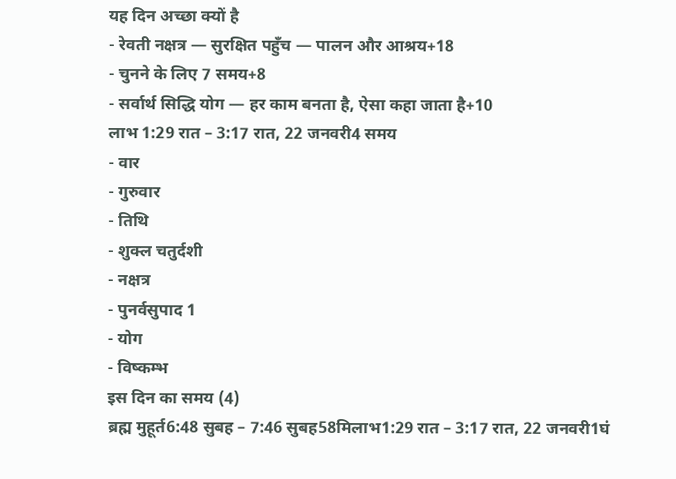यह दिन अच्छा क्यों है
- रेवती नक्षत्र — सुरक्षित पहुँच — पालन और आश्रय+18
- चुनने के लिए 7 समय+8
- सर्वार्थ सिद्धि योग — हर काम बनता है, ऐसा कहा जाता है+10
लाभ 1:29 रात – 3:17 रात, 22 जनवरी4 समय
- वार
- गुरुवार
- तिथि
- शुक्ल चतुर्दशी
- नक्षत्र
- पुनर्वसुपाद 1
- योग
- विष्कम्भ
इस दिन का समय (4)
ब्रह्म मुहूर्त6:48 सुबह – 7:46 सुबह58मिलाभ1:29 रात – 3:17 रात, 22 जनवरी1घं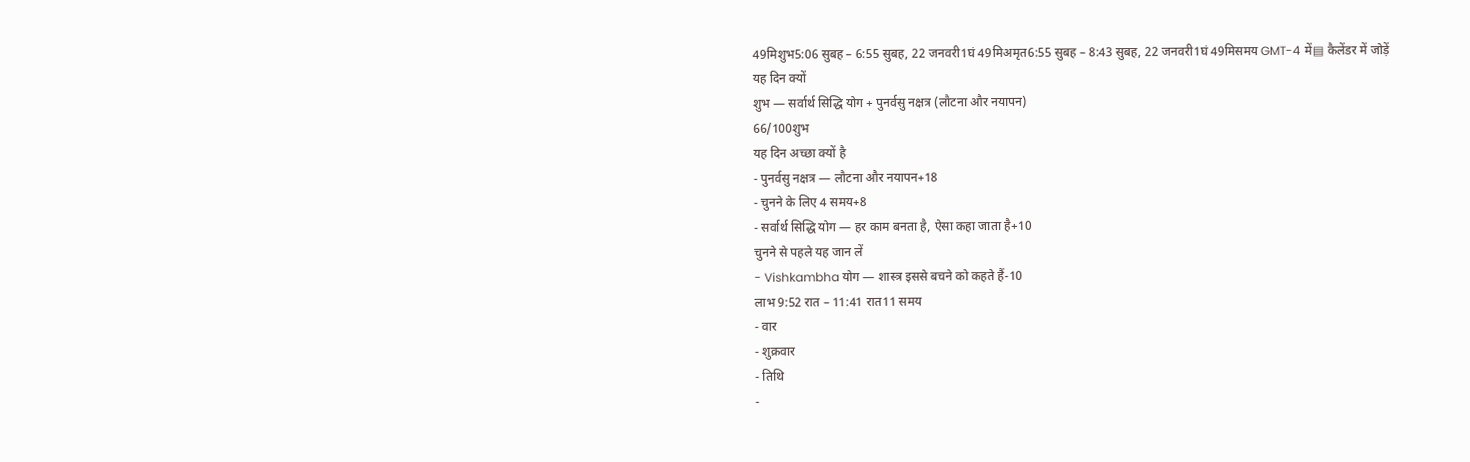49मिशुभ5:06 सुबह – 6:55 सुबह, 22 जनवरी1घं 49मिअमृत6:55 सुबह – 8:43 सुबह, 22 जनवरी1घं 49मिसमय GMT-4 में▤ कैलेंडर में जोड़ें
यह दिन क्यों
शुभ — सर्वार्थ सिद्धि योग + पुनर्वसु नक्षत्र (लौटना और नयापन)
66/100शुभ
यह दिन अच्छा क्यों है
- पुनर्वसु नक्षत्र — लौटना और नयापन+18
- चुनने के लिए 4 समय+8
- सर्वार्थ सिद्धि योग — हर काम बनता है, ऐसा कहा जाता है+10
चुनने से पहले यह जान लें
- Vishkambha योग — शास्त्र इससे बचने को कहते हैं-10
लाभ 9:52 रात – 11:41 रात11 समय
- वार
- शुक्रवार
- तिथि
-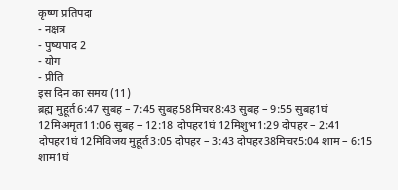कृष्ण प्रतिपदा
- नक्षत्र
- पुष्यपाद 2
- योग
- प्रीति
इस दिन का समय (11)
ब्रह्म मुहूर्त6:47 सुबह – 7:45 सुबह58मिचर8:43 सुबह – 9:55 सुबह1घं 12मिअमृत11:06 सुबह – 12:18 दोपहर1घं 12मिशुभ1:29 दोपहर – 2:41 दोपहर1घं 12मिविजय मुहूर्त3:05 दोपहर – 3:43 दोपहर38मिचर5:04 शाम – 6:15 शाम1घं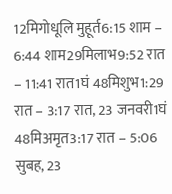12मिगोधूलि मुहूर्त6:15 शाम – 6:44 शाम29मिलाभ9:52 रात – 11:41 रात1घं 48मिशुभ1:29 रात – 3:17 रात, 23 जनवरी1घं 48मिअमृत3:17 रात – 5:06 सुबह, 23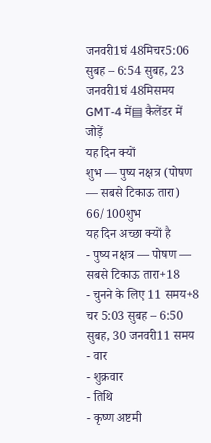जनवरी1घं 48मिचर5:06 सुबह – 6:54 सुबह, 23 जनवरी1घं 48मिसमय GMT-4 में▤ कैलेंडर में जोड़ें
यह दिन क्यों
शुभ — पुष्य नक्षत्र (पोषण — सबसे टिकाऊ तारा)
66/100शुभ
यह दिन अच्छा क्यों है
- पुष्य नक्षत्र — पोषण — सबसे टिकाऊ तारा+18
- चुनने के लिए 11 समय+8
चर 5:03 सुबह – 6:50 सुबह, 30 जनवरी11 समय
- वार
- शुक्रवार
- तिथि
- कृष्ण अष्टमी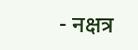- नक्षत्र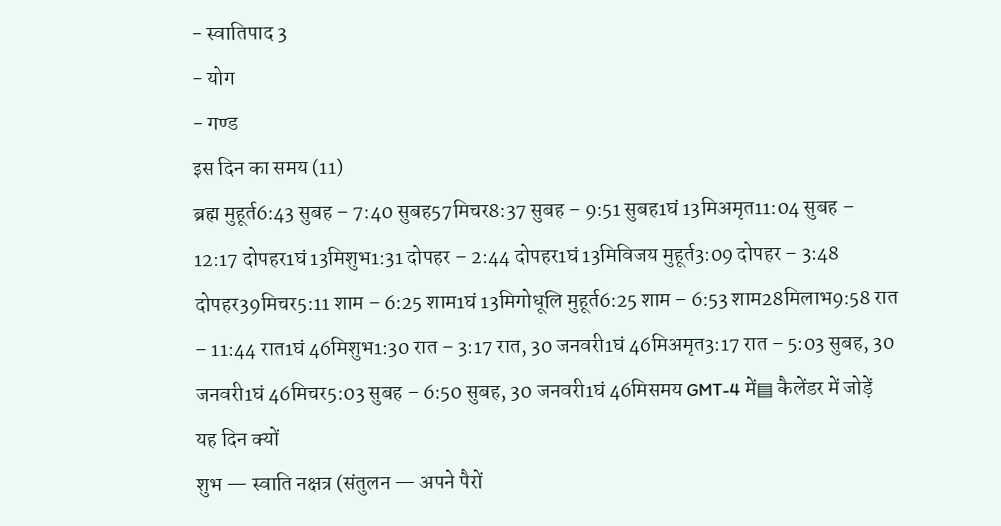- स्वातिपाद 3
- योग
- गण्ड
इस दिन का समय (11)
ब्रह्म मुहूर्त6:43 सुबह – 7:40 सुबह57मिचर8:37 सुबह – 9:51 सुबह1घं 13मिअमृत11:04 सुबह – 12:17 दोपहर1घं 13मिशुभ1:31 दोपहर – 2:44 दोपहर1घं 13मिविजय मुहूर्त3:09 दोपहर – 3:48 दोपहर39मिचर5:11 शाम – 6:25 शाम1घं 13मिगोधूलि मुहूर्त6:25 शाम – 6:53 शाम28मिलाभ9:58 रात – 11:44 रात1घं 46मिशुभ1:30 रात – 3:17 रात, 30 जनवरी1घं 46मिअमृत3:17 रात – 5:03 सुबह, 30 जनवरी1घं 46मिचर5:03 सुबह – 6:50 सुबह, 30 जनवरी1घं 46मिसमय GMT-4 में▤ कैलेंडर में जोड़ें
यह दिन क्यों
शुभ — स्वाति नक्षत्र (संतुलन — अपने पैरों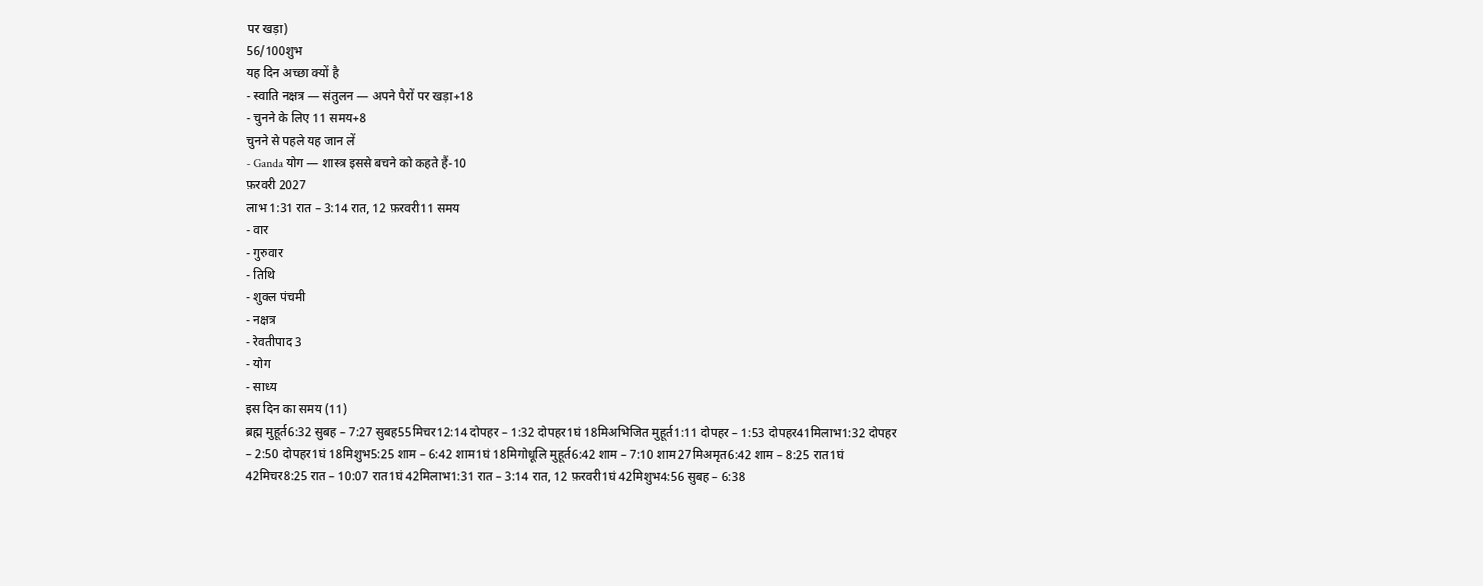पर खड़ा)
56/100शुभ
यह दिन अच्छा क्यों है
- स्वाति नक्षत्र — संतुलन — अपने पैरों पर खड़ा+18
- चुनने के लिए 11 समय+8
चुनने से पहले यह जान लें
- Ganda योग — शास्त्र इससे बचने को कहते हैं-10
फ़रवरी 2027
लाभ 1:31 रात – 3:14 रात, 12 फ़रवरी11 समय
- वार
- गुरुवार
- तिथि
- शुक्ल पंचमी
- नक्षत्र
- रेवतीपाद 3
- योग
- साध्य
इस दिन का समय (11)
ब्रह्म मुहूर्त6:32 सुबह – 7:27 सुबह55मिचर12:14 दोपहर – 1:32 दोपहर1घं 18मिअभिजित मुहूर्त1:11 दोपहर – 1:53 दोपहर41मिलाभ1:32 दोपहर – 2:50 दोपहर1घं 18मिशुभ5:25 शाम – 6:42 शाम1घं 18मिगोधूलि मुहूर्त6:42 शाम – 7:10 शाम27मिअमृत6:42 शाम – 8:25 रात1घं 42मिचर8:25 रात – 10:07 रात1घं 42मिलाभ1:31 रात – 3:14 रात, 12 फ़रवरी1घं 42मिशुभ4:56 सुबह – 6:38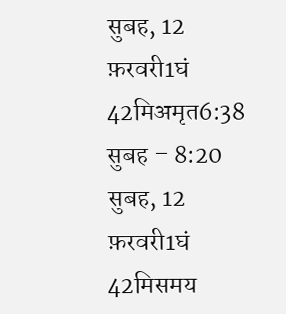सुबह, 12 फ़रवरी1घं 42मिअमृत6:38 सुबह – 8:20 सुबह, 12 फ़रवरी1घं 42मिसमय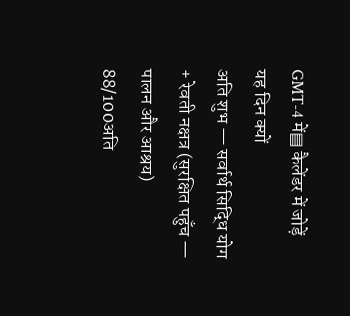GMT-4 में▤ कैलेंडर में जोड़ें
यह दिन क्यों
अति शुभ — सर्वार्थ सिद्धि योग + रेवती नक्षत्र (सुरक्षित पहुँच — पालन और आश्रय)
88/100अति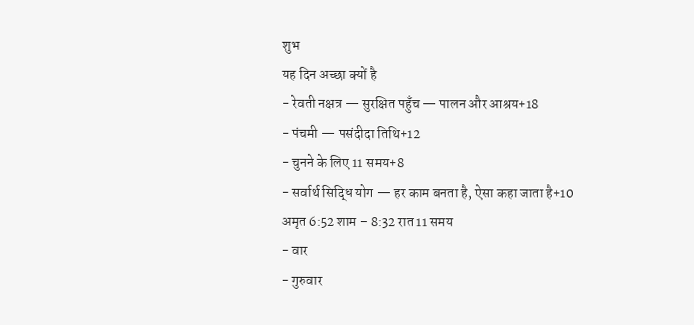शुभ
यह दिन अच्छा क्यों है
- रेवती नक्षत्र — सुरक्षित पहुँच — पालन और आश्रय+18
- पंचमी — पसंदीदा तिथि+12
- चुनने के लिए 11 समय+8
- सर्वार्थ सिद्धि योग — हर काम बनता है, ऐसा कहा जाता है+10
अमृत 6:52 शाम – 8:32 रात11 समय
- वार
- गुरुवार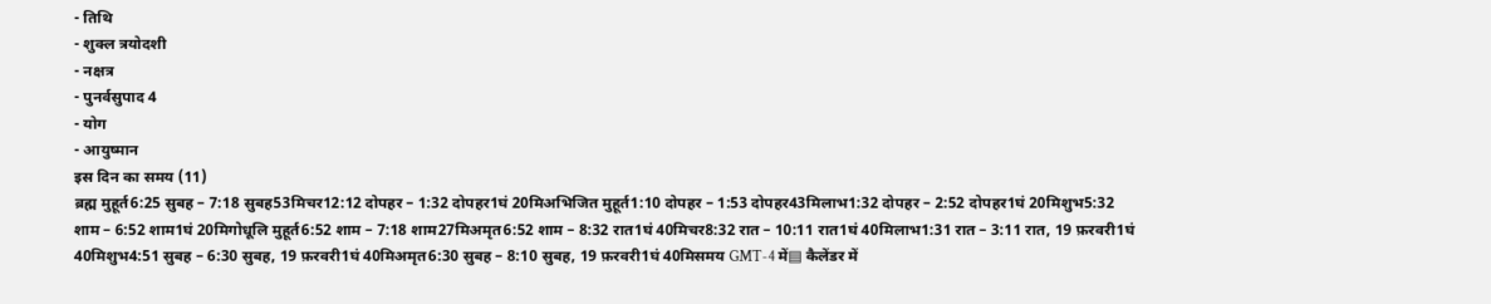- तिथि
- शुक्ल त्रयोदशी
- नक्षत्र
- पुनर्वसुपाद 4
- योग
- आयुष्मान
इस दिन का समय (11)
ब्रह्म मुहूर्त6:25 सुबह – 7:18 सुबह53मिचर12:12 दोपहर – 1:32 दोपहर1घं 20मिअभिजित मुहूर्त1:10 दोपहर – 1:53 दोपहर43मिलाभ1:32 दोपहर – 2:52 दोपहर1घं 20मिशुभ5:32 शाम – 6:52 शाम1घं 20मिगोधूलि मुहूर्त6:52 शाम – 7:18 शाम27मिअमृत6:52 शाम – 8:32 रात1घं 40मिचर8:32 रात – 10:11 रात1घं 40मिलाभ1:31 रात – 3:11 रात, 19 फ़रवरी1घं 40मिशुभ4:51 सुबह – 6:30 सुबह, 19 फ़रवरी1घं 40मिअमृत6:30 सुबह – 8:10 सुबह, 19 फ़रवरी1घं 40मिसमय GMT-4 में▤ कैलेंडर में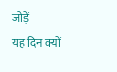जोड़ें
यह दिन क्यों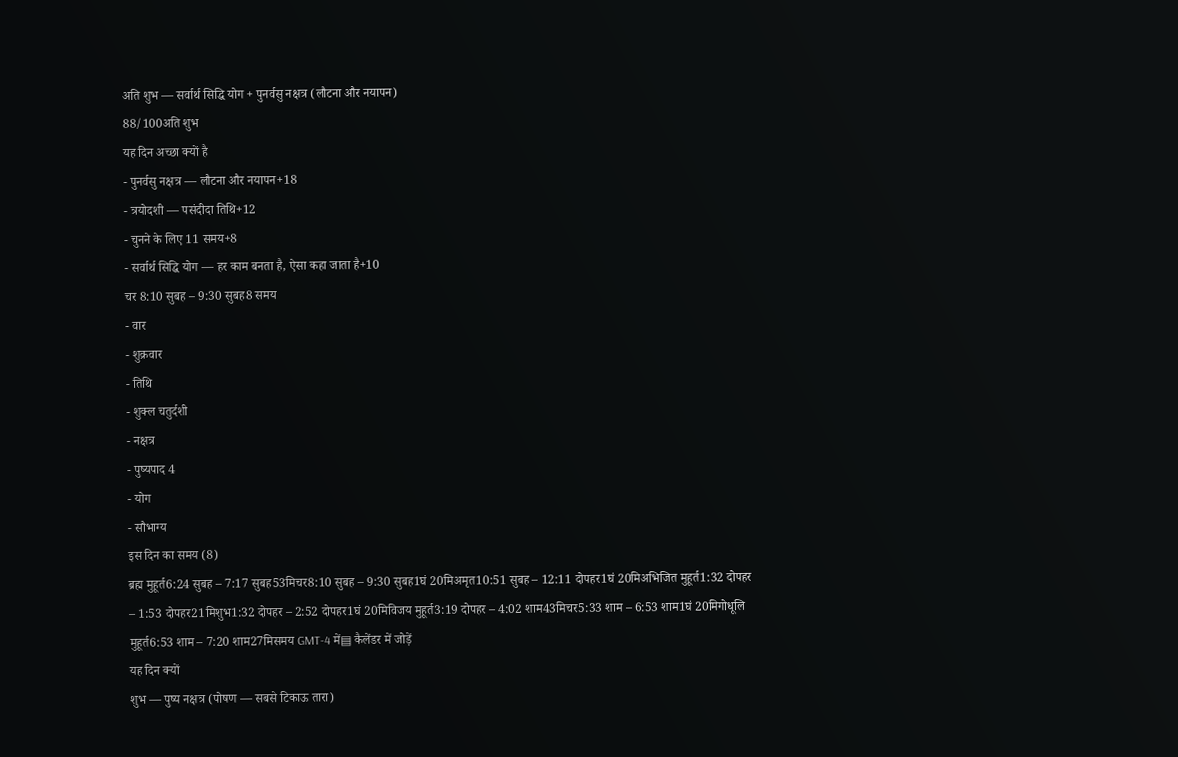अति शुभ — सर्वार्थ सिद्धि योग + पुनर्वसु नक्षत्र (लौटना और नयापन)
88/100अति शुभ
यह दिन अच्छा क्यों है
- पुनर्वसु नक्षत्र — लौटना और नयापन+18
- त्रयोदशी — पसंदीदा तिथि+12
- चुनने के लिए 11 समय+8
- सर्वार्थ सिद्धि योग — हर काम बनता है, ऐसा कहा जाता है+10
चर 8:10 सुबह – 9:30 सुबह8 समय
- वार
- शुक्रवार
- तिथि
- शुक्ल चतुर्दशी
- नक्षत्र
- पुष्यपाद 4
- योग
- सौभाग्य
इस दिन का समय (8)
ब्रह्म मुहूर्त6:24 सुबह – 7:17 सुबह53मिचर8:10 सुबह – 9:30 सुबह1घं 20मिअमृत10:51 सुबह – 12:11 दोपहर1घं 20मिअभिजित मुहूर्त1:32 दोपहर – 1:53 दोपहर21मिशुभ1:32 दोपहर – 2:52 दोपहर1घं 20मिविजय मुहूर्त3:19 दोपहर – 4:02 शाम43मिचर5:33 शाम – 6:53 शाम1घं 20मिगोधूलि मुहूर्त6:53 शाम – 7:20 शाम27मिसमय GMT-4 में▤ कैलेंडर में जोड़ें
यह दिन क्यों
शुभ — पुष्य नक्षत्र (पोषण — सबसे टिकाऊ तारा)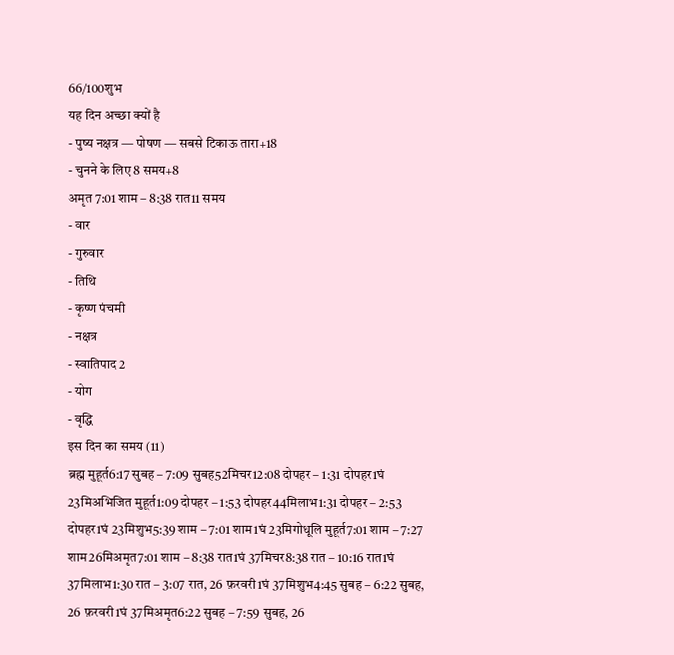66/100शुभ
यह दिन अच्छा क्यों है
- पुष्य नक्षत्र — पोषण — सबसे टिकाऊ तारा+18
- चुनने के लिए 8 समय+8
अमृत 7:01 शाम – 8:38 रात11 समय
- वार
- गुरुवार
- तिथि
- कृष्ण पंचमी
- नक्षत्र
- स्वातिपाद 2
- योग
- वृद्धि
इस दिन का समय (11)
ब्रह्म मुहूर्त6:17 सुबह – 7:09 सुबह52मिचर12:08 दोपहर – 1:31 दोपहर1घं 23मिअभिजित मुहूर्त1:09 दोपहर – 1:53 दोपहर44मिलाभ1:31 दोपहर – 2:53 दोपहर1घं 23मिशुभ5:39 शाम – 7:01 शाम1घं 23मिगोधूलि मुहूर्त7:01 शाम – 7:27 शाम26मिअमृत7:01 शाम – 8:38 रात1घं 37मिचर8:38 रात – 10:16 रात1घं 37मिलाभ1:30 रात – 3:07 रात, 26 फ़रवरी1घं 37मिशुभ4:45 सुबह – 6:22 सुबह, 26 फ़रवरी1घं 37मिअमृत6:22 सुबह – 7:59 सुबह, 26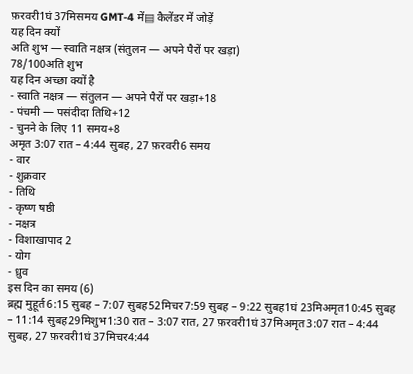फ़रवरी1घं 37मिसमय GMT-4 में▤ कैलेंडर में जोड़ें
यह दिन क्यों
अति शुभ — स्वाति नक्षत्र (संतुलन — अपने पैरों पर खड़ा)
78/100अति शुभ
यह दिन अच्छा क्यों है
- स्वाति नक्षत्र — संतुलन — अपने पैरों पर खड़ा+18
- पंचमी — पसंदीदा तिथि+12
- चुनने के लिए 11 समय+8
अमृत 3:07 रात – 4:44 सुबह, 27 फ़रवरी6 समय
- वार
- शुक्रवार
- तिथि
- कृष्ण षष्ठी
- नक्षत्र
- विशाखापाद 2
- योग
- ध्रुव
इस दिन का समय (6)
ब्रह्म मुहूर्त6:15 सुबह – 7:07 सुबह52मिचर7:59 सुबह – 9:22 सुबह1घं 23मिअमृत10:45 सुबह – 11:14 सुबह29मिशुभ1:30 रात – 3:07 रात, 27 फ़रवरी1घं 37मिअमृत3:07 रात – 4:44 सुबह, 27 फ़रवरी1घं 37मिचर4:44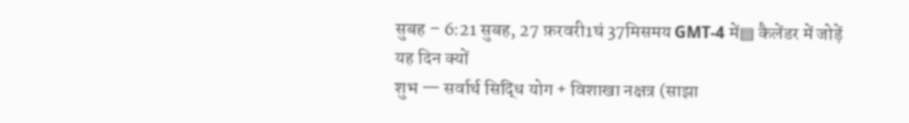सुबह – 6:21 सुबह, 27 फ़रवरी1घं 37मिसमय GMT-4 में▤ कैलेंडर में जोड़ें
यह दिन क्यों
शुभ — सर्वार्थ सिद्धि योग + विशाखा नक्षत्र (साझा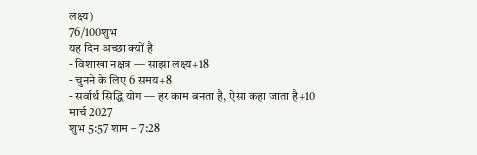लक्ष्य)
76/100शुभ
यह दिन अच्छा क्यों है
- विशाखा नक्षत्र — साझा लक्ष्य+18
- चुनने के लिए 6 समय+8
- सर्वार्थ सिद्धि योग — हर काम बनता है, ऐसा कहा जाता है+10
मार्च 2027
शुभ 5:57 शाम – 7:28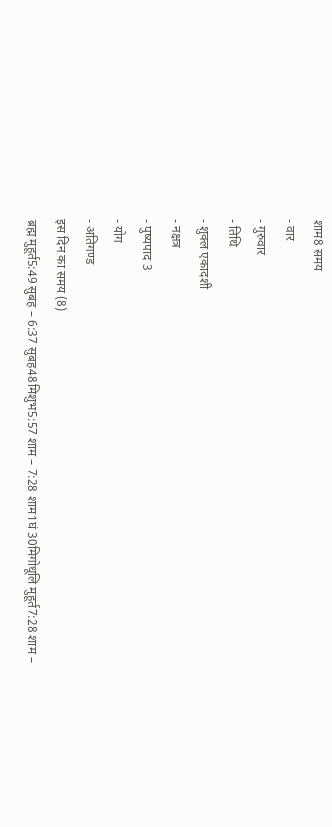शाम8 समय
- वार
- गुरुवार
- तिथि
- शुक्ल एकादशी
- नक्षत्र
- पुष्यपाद 3
- योग
- अतिगण्ड
इस दिन का समय (8)
ब्रह्म मुहूर्त5:49 सुबह – 6:37 सुबह48मिशुभ5:57 शाम – 7:28 शाम1घं 30मिगोधूलि मुहूर्त7:28 शाम –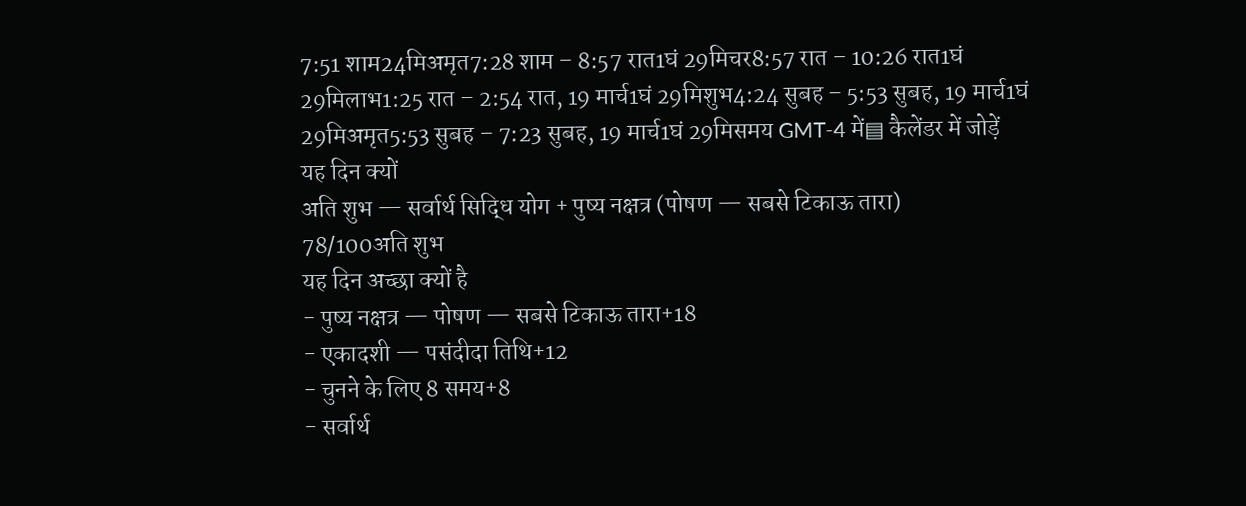7:51 शाम24मिअमृत7:28 शाम – 8:57 रात1घं 29मिचर8:57 रात – 10:26 रात1घं 29मिलाभ1:25 रात – 2:54 रात, 19 मार्च1घं 29मिशुभ4:24 सुबह – 5:53 सुबह, 19 मार्च1घं 29मिअमृत5:53 सुबह – 7:23 सुबह, 19 मार्च1घं 29मिसमय GMT-4 में▤ कैलेंडर में जोड़ें
यह दिन क्यों
अति शुभ — सर्वार्थ सिद्धि योग + पुष्य नक्षत्र (पोषण — सबसे टिकाऊ तारा)
78/100अति शुभ
यह दिन अच्छा क्यों है
- पुष्य नक्षत्र — पोषण — सबसे टिकाऊ तारा+18
- एकादशी — पसंदीदा तिथि+12
- चुनने के लिए 8 समय+8
- सर्वार्थ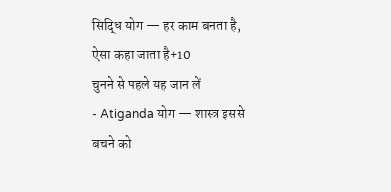सिद्धि योग — हर काम बनता है, ऐसा कहा जाता है+10
चुनने से पहले यह जान लें
- Atiganda योग — शास्त्र इससे बचने को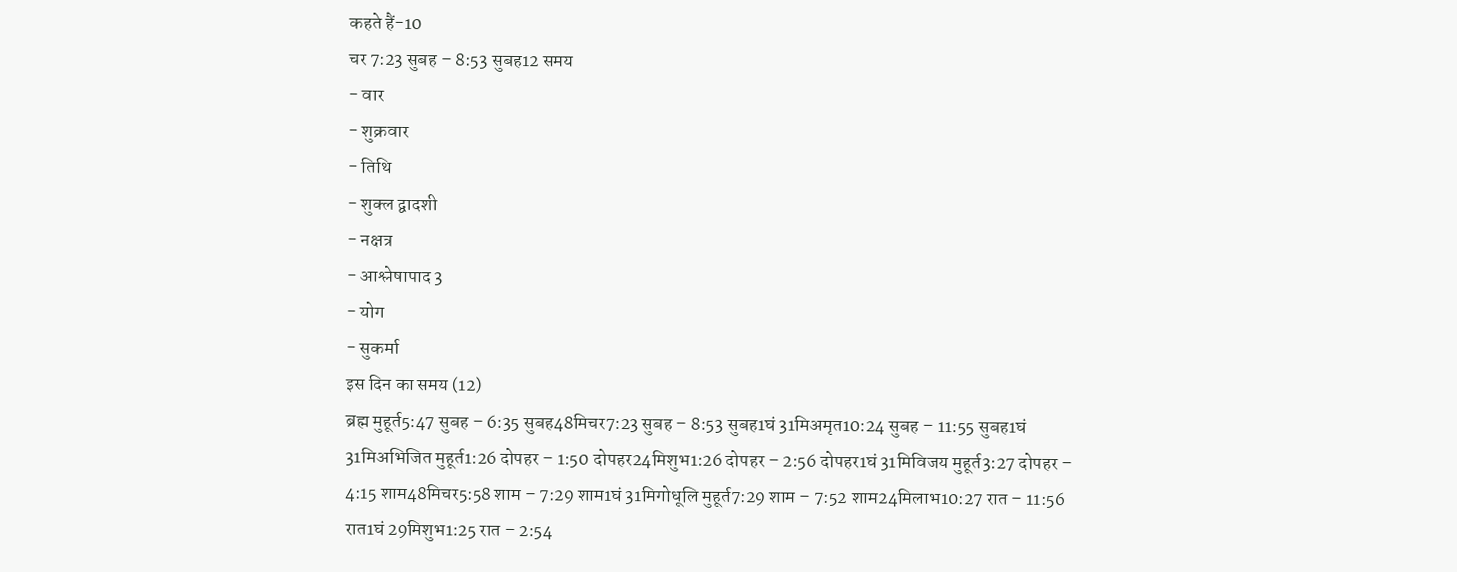कहते हैं-10
चर 7:23 सुबह – 8:53 सुबह12 समय
- वार
- शुक्रवार
- तिथि
- शुक्ल द्वादशी
- नक्षत्र
- आश्लेषापाद 3
- योग
- सुकर्मा
इस दिन का समय (12)
ब्रह्म मुहूर्त5:47 सुबह – 6:35 सुबह48मिचर7:23 सुबह – 8:53 सुबह1घं 31मिअमृत10:24 सुबह – 11:55 सुबह1घं 31मिअभिजित मुहूर्त1:26 दोपहर – 1:50 दोपहर24मिशुभ1:26 दोपहर – 2:56 दोपहर1घं 31मिविजय मुहूर्त3:27 दोपहर – 4:15 शाम48मिचर5:58 शाम – 7:29 शाम1घं 31मिगोधूलि मुहूर्त7:29 शाम – 7:52 शाम24मिलाभ10:27 रात – 11:56 रात1घं 29मिशुभ1:25 रात – 2:54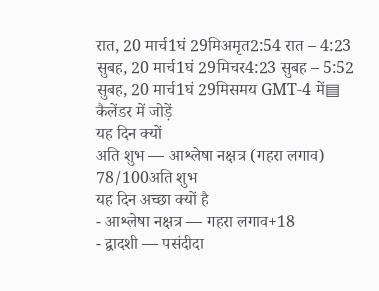रात, 20 मार्च1घं 29मिअमृत2:54 रात – 4:23 सुबह, 20 मार्च1घं 29मिचर4:23 सुबह – 5:52 सुबह, 20 मार्च1घं 29मिसमय GMT-4 में▤ कैलेंडर में जोड़ें
यह दिन क्यों
अति शुभ — आश्लेषा नक्षत्र (गहरा लगाव)
78/100अति शुभ
यह दिन अच्छा क्यों है
- आश्लेषा नक्षत्र — गहरा लगाव+18
- द्वादशी — पसंदीदा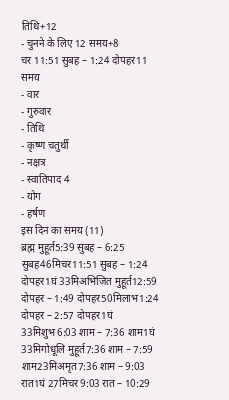तिथि+12
- चुनने के लिए 12 समय+8
चर 11:51 सुबह – 1:24 दोपहर11 समय
- वार
- गुरुवार
- तिथि
- कृष्ण चतुर्थी
- नक्षत्र
- स्वातिपाद 4
- योग
- हर्षण
इस दिन का समय (11)
ब्रह्म मुहूर्त5:39 सुबह – 6:25 सुबह46मिचर11:51 सुबह – 1:24 दोपहर1घं 33मिअभिजित मुहूर्त12:59 दोपहर – 1:49 दोपहर50मिलाभ1:24 दोपहर – 2:57 दोपहर1घं 33मिशुभ6:03 शाम – 7:36 शाम1घं 33मिगोधूलि मुहूर्त7:36 शाम – 7:59 शाम23मिअमृत7:36 शाम – 9:03 रात1घं 27मिचर9:03 रात – 10:29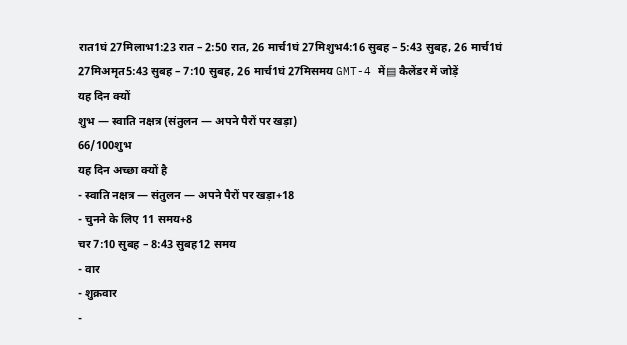रात1घं 27मिलाभ1:23 रात – 2:50 रात, 26 मार्च1घं 27मिशुभ4:16 सुबह – 5:43 सुबह, 26 मार्च1घं 27मिअमृत5:43 सुबह – 7:10 सुबह, 26 मार्च1घं 27मिसमय GMT-4 में▤ कैलेंडर में जोड़ें
यह दिन क्यों
शुभ — स्वाति नक्षत्र (संतुलन — अपने पैरों पर खड़ा)
66/100शुभ
यह दिन अच्छा क्यों है
- स्वाति नक्षत्र — संतुलन — अपने पैरों पर खड़ा+18
- चुनने के लिए 11 समय+8
चर 7:10 सुबह – 8:43 सुबह12 समय
- वार
- शुक्रवार
-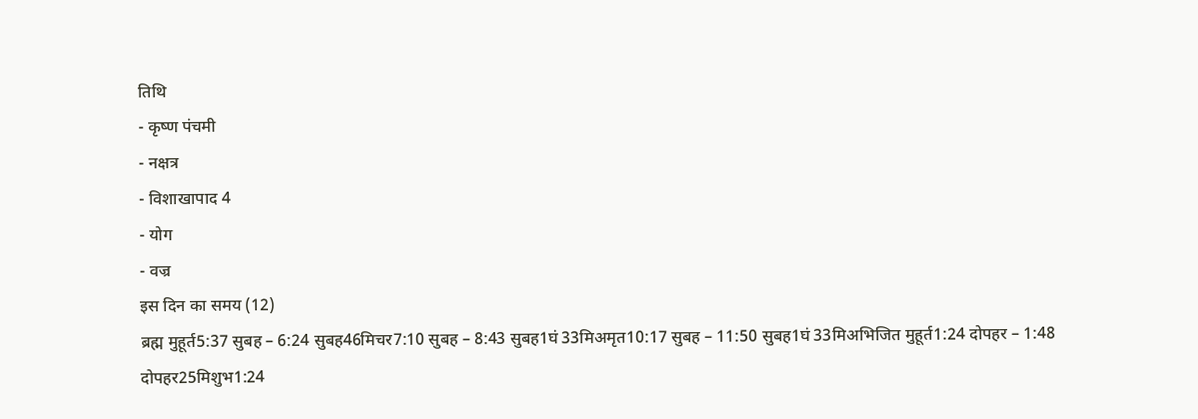तिथि
- कृष्ण पंचमी
- नक्षत्र
- विशाखापाद 4
- योग
- वज्र
इस दिन का समय (12)
ब्रह्म मुहूर्त5:37 सुबह – 6:24 सुबह46मिचर7:10 सुबह – 8:43 सुबह1घं 33मिअमृत10:17 सुबह – 11:50 सुबह1घं 33मिअभिजित मुहूर्त1:24 दोपहर – 1:48 दोपहर25मिशुभ1:24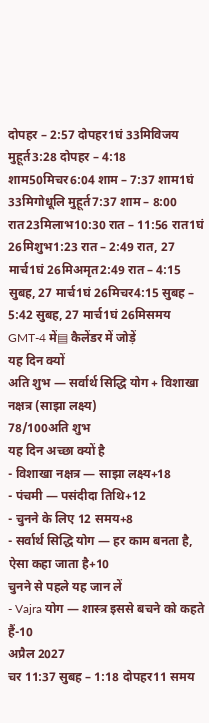दोपहर – 2:57 दोपहर1घं 33मिविजय मुहूर्त3:28 दोपहर – 4:18 शाम50मिचर6:04 शाम – 7:37 शाम1घं 33मिगोधूलि मुहूर्त7:37 शाम – 8:00 रात23मिलाभ10:30 रात – 11:56 रात1घं 26मिशुभ1:23 रात – 2:49 रात, 27 मार्च1घं 26मिअमृत2:49 रात – 4:15 सुबह, 27 मार्च1घं 26मिचर4:15 सुबह – 5:42 सुबह, 27 मार्च1घं 26मिसमय GMT-4 में▤ कैलेंडर में जोड़ें
यह दिन क्यों
अति शुभ — सर्वार्थ सिद्धि योग + विशाखा नक्षत्र (साझा लक्ष्य)
78/100अति शुभ
यह दिन अच्छा क्यों है
- विशाखा नक्षत्र — साझा लक्ष्य+18
- पंचमी — पसंदीदा तिथि+12
- चुनने के लिए 12 समय+8
- सर्वार्थ सिद्धि योग — हर काम बनता है, ऐसा कहा जाता है+10
चुनने से पहले यह जान लें
- Vajra योग — शास्त्र इससे बचने को कहते हैं-10
अप्रैल 2027
चर 11:37 सुबह – 1:18 दोपहर11 समय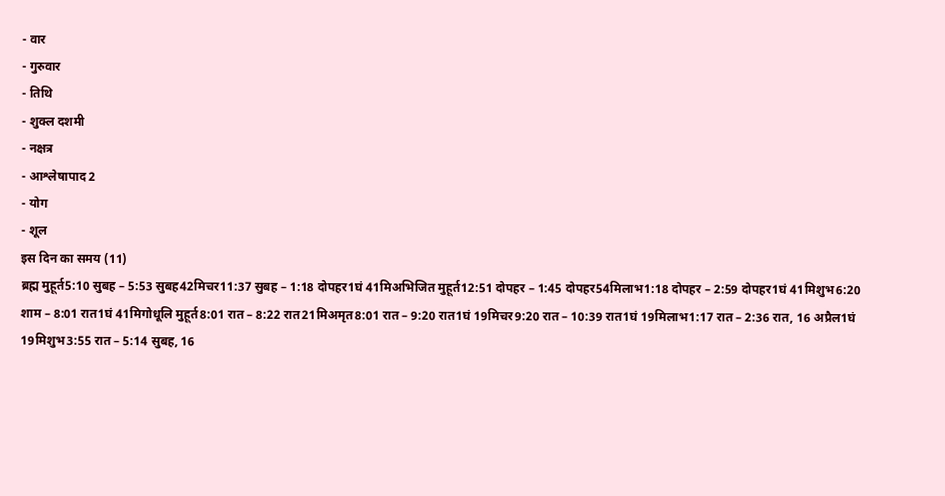- वार
- गुरुवार
- तिथि
- शुक्ल दशमी
- नक्षत्र
- आश्लेषापाद 2
- योग
- शूल
इस दिन का समय (11)
ब्रह्म मुहूर्त5:10 सुबह – 5:53 सुबह42मिचर11:37 सुबह – 1:18 दोपहर1घं 41मिअभिजित मुहूर्त12:51 दोपहर – 1:45 दोपहर54मिलाभ1:18 दोपहर – 2:59 दोपहर1घं 41मिशुभ6:20 शाम – 8:01 रात1घं 41मिगोधूलि मुहूर्त8:01 रात – 8:22 रात21मिअमृत8:01 रात – 9:20 रात1घं 19मिचर9:20 रात – 10:39 रात1घं 19मिलाभ1:17 रात – 2:36 रात, 16 अप्रैल1घं 19मिशुभ3:55 रात – 5:14 सुबह, 16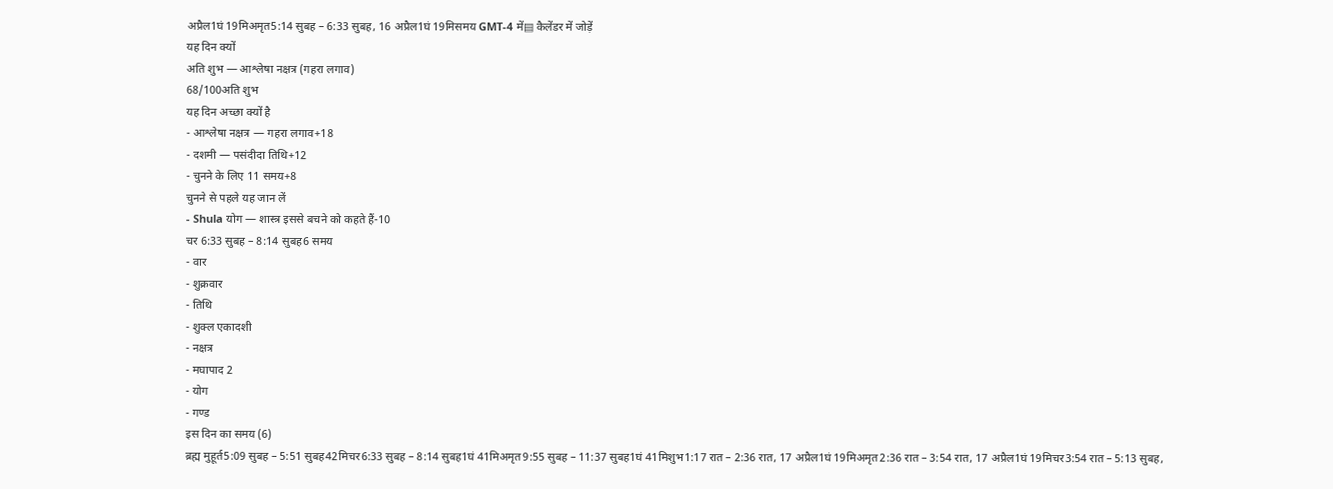अप्रैल1घं 19मिअमृत5:14 सुबह – 6:33 सुबह, 16 अप्रैल1घं 19मिसमय GMT-4 में▤ कैलेंडर में जोड़ें
यह दिन क्यों
अति शुभ — आश्लेषा नक्षत्र (गहरा लगाव)
68/100अति शुभ
यह दिन अच्छा क्यों है
- आश्लेषा नक्षत्र — गहरा लगाव+18
- दशमी — पसंदीदा तिथि+12
- चुनने के लिए 11 समय+8
चुनने से पहले यह जान लें
- Shula योग — शास्त्र इससे बचने को कहते हैं-10
चर 6:33 सुबह – 8:14 सुबह6 समय
- वार
- शुक्रवार
- तिथि
- शुक्ल एकादशी
- नक्षत्र
- मघापाद 2
- योग
- गण्ड
इस दिन का समय (6)
ब्रह्म मुहूर्त5:09 सुबह – 5:51 सुबह42मिचर6:33 सुबह – 8:14 सुबह1घं 41मिअमृत9:55 सुबह – 11:37 सुबह1घं 41मिशुभ1:17 रात – 2:36 रात, 17 अप्रैल1घं 19मिअमृत2:36 रात – 3:54 रात, 17 अप्रैल1घं 19मिचर3:54 रात – 5:13 सुबह,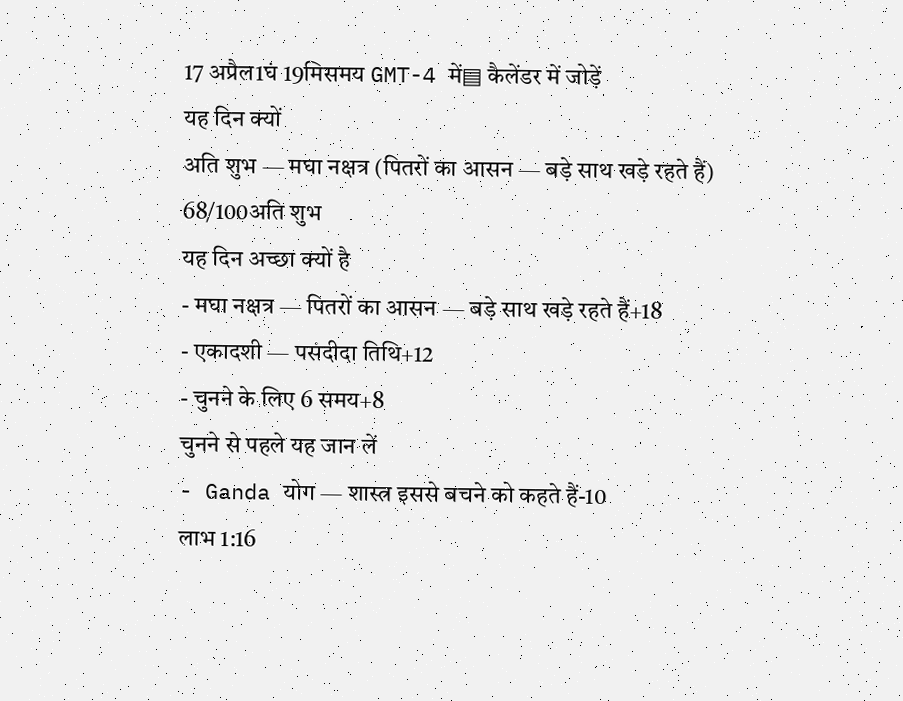17 अप्रैल1घं 19मिसमय GMT-4 में▤ कैलेंडर में जोड़ें
यह दिन क्यों
अति शुभ — मघा नक्षत्र (पितरों का आसन — बड़े साथ खड़े रहते हैं)
68/100अति शुभ
यह दिन अच्छा क्यों है
- मघा नक्षत्र — पितरों का आसन — बड़े साथ खड़े रहते हैं+18
- एकादशी — पसंदीदा तिथि+12
- चुनने के लिए 6 समय+8
चुनने से पहले यह जान लें
- Ganda योग — शास्त्र इससे बचने को कहते हैं-10
लाभ 1:16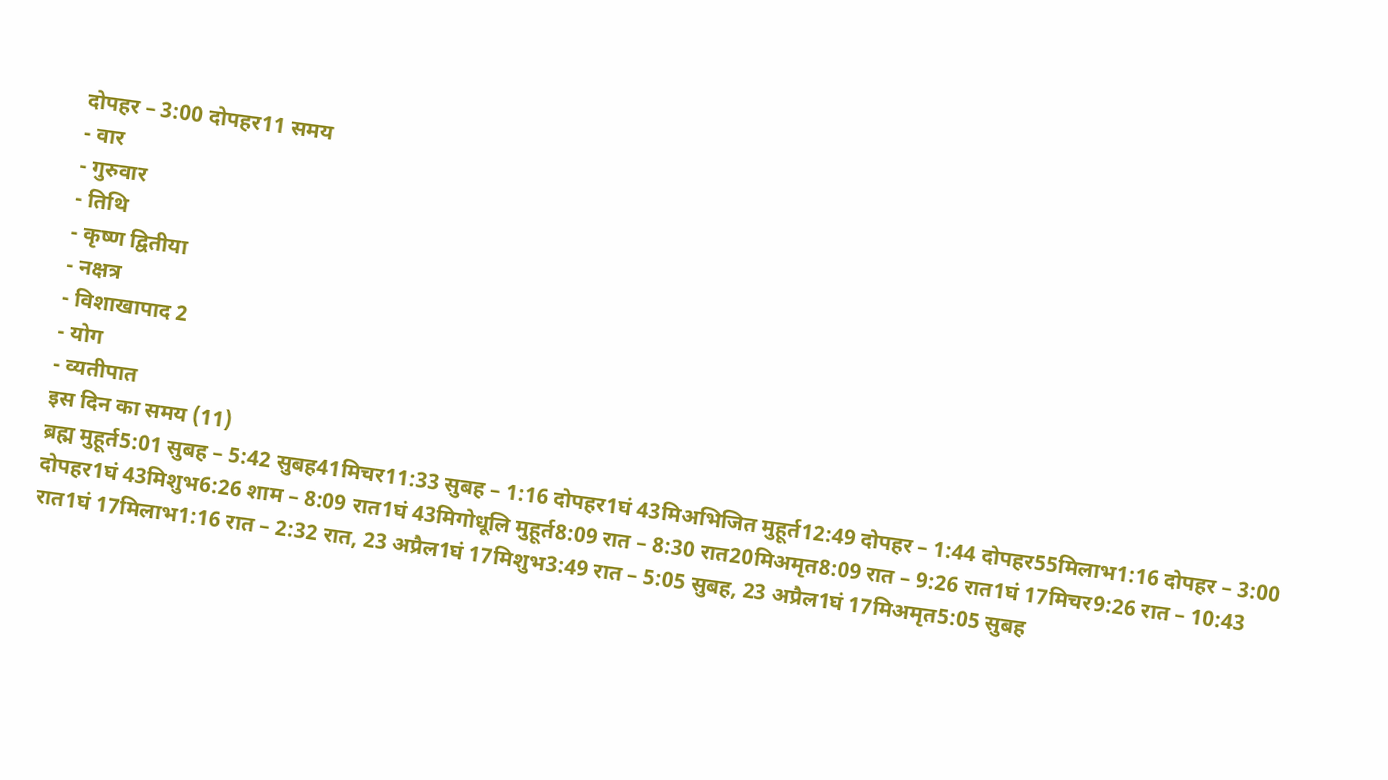दोपहर – 3:00 दोपहर11 समय
- वार
- गुरुवार
- तिथि
- कृष्ण द्वितीया
- नक्षत्र
- विशाखापाद 2
- योग
- व्यतीपात
इस दिन का समय (11)
ब्रह्म मुहूर्त5:01 सुबह – 5:42 सुबह41मिचर11:33 सुबह – 1:16 दोपहर1घं 43मिअभिजित मुहूर्त12:49 दोपहर – 1:44 दोपहर55मिलाभ1:16 दोपहर – 3:00 दोपहर1घं 43मिशुभ6:26 शाम – 8:09 रात1घं 43मिगोधूलि मुहूर्त8:09 रात – 8:30 रात20मिअमृत8:09 रात – 9:26 रात1घं 17मिचर9:26 रात – 10:43 रात1घं 17मिलाभ1:16 रात – 2:32 रात, 23 अप्रैल1घं 17मिशुभ3:49 रात – 5:05 सुबह, 23 अप्रैल1घं 17मिअमृत5:05 सुबह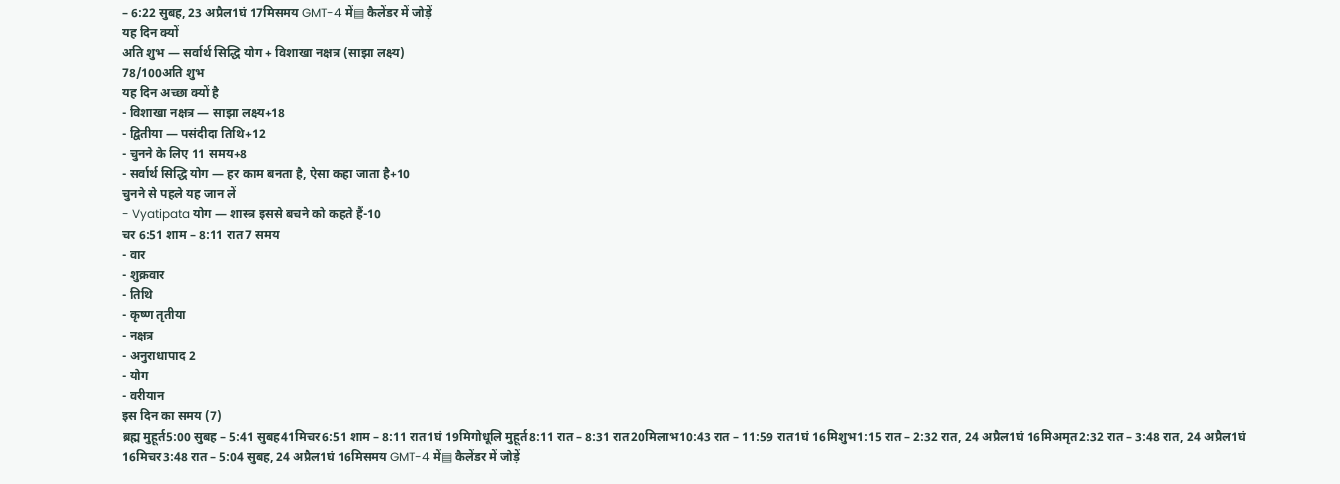– 6:22 सुबह, 23 अप्रैल1घं 17मिसमय GMT-4 में▤ कैलेंडर में जोड़ें
यह दिन क्यों
अति शुभ — सर्वार्थ सिद्धि योग + विशाखा नक्षत्र (साझा लक्ष्य)
78/100अति शुभ
यह दिन अच्छा क्यों है
- विशाखा नक्षत्र — साझा लक्ष्य+18
- द्वितीया — पसंदीदा तिथि+12
- चुनने के लिए 11 समय+8
- सर्वार्थ सिद्धि योग — हर काम बनता है, ऐसा कहा जाता है+10
चुनने से पहले यह जान लें
- Vyatipata योग — शास्त्र इससे बचने को कहते हैं-10
चर 6:51 शाम – 8:11 रात7 समय
- वार
- शुक्रवार
- तिथि
- कृष्ण तृतीया
- नक्षत्र
- अनुराधापाद 2
- योग
- वरीयान
इस दिन का समय (7)
ब्रह्म मुहूर्त5:00 सुबह – 5:41 सुबह41मिचर6:51 शाम – 8:11 रात1घं 19मिगोधूलि मुहूर्त8:11 रात – 8:31 रात20मिलाभ10:43 रात – 11:59 रात1घं 16मिशुभ1:15 रात – 2:32 रात, 24 अप्रैल1घं 16मिअमृत2:32 रात – 3:48 रात, 24 अप्रैल1घं 16मिचर3:48 रात – 5:04 सुबह, 24 अप्रैल1घं 16मिसमय GMT-4 में▤ कैलेंडर में जोड़ें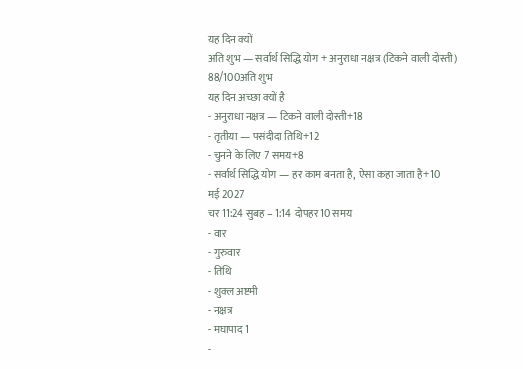यह दिन क्यों
अति शुभ — सर्वार्थ सिद्धि योग + अनुराधा नक्षत्र (टिकने वाली दोस्ती)
88/100अति शुभ
यह दिन अच्छा क्यों है
- अनुराधा नक्षत्र — टिकने वाली दोस्ती+18
- तृतीया — पसंदीदा तिथि+12
- चुनने के लिए 7 समय+8
- सर्वार्थ सिद्धि योग — हर काम बनता है, ऐसा कहा जाता है+10
मई 2027
चर 11:24 सुबह – 1:14 दोपहर10 समय
- वार
- गुरुवार
- तिथि
- शुक्ल अष्टमी
- नक्षत्र
- मघापाद 1
-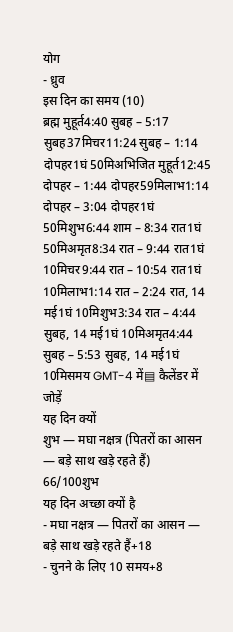योग
- ध्रुव
इस दिन का समय (10)
ब्रह्म मुहूर्त4:40 सुबह – 5:17 सुबह37मिचर11:24 सुबह – 1:14 दोपहर1घं 50मिअभिजित मुहूर्त12:45 दोपहर – 1:44 दोपहर59मिलाभ1:14 दोपहर – 3:04 दोपहर1घं 50मिशुभ6:44 शाम – 8:34 रात1घं 50मिअमृत8:34 रात – 9:44 रात1घं 10मिचर9:44 रात – 10:54 रात1घं 10मिलाभ1:14 रात – 2:24 रात, 14 मई1घं 10मिशुभ3:34 रात – 4:44 सुबह, 14 मई1घं 10मिअमृत4:44 सुबह – 5:53 सुबह, 14 मई1घं 10मिसमय GMT-4 में▤ कैलेंडर में जोड़ें
यह दिन क्यों
शुभ — मघा नक्षत्र (पितरों का आसन — बड़े साथ खड़े रहते हैं)
66/100शुभ
यह दिन अच्छा क्यों है
- मघा नक्षत्र — पितरों का आसन — बड़े साथ खड़े रहते हैं+18
- चुनने के लिए 10 समय+8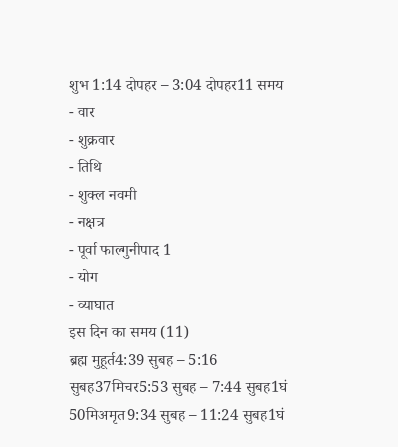शुभ 1:14 दोपहर – 3:04 दोपहर11 समय
- वार
- शुक्रवार
- तिथि
- शुक्ल नवमी
- नक्षत्र
- पूर्वा फाल्गुनीपाद 1
- योग
- व्याघात
इस दिन का समय (11)
ब्रह्म मुहूर्त4:39 सुबह – 5:16 सुबह37मिचर5:53 सुबह – 7:44 सुबह1घं 50मिअमृत9:34 सुबह – 11:24 सुबह1घं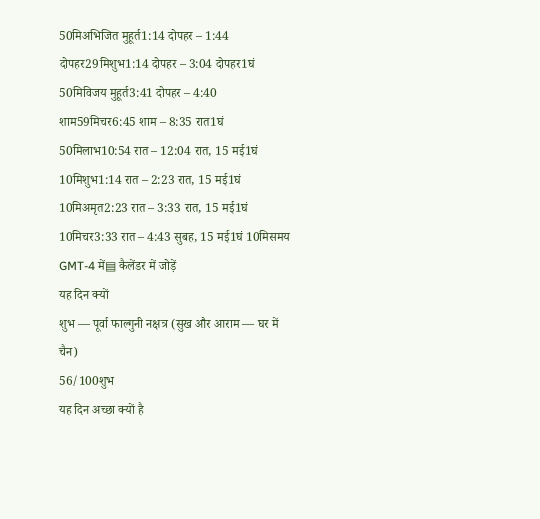50मिअभिजित मुहूर्त1:14 दोपहर – 1:44 दोपहर29मिशुभ1:14 दोपहर – 3:04 दोपहर1घं 50मिविजय मुहूर्त3:41 दोपहर – 4:40 शाम59मिचर6:45 शाम – 8:35 रात1घं 50मिलाभ10:54 रात – 12:04 रात, 15 मई1घं 10मिशुभ1:14 रात – 2:23 रात, 15 मई1घं 10मिअमृत2:23 रात – 3:33 रात, 15 मई1घं 10मिचर3:33 रात – 4:43 सुबह, 15 मई1घं 10मिसमय GMT-4 में▤ कैलेंडर में जोड़ें
यह दिन क्यों
शुभ — पूर्वा फाल्गुनी नक्षत्र (सुख और आराम — घर में चैन)
56/100शुभ
यह दिन अच्छा क्यों है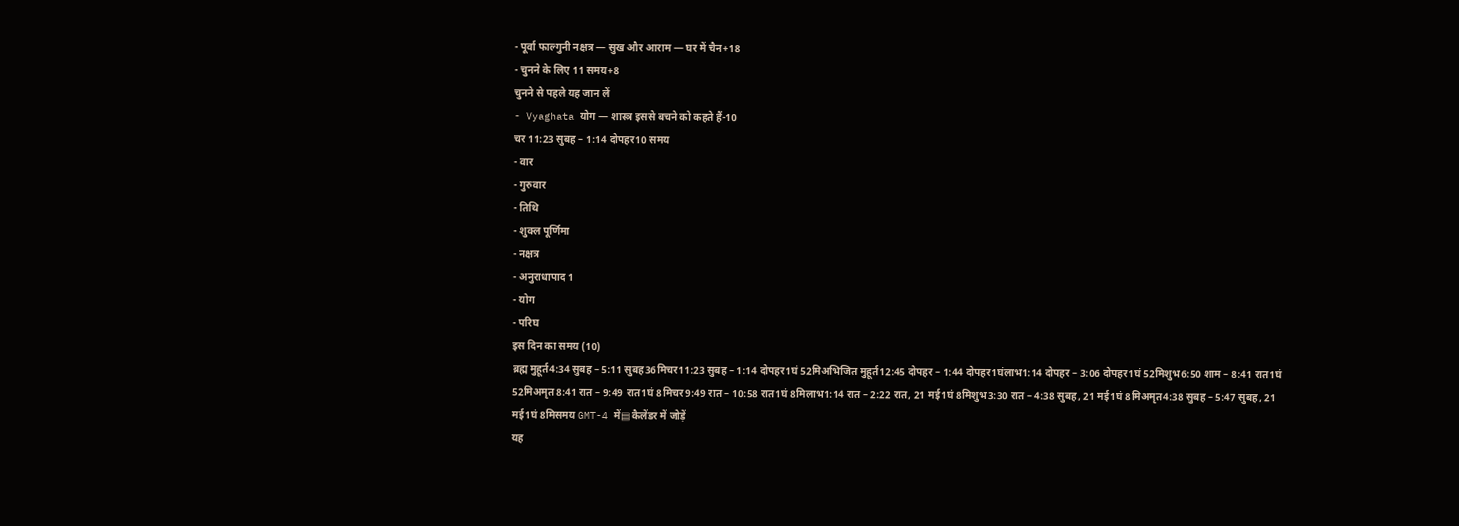- पूर्वा फाल्गुनी नक्षत्र — सुख और आराम — घर में चैन+18
- चुनने के लिए 11 समय+8
चुनने से पहले यह जान लें
- Vyaghata योग — शास्त्र इससे बचने को कहते हैं-10
चर 11:23 सुबह – 1:14 दोपहर10 समय
- वार
- गुरुवार
- तिथि
- शुक्ल पूर्णिमा
- नक्षत्र
- अनुराधापाद 1
- योग
- परिघ
इस दिन का समय (10)
ब्रह्म मुहूर्त4:34 सुबह – 5:11 सुबह36मिचर11:23 सुबह – 1:14 दोपहर1घं 52मिअभिजित मुहूर्त12:45 दोपहर – 1:44 दोपहर1घंलाभ1:14 दोपहर – 3:06 दोपहर1घं 52मिशुभ6:50 शाम – 8:41 रात1घं 52मिअमृत8:41 रात – 9:49 रात1घं 8मिचर9:49 रात – 10:58 रात1घं 8मिलाभ1:14 रात – 2:22 रात, 21 मई1घं 8मिशुभ3:30 रात – 4:38 सुबह, 21 मई1घं 8मिअमृत4:38 सुबह – 5:47 सुबह, 21 मई1घं 8मिसमय GMT-4 में▤ कैलेंडर में जोड़ें
यह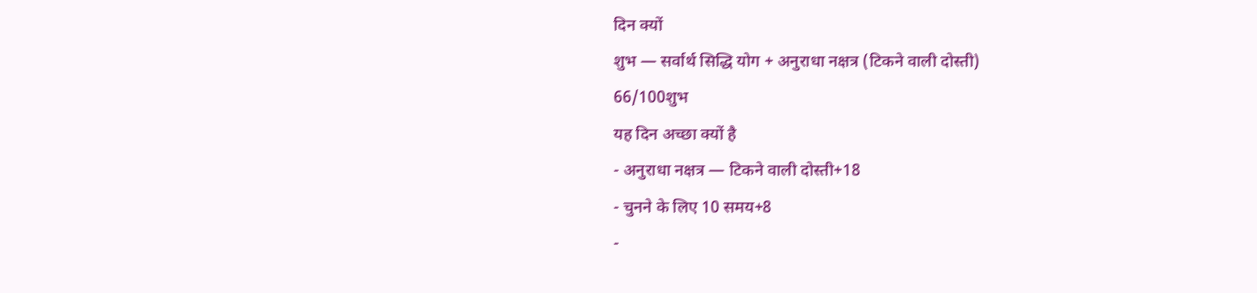दिन क्यों
शुभ — सर्वार्थ सिद्धि योग + अनुराधा नक्षत्र (टिकने वाली दोस्ती)
66/100शुभ
यह दिन अच्छा क्यों है
- अनुराधा नक्षत्र — टिकने वाली दोस्ती+18
- चुनने के लिए 10 समय+8
-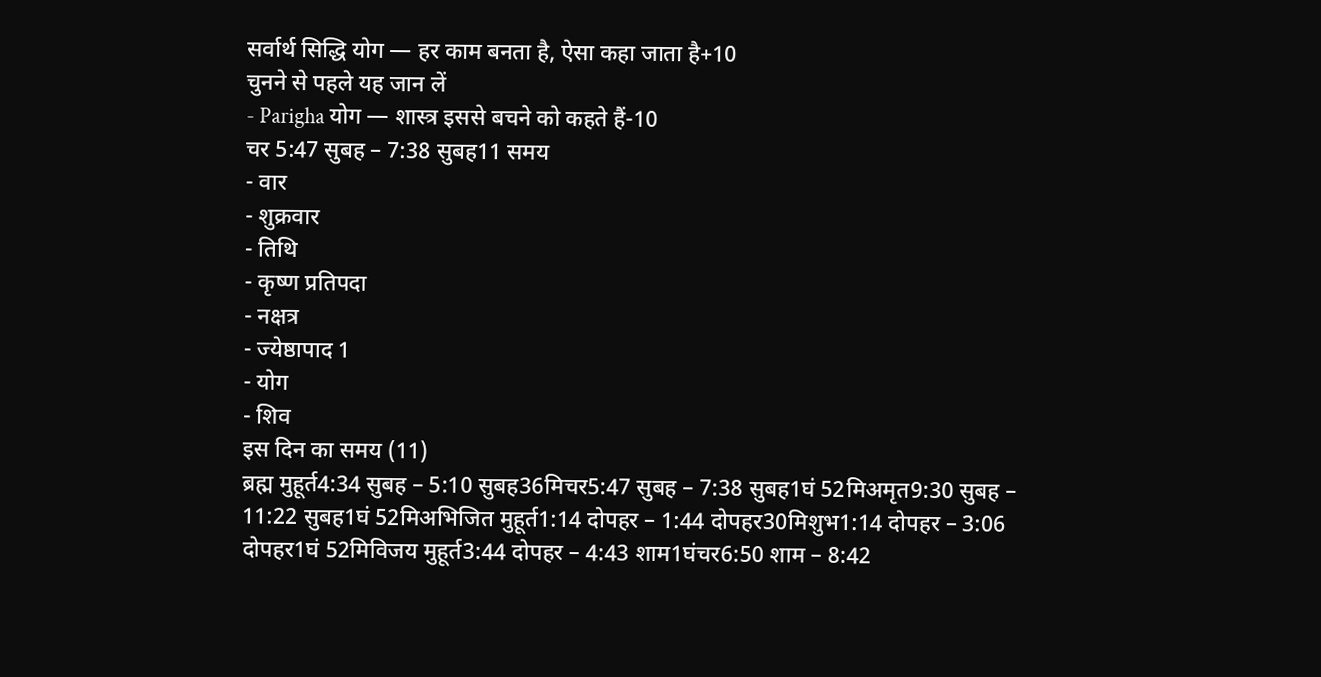सर्वार्थ सिद्धि योग — हर काम बनता है, ऐसा कहा जाता है+10
चुनने से पहले यह जान लें
- Parigha योग — शास्त्र इससे बचने को कहते हैं-10
चर 5:47 सुबह – 7:38 सुबह11 समय
- वार
- शुक्रवार
- तिथि
- कृष्ण प्रतिपदा
- नक्षत्र
- ज्येष्ठापाद 1
- योग
- शिव
इस दिन का समय (11)
ब्रह्म मुहूर्त4:34 सुबह – 5:10 सुबह36मिचर5:47 सुबह – 7:38 सुबह1घं 52मिअमृत9:30 सुबह – 11:22 सुबह1घं 52मिअभिजित मुहूर्त1:14 दोपहर – 1:44 दोपहर30मिशुभ1:14 दोपहर – 3:06 दोपहर1घं 52मिविजय मुहूर्त3:44 दोपहर – 4:43 शाम1घंचर6:50 शाम – 8:42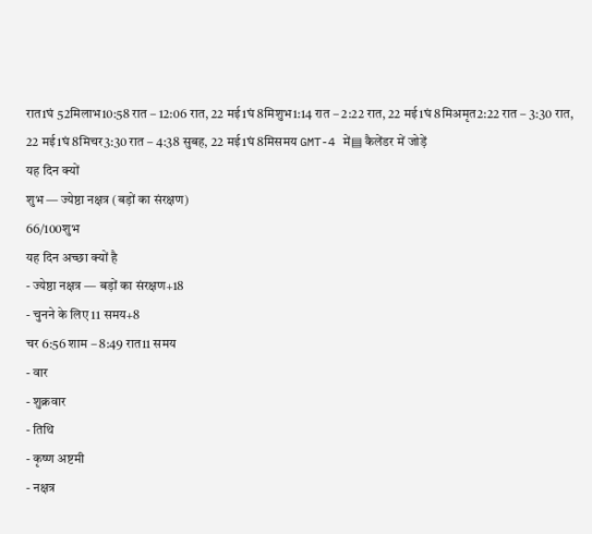रात1घं 52मिलाभ10:58 रात – 12:06 रात, 22 मई1घं 8मिशुभ1:14 रात – 2:22 रात, 22 मई1घं 8मिअमृत2:22 रात – 3:30 रात, 22 मई1घं 8मिचर3:30 रात – 4:38 सुबह, 22 मई1घं 8मिसमय GMT-4 में▤ कैलेंडर में जोड़ें
यह दिन क्यों
शुभ — ज्येष्ठा नक्षत्र (बड़ों का संरक्षण)
66/100शुभ
यह दिन अच्छा क्यों है
- ज्येष्ठा नक्षत्र — बड़ों का संरक्षण+18
- चुनने के लिए 11 समय+8
चर 6:56 शाम – 8:49 रात11 समय
- वार
- शुक्रवार
- तिथि
- कृष्ण अष्टमी
- नक्षत्र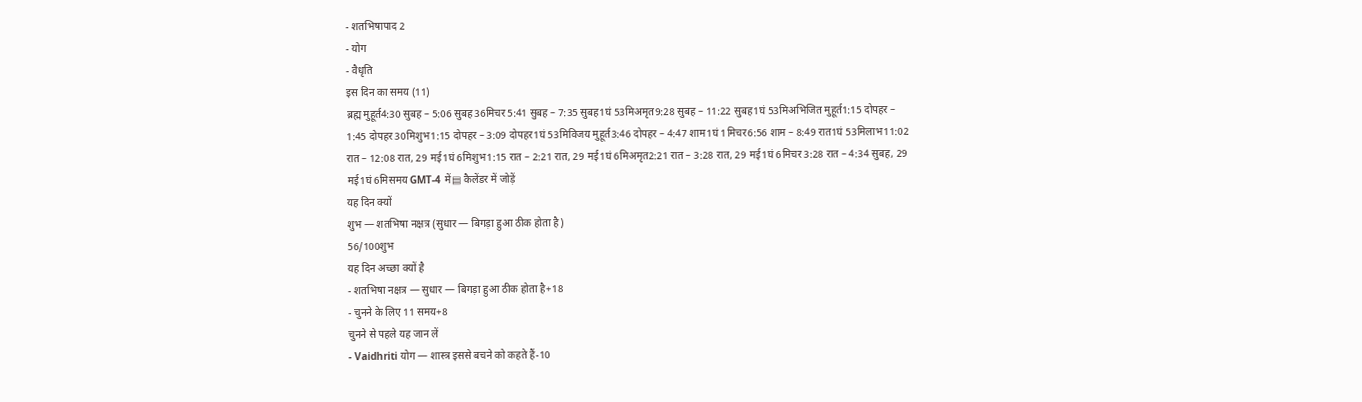- शतभिषापाद 2
- योग
- वैधृति
इस दिन का समय (11)
ब्रह्म मुहूर्त4:30 सुबह – 5:06 सुबह36मिचर5:41 सुबह – 7:35 सुबह1घं 53मिअमृत9:28 सुबह – 11:22 सुबह1घं 53मिअभिजित मुहूर्त1:15 दोपहर – 1:45 दोपहर30मिशुभ1:15 दोपहर – 3:09 दोपहर1घं 53मिविजय मुहूर्त3:46 दोपहर – 4:47 शाम1घं 1मिचर6:56 शाम – 8:49 रात1घं 53मिलाभ11:02 रात – 12:08 रात, 29 मई1घं 6मिशुभ1:15 रात – 2:21 रात, 29 मई1घं 6मिअमृत2:21 रात – 3:28 रात, 29 मई1घं 6मिचर3:28 रात – 4:34 सुबह, 29 मई1घं 6मिसमय GMT-4 में▤ कैलेंडर में जोड़ें
यह दिन क्यों
शुभ — शतभिषा नक्षत्र (सुधार — बिगड़ा हुआ ठीक होता है)
56/100शुभ
यह दिन अच्छा क्यों है
- शतभिषा नक्षत्र — सुधार — बिगड़ा हुआ ठीक होता है+18
- चुनने के लिए 11 समय+8
चुनने से पहले यह जान लें
- Vaidhriti योग — शास्त्र इससे बचने को कहते हैं-10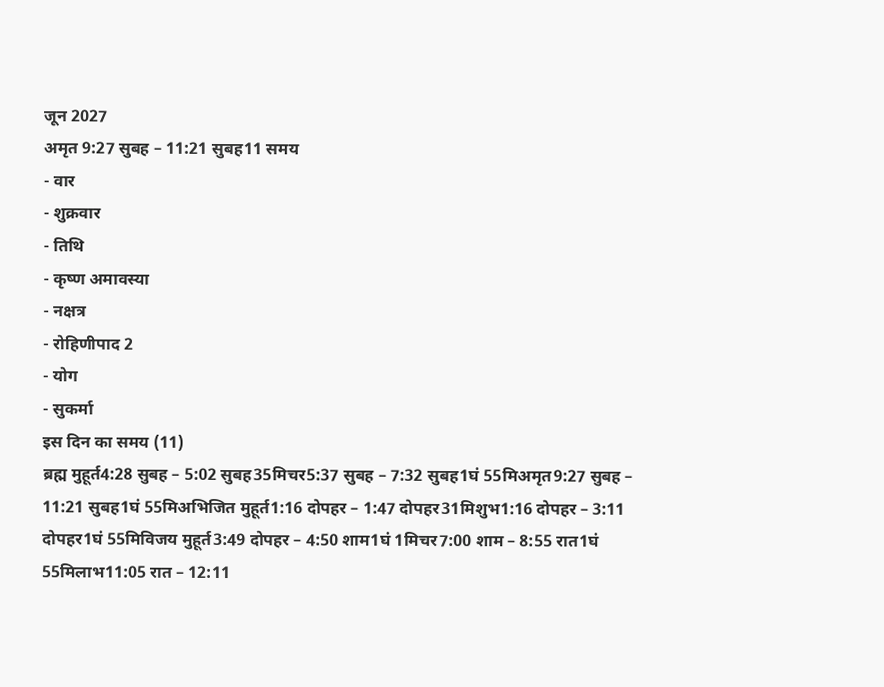जून 2027
अमृत 9:27 सुबह – 11:21 सुबह11 समय
- वार
- शुक्रवार
- तिथि
- कृष्ण अमावस्या
- नक्षत्र
- रोहिणीपाद 2
- योग
- सुकर्मा
इस दिन का समय (11)
ब्रह्म मुहूर्त4:28 सुबह – 5:02 सुबह35मिचर5:37 सुबह – 7:32 सुबह1घं 55मिअमृत9:27 सुबह – 11:21 सुबह1घं 55मिअभिजित मुहूर्त1:16 दोपहर – 1:47 दोपहर31मिशुभ1:16 दोपहर – 3:11 दोपहर1घं 55मिविजय मुहूर्त3:49 दोपहर – 4:50 शाम1घं 1मिचर7:00 शाम – 8:55 रात1घं 55मिलाभ11:05 रात – 12:11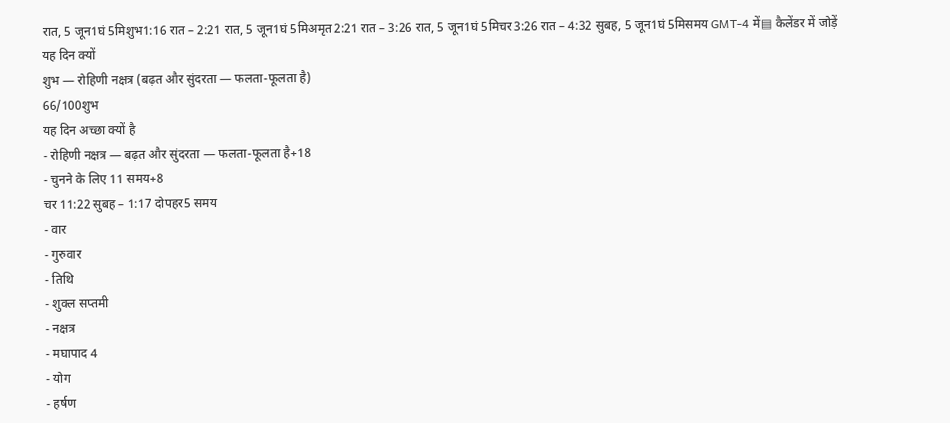रात, 5 जून1घं 5मिशुभ1:16 रात – 2:21 रात, 5 जून1घं 5मिअमृत2:21 रात – 3:26 रात, 5 जून1घं 5मिचर3:26 रात – 4:32 सुबह, 5 जून1घं 5मिसमय GMT-4 में▤ कैलेंडर में जोड़ें
यह दिन क्यों
शुभ — रोहिणी नक्षत्र (बढ़त और सुंदरता — फलता-फूलता है)
66/100शुभ
यह दिन अच्छा क्यों है
- रोहिणी नक्षत्र — बढ़त और सुंदरता — फलता-फूलता है+18
- चुनने के लिए 11 समय+8
चर 11:22 सुबह – 1:17 दोपहर5 समय
- वार
- गुरुवार
- तिथि
- शुक्ल सप्तमी
- नक्षत्र
- मघापाद 4
- योग
- हर्षण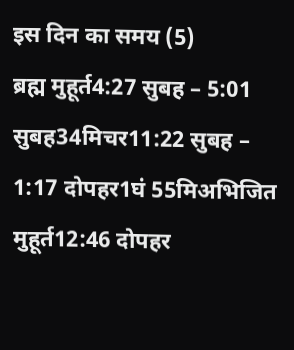इस दिन का समय (5)
ब्रह्म मुहूर्त4:27 सुबह – 5:01 सुबह34मिचर11:22 सुबह – 1:17 दोपहर1घं 55मिअभिजित मुहूर्त12:46 दोपहर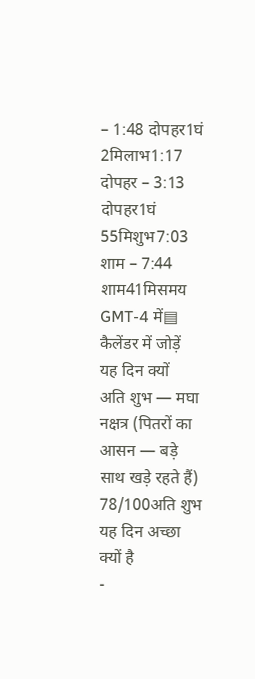– 1:48 दोपहर1घं 2मिलाभ1:17 दोपहर – 3:13 दोपहर1घं 55मिशुभ7:03 शाम – 7:44 शाम41मिसमय GMT-4 में▤ कैलेंडर में जोड़ें
यह दिन क्यों
अति शुभ — मघा नक्षत्र (पितरों का आसन — बड़े साथ खड़े रहते हैं)
78/100अति शुभ
यह दिन अच्छा क्यों है
-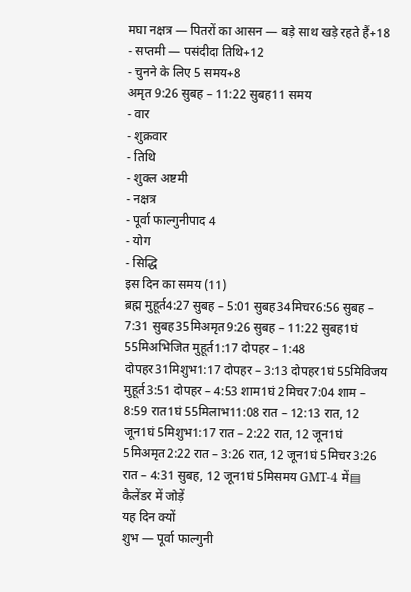मघा नक्षत्र — पितरों का आसन — बड़े साथ खड़े रहते हैं+18
- सप्तमी — पसंदीदा तिथि+12
- चुनने के लिए 5 समय+8
अमृत 9:26 सुबह – 11:22 सुबह11 समय
- वार
- शुक्रवार
- तिथि
- शुक्ल अष्टमी
- नक्षत्र
- पूर्वा फाल्गुनीपाद 4
- योग
- सिद्धि
इस दिन का समय (11)
ब्रह्म मुहूर्त4:27 सुबह – 5:01 सुबह34मिचर6:56 सुबह – 7:31 सुबह35मिअमृत9:26 सुबह – 11:22 सुबह1घं 55मिअभिजित मुहूर्त1:17 दोपहर – 1:48 दोपहर31मिशुभ1:17 दोपहर – 3:13 दोपहर1घं 55मिविजय मुहूर्त3:51 दोपहर – 4:53 शाम1घं 2मिचर7:04 शाम – 8:59 रात1घं 55मिलाभ11:08 रात – 12:13 रात, 12 जून1घं 5मिशुभ1:17 रात – 2:22 रात, 12 जून1घं 5मिअमृत2:22 रात – 3:26 रात, 12 जून1घं 5मिचर3:26 रात – 4:31 सुबह, 12 जून1घं 5मिसमय GMT-4 में▤ कैलेंडर में जोड़ें
यह दिन क्यों
शुभ — पूर्वा फाल्गुनी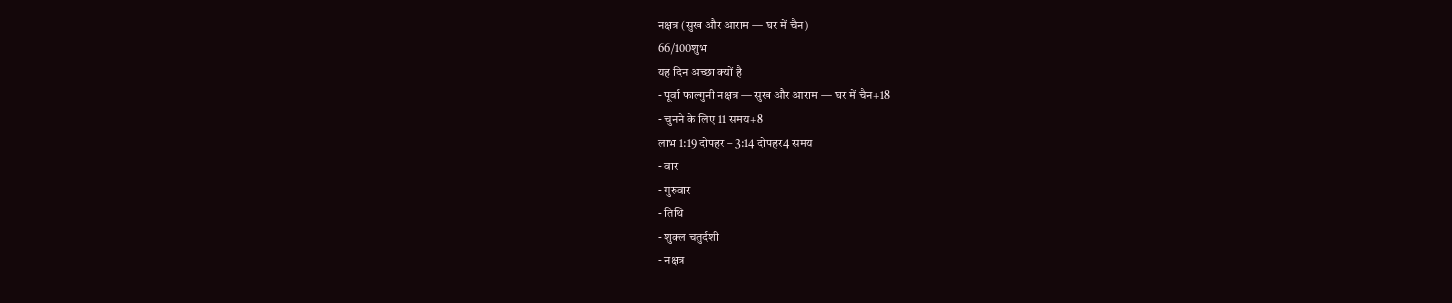नक्षत्र (सुख और आराम — घर में चैन)
66/100शुभ
यह दिन अच्छा क्यों है
- पूर्वा फाल्गुनी नक्षत्र — सुख और आराम — घर में चैन+18
- चुनने के लिए 11 समय+8
लाभ 1:19 दोपहर – 3:14 दोपहर4 समय
- वार
- गुरुवार
- तिथि
- शुक्ल चतुर्दशी
- नक्षत्र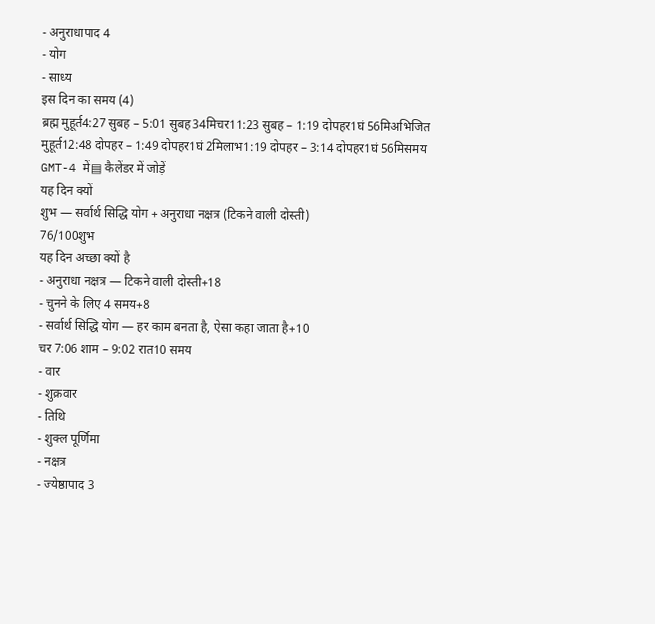- अनुराधापाद 4
- योग
- साध्य
इस दिन का समय (4)
ब्रह्म मुहूर्त4:27 सुबह – 5:01 सुबह34मिचर11:23 सुबह – 1:19 दोपहर1घं 56मिअभिजित मुहूर्त12:48 दोपहर – 1:49 दोपहर1घं 2मिलाभ1:19 दोपहर – 3:14 दोपहर1घं 56मिसमय GMT-4 में▤ कैलेंडर में जोड़ें
यह दिन क्यों
शुभ — सर्वार्थ सिद्धि योग + अनुराधा नक्षत्र (टिकने वाली दोस्ती)
76/100शुभ
यह दिन अच्छा क्यों है
- अनुराधा नक्षत्र — टिकने वाली दोस्ती+18
- चुनने के लिए 4 समय+8
- सर्वार्थ सिद्धि योग — हर काम बनता है, ऐसा कहा जाता है+10
चर 7:06 शाम – 9:02 रात10 समय
- वार
- शुक्रवार
- तिथि
- शुक्ल पूर्णिमा
- नक्षत्र
- ज्येष्ठापाद 3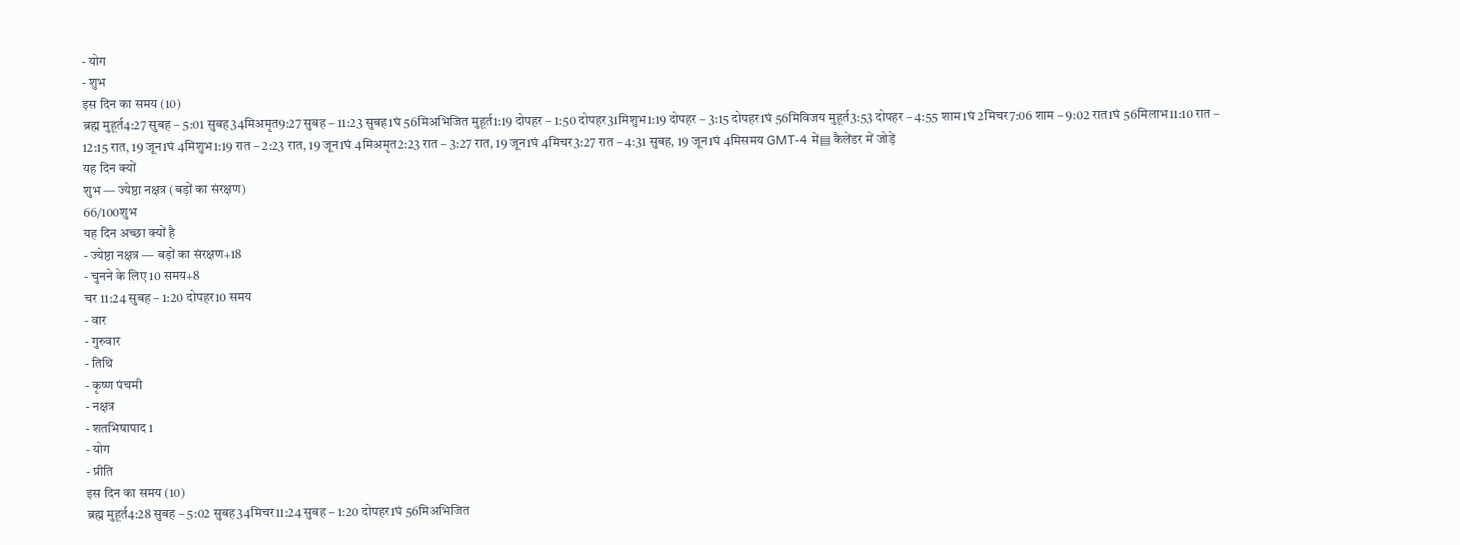- योग
- शुभ
इस दिन का समय (10)
ब्रह्म मुहूर्त4:27 सुबह – 5:01 सुबह34मिअमृत9:27 सुबह – 11:23 सुबह1घं 56मिअभिजित मुहूर्त1:19 दोपहर – 1:50 दोपहर31मिशुभ1:19 दोपहर – 3:15 दोपहर1घं 56मिविजय मुहूर्त3:53 दोपहर – 4:55 शाम1घं 2मिचर7:06 शाम – 9:02 रात1घं 56मिलाभ11:10 रात – 12:15 रात, 19 जून1घं 4मिशुभ1:19 रात – 2:23 रात, 19 जून1घं 4मिअमृत2:23 रात – 3:27 रात, 19 जून1घं 4मिचर3:27 रात – 4:31 सुबह, 19 जून1घं 4मिसमय GMT-4 में▤ कैलेंडर में जोड़ें
यह दिन क्यों
शुभ — ज्येष्ठा नक्षत्र (बड़ों का संरक्षण)
66/100शुभ
यह दिन अच्छा क्यों है
- ज्येष्ठा नक्षत्र — बड़ों का संरक्षण+18
- चुनने के लिए 10 समय+8
चर 11:24 सुबह – 1:20 दोपहर10 समय
- वार
- गुरुवार
- तिथि
- कृष्ण पंचमी
- नक्षत्र
- शतभिषापाद 1
- योग
- प्रीति
इस दिन का समय (10)
ब्रह्म मुहूर्त4:28 सुबह – 5:02 सुबह34मिचर11:24 सुबह – 1:20 दोपहर1घं 56मिअभिजित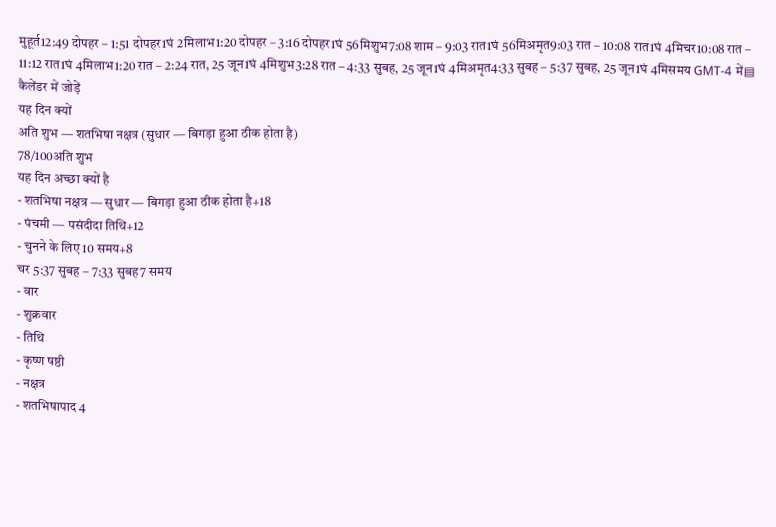मुहूर्त12:49 दोपहर – 1:51 दोपहर1घं 2मिलाभ1:20 दोपहर – 3:16 दोपहर1घं 56मिशुभ7:08 शाम – 9:03 रात1घं 56मिअमृत9:03 रात – 10:08 रात1घं 4मिचर10:08 रात – 11:12 रात1घं 4मिलाभ1:20 रात – 2:24 रात, 25 जून1घं 4मिशुभ3:28 रात – 4:33 सुबह, 25 जून1घं 4मिअमृत4:33 सुबह – 5:37 सुबह, 25 जून1घं 4मिसमय GMT-4 में▤ कैलेंडर में जोड़ें
यह दिन क्यों
अति शुभ — शतभिषा नक्षत्र (सुधार — बिगड़ा हुआ ठीक होता है)
78/100अति शुभ
यह दिन अच्छा क्यों है
- शतभिषा नक्षत्र — सुधार — बिगड़ा हुआ ठीक होता है+18
- पंचमी — पसंदीदा तिथि+12
- चुनने के लिए 10 समय+8
चर 5:37 सुबह – 7:33 सुबह7 समय
- वार
- शुक्रवार
- तिथि
- कृष्ण षष्ठी
- नक्षत्र
- शतभिषापाद 4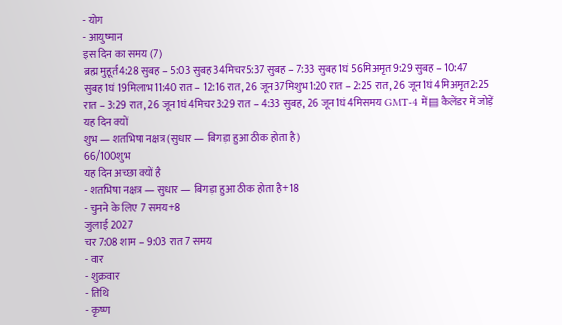- योग
- आयुष्मान
इस दिन का समय (7)
ब्रह्म मुहूर्त4:28 सुबह – 5:03 सुबह34मिचर5:37 सुबह – 7:33 सुबह1घं 56मिअमृत9:29 सुबह – 10:47 सुबह1घं 19मिलाभ11:40 रात – 12:16 रात, 26 जून37मिशुभ1:20 रात – 2:25 रात, 26 जून1घं 4मिअमृत2:25 रात – 3:29 रात, 26 जून1घं 4मिचर3:29 रात – 4:33 सुबह, 26 जून1घं 4मिसमय GMT-4 में▤ कैलेंडर में जोड़ें
यह दिन क्यों
शुभ — शतभिषा नक्षत्र (सुधार — बिगड़ा हुआ ठीक होता है)
66/100शुभ
यह दिन अच्छा क्यों है
- शतभिषा नक्षत्र — सुधार — बिगड़ा हुआ ठीक होता है+18
- चुनने के लिए 7 समय+8
जुलाई 2027
चर 7:08 शाम – 9:03 रात7 समय
- वार
- शुक्रवार
- तिथि
- कृष्ण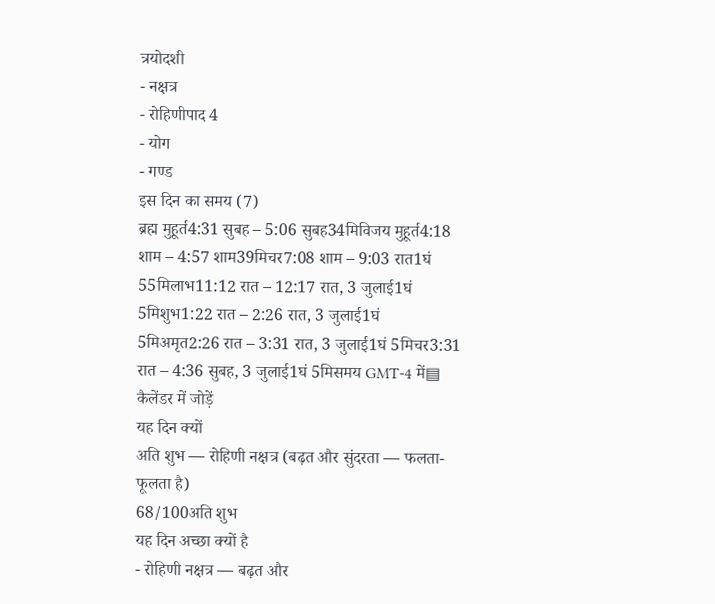त्रयोदशी
- नक्षत्र
- रोहिणीपाद 4
- योग
- गण्ड
इस दिन का समय (7)
ब्रह्म मुहूर्त4:31 सुबह – 5:06 सुबह34मिविजय मुहूर्त4:18 शाम – 4:57 शाम39मिचर7:08 शाम – 9:03 रात1घं 55मिलाभ11:12 रात – 12:17 रात, 3 जुलाई1घं 5मिशुभ1:22 रात – 2:26 रात, 3 जुलाई1घं 5मिअमृत2:26 रात – 3:31 रात, 3 जुलाई1घं 5मिचर3:31 रात – 4:36 सुबह, 3 जुलाई1घं 5मिसमय GMT-4 में▤ कैलेंडर में जोड़ें
यह दिन क्यों
अति शुभ — रोहिणी नक्षत्र (बढ़त और सुंदरता — फलता-फूलता है)
68/100अति शुभ
यह दिन अच्छा क्यों है
- रोहिणी नक्षत्र — बढ़त और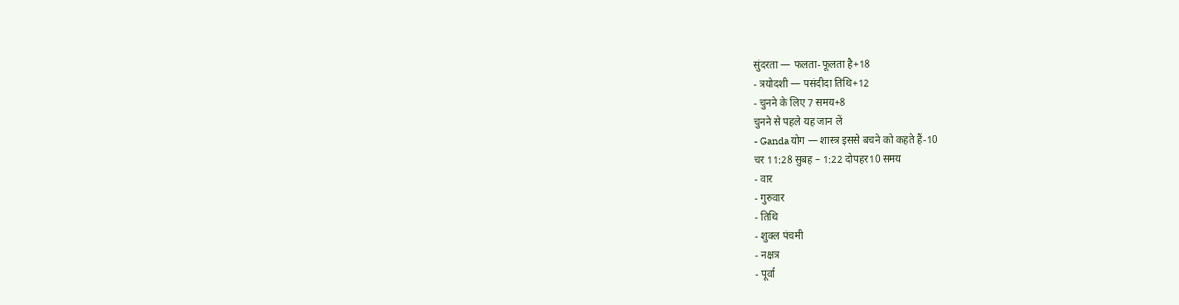सुंदरता — फलता-फूलता है+18
- त्रयोदशी — पसंदीदा तिथि+12
- चुनने के लिए 7 समय+8
चुनने से पहले यह जान लें
- Ganda योग — शास्त्र इससे बचने को कहते हैं-10
चर 11:28 सुबह – 1:22 दोपहर10 समय
- वार
- गुरुवार
- तिथि
- शुक्ल पंचमी
- नक्षत्र
- पूर्वा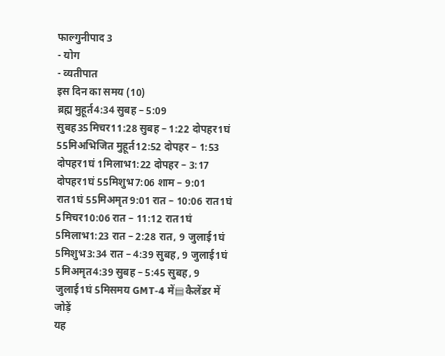फाल्गुनीपाद 3
- योग
- व्यतीपात
इस दिन का समय (10)
ब्रह्म मुहूर्त4:34 सुबह – 5:09 सुबह35मिचर11:28 सुबह – 1:22 दोपहर1घं 55मिअभिजित मुहूर्त12:52 दोपहर – 1:53 दोपहर1घं 1मिलाभ1:22 दोपहर – 3:17 दोपहर1घं 55मिशुभ7:06 शाम – 9:01 रात1घं 55मिअमृत9:01 रात – 10:06 रात1घं 5मिचर10:06 रात – 11:12 रात1घं 5मिलाभ1:23 रात – 2:28 रात, 9 जुलाई1घं 5मिशुभ3:34 रात – 4:39 सुबह, 9 जुलाई1घं 5मिअमृत4:39 सुबह – 5:45 सुबह, 9 जुलाई1घं 5मिसमय GMT-4 में▤ कैलेंडर में जोड़ें
यह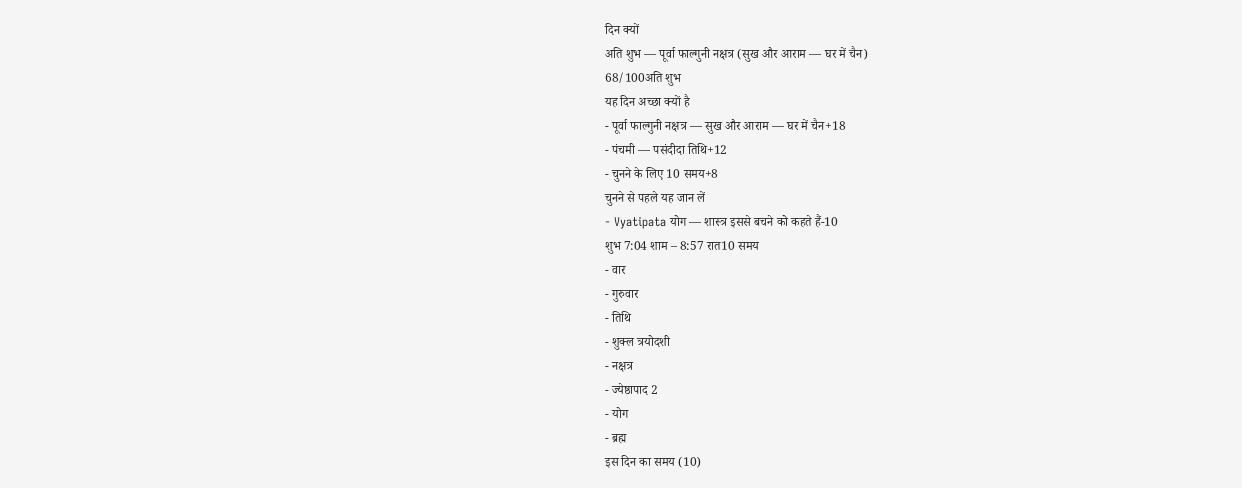दिन क्यों
अति शुभ — पूर्वा फाल्गुनी नक्षत्र (सुख और आराम — घर में चैन)
68/100अति शुभ
यह दिन अच्छा क्यों है
- पूर्वा फाल्गुनी नक्षत्र — सुख और आराम — घर में चैन+18
- पंचमी — पसंदीदा तिथि+12
- चुनने के लिए 10 समय+8
चुनने से पहले यह जान लें
- Vyatipata योग — शास्त्र इससे बचने को कहते हैं-10
शुभ 7:04 शाम – 8:57 रात10 समय
- वार
- गुरुवार
- तिथि
- शुक्ल त्रयोदशी
- नक्षत्र
- ज्येष्ठापाद 2
- योग
- ब्रह्म
इस दिन का समय (10)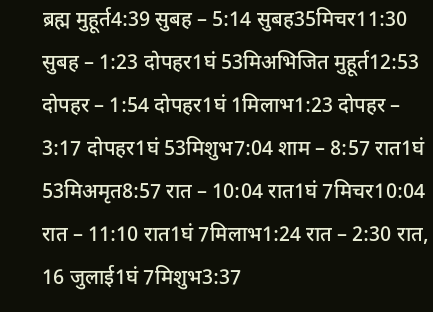ब्रह्म मुहूर्त4:39 सुबह – 5:14 सुबह35मिचर11:30 सुबह – 1:23 दोपहर1घं 53मिअभिजित मुहूर्त12:53 दोपहर – 1:54 दोपहर1घं 1मिलाभ1:23 दोपहर – 3:17 दोपहर1घं 53मिशुभ7:04 शाम – 8:57 रात1घं 53मिअमृत8:57 रात – 10:04 रात1घं 7मिचर10:04 रात – 11:10 रात1घं 7मिलाभ1:24 रात – 2:30 रात, 16 जुलाई1घं 7मिशुभ3:37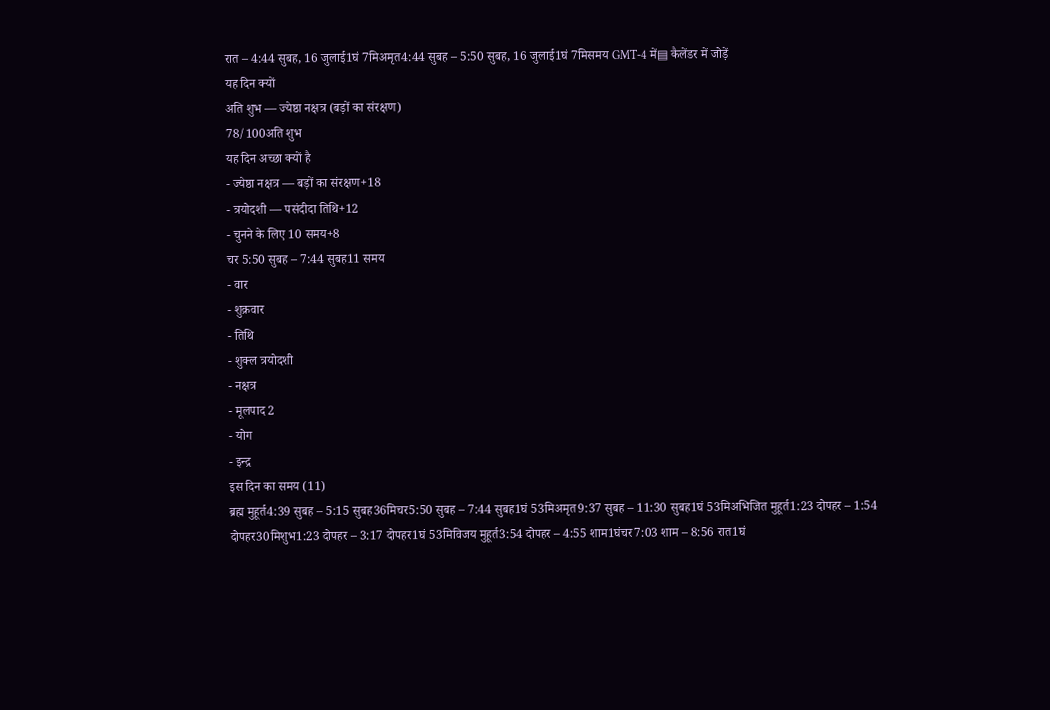रात – 4:44 सुबह, 16 जुलाई1घं 7मिअमृत4:44 सुबह – 5:50 सुबह, 16 जुलाई1घं 7मिसमय GMT-4 में▤ कैलेंडर में जोड़ें
यह दिन क्यों
अति शुभ — ज्येष्ठा नक्षत्र (बड़ों का संरक्षण)
78/100अति शुभ
यह दिन अच्छा क्यों है
- ज्येष्ठा नक्षत्र — बड़ों का संरक्षण+18
- त्रयोदशी — पसंदीदा तिथि+12
- चुनने के लिए 10 समय+8
चर 5:50 सुबह – 7:44 सुबह11 समय
- वार
- शुक्रवार
- तिथि
- शुक्ल त्रयोदशी
- नक्षत्र
- मूलपाद 2
- योग
- इन्द्र
इस दिन का समय (11)
ब्रह्म मुहूर्त4:39 सुबह – 5:15 सुबह36मिचर5:50 सुबह – 7:44 सुबह1घं 53मिअमृत9:37 सुबह – 11:30 सुबह1घं 53मिअभिजित मुहूर्त1:23 दोपहर – 1:54 दोपहर30मिशुभ1:23 दोपहर – 3:17 दोपहर1घं 53मिविजय मुहूर्त3:54 दोपहर – 4:55 शाम1घंचर7:03 शाम – 8:56 रात1घं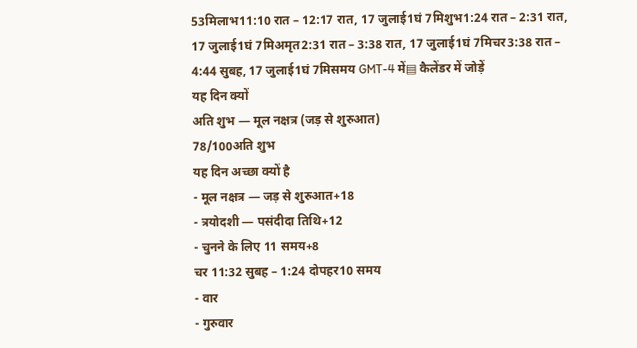53मिलाभ11:10 रात – 12:17 रात, 17 जुलाई1घं 7मिशुभ1:24 रात – 2:31 रात, 17 जुलाई1घं 7मिअमृत2:31 रात – 3:38 रात, 17 जुलाई1घं 7मिचर3:38 रात – 4:44 सुबह, 17 जुलाई1घं 7मिसमय GMT-4 में▤ कैलेंडर में जोड़ें
यह दिन क्यों
अति शुभ — मूल नक्षत्र (जड़ से शुरुआत)
78/100अति शुभ
यह दिन अच्छा क्यों है
- मूल नक्षत्र — जड़ से शुरुआत+18
- त्रयोदशी — पसंदीदा तिथि+12
- चुनने के लिए 11 समय+8
चर 11:32 सुबह – 1:24 दोपहर10 समय
- वार
- गुरुवार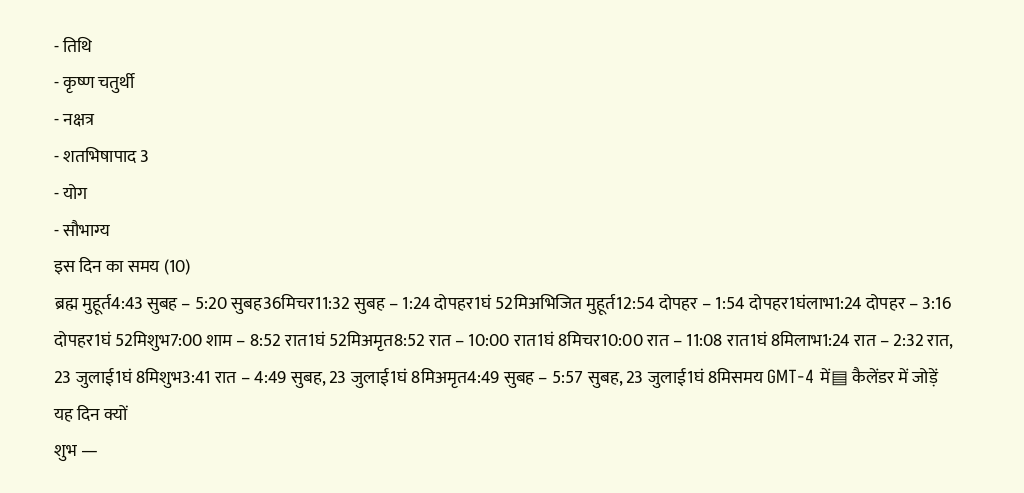- तिथि
- कृष्ण चतुर्थी
- नक्षत्र
- शतभिषापाद 3
- योग
- सौभाग्य
इस दिन का समय (10)
ब्रह्म मुहूर्त4:43 सुबह – 5:20 सुबह36मिचर11:32 सुबह – 1:24 दोपहर1घं 52मिअभिजित मुहूर्त12:54 दोपहर – 1:54 दोपहर1घंलाभ1:24 दोपहर – 3:16 दोपहर1घं 52मिशुभ7:00 शाम – 8:52 रात1घं 52मिअमृत8:52 रात – 10:00 रात1घं 8मिचर10:00 रात – 11:08 रात1घं 8मिलाभ1:24 रात – 2:32 रात, 23 जुलाई1घं 8मिशुभ3:41 रात – 4:49 सुबह, 23 जुलाई1घं 8मिअमृत4:49 सुबह – 5:57 सुबह, 23 जुलाई1घं 8मिसमय GMT-4 में▤ कैलेंडर में जोड़ें
यह दिन क्यों
शुभ —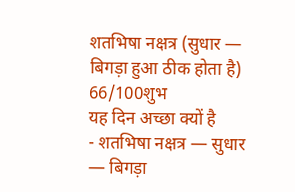शतभिषा नक्षत्र (सुधार — बिगड़ा हुआ ठीक होता है)
66/100शुभ
यह दिन अच्छा क्यों है
- शतभिषा नक्षत्र — सुधार — बिगड़ा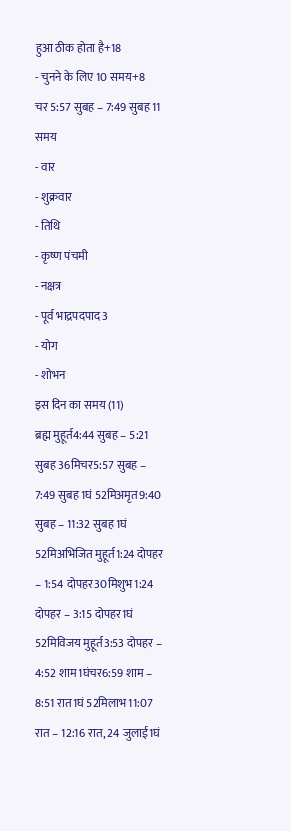हुआ ठीक होता है+18
- चुनने के लिए 10 समय+8
चर 5:57 सुबह – 7:49 सुबह11 समय
- वार
- शुक्रवार
- तिथि
- कृष्ण पंचमी
- नक्षत्र
- पूर्व भाद्रपदपाद 3
- योग
- शोभन
इस दिन का समय (11)
ब्रह्म मुहूर्त4:44 सुबह – 5:21 सुबह36मिचर5:57 सुबह – 7:49 सुबह1घं 52मिअमृत9:40 सुबह – 11:32 सुबह1घं 52मिअभिजित मुहूर्त1:24 दोपहर – 1:54 दोपहर30मिशुभ1:24 दोपहर – 3:15 दोपहर1घं 52मिविजय मुहूर्त3:53 दोपहर – 4:52 शाम1घंचर6:59 शाम – 8:51 रात1घं 52मिलाभ11:07 रात – 12:16 रात, 24 जुलाई1घं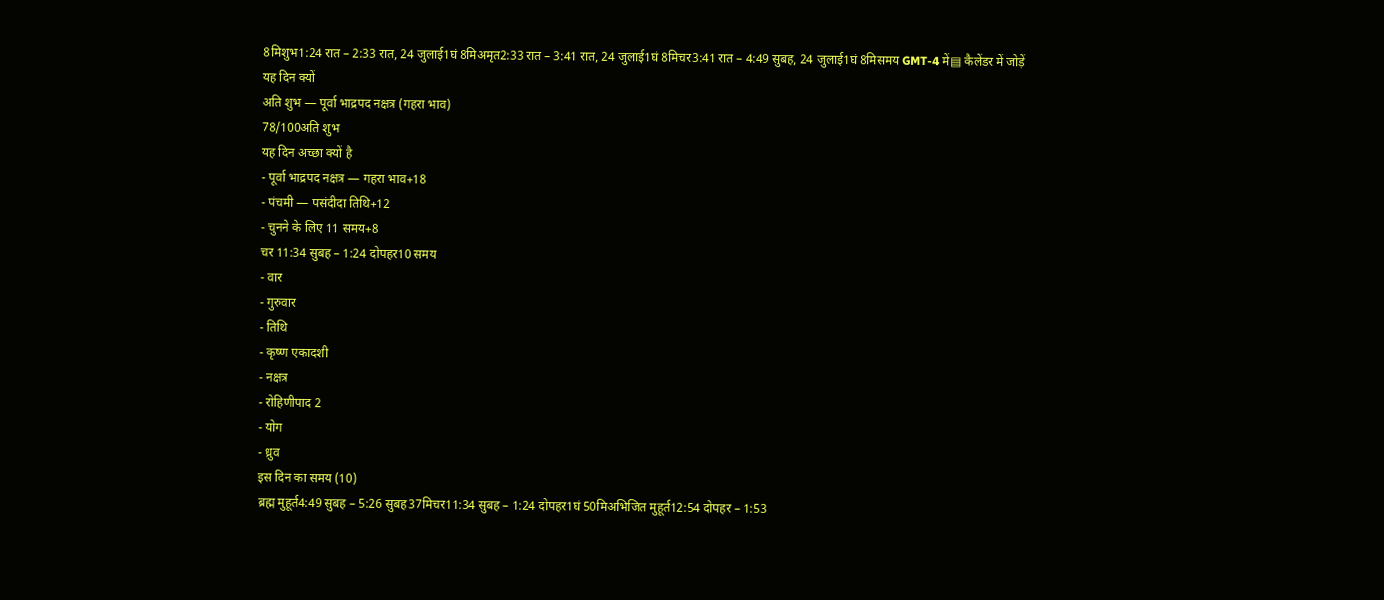8मिशुभ1:24 रात – 2:33 रात, 24 जुलाई1घं 8मिअमृत2:33 रात – 3:41 रात, 24 जुलाई1घं 8मिचर3:41 रात – 4:49 सुबह, 24 जुलाई1घं 8मिसमय GMT-4 में▤ कैलेंडर में जोड़ें
यह दिन क्यों
अति शुभ — पूर्वा भाद्रपद नक्षत्र (गहरा भाव)
78/100अति शुभ
यह दिन अच्छा क्यों है
- पूर्वा भाद्रपद नक्षत्र — गहरा भाव+18
- पंचमी — पसंदीदा तिथि+12
- चुनने के लिए 11 समय+8
चर 11:34 सुबह – 1:24 दोपहर10 समय
- वार
- गुरुवार
- तिथि
- कृष्ण एकादशी
- नक्षत्र
- रोहिणीपाद 2
- योग
- ध्रुव
इस दिन का समय (10)
ब्रह्म मुहूर्त4:49 सुबह – 5:26 सुबह37मिचर11:34 सुबह – 1:24 दोपहर1घं 50मिअभिजित मुहूर्त12:54 दोपहर – 1:53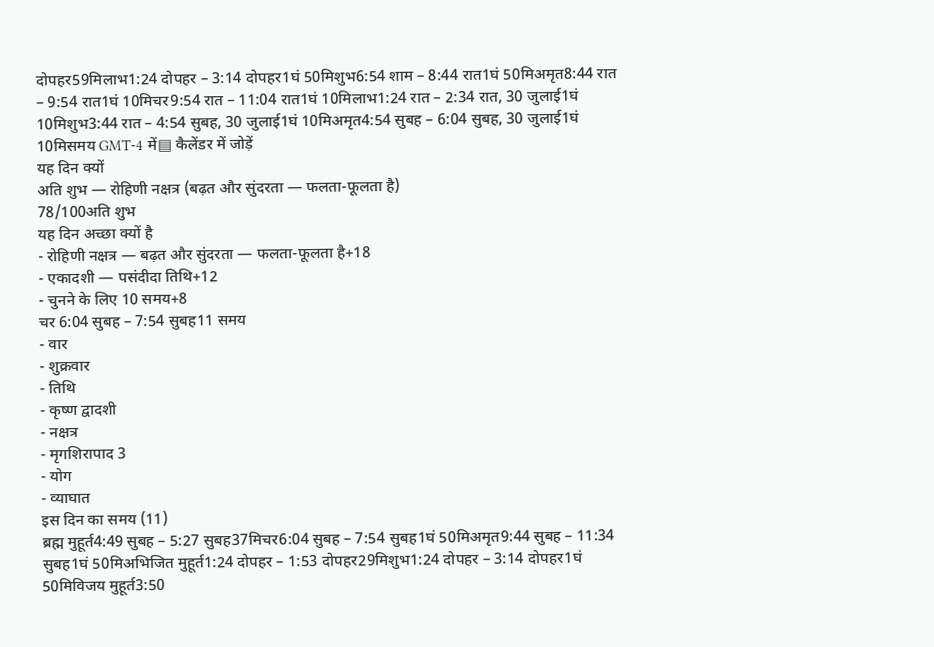दोपहर59मिलाभ1:24 दोपहर – 3:14 दोपहर1घं 50मिशुभ6:54 शाम – 8:44 रात1घं 50मिअमृत8:44 रात – 9:54 रात1घं 10मिचर9:54 रात – 11:04 रात1घं 10मिलाभ1:24 रात – 2:34 रात, 30 जुलाई1घं 10मिशुभ3:44 रात – 4:54 सुबह, 30 जुलाई1घं 10मिअमृत4:54 सुबह – 6:04 सुबह, 30 जुलाई1घं 10मिसमय GMT-4 में▤ कैलेंडर में जोड़ें
यह दिन क्यों
अति शुभ — रोहिणी नक्षत्र (बढ़त और सुंदरता — फलता-फूलता है)
78/100अति शुभ
यह दिन अच्छा क्यों है
- रोहिणी नक्षत्र — बढ़त और सुंदरता — फलता-फूलता है+18
- एकादशी — पसंदीदा तिथि+12
- चुनने के लिए 10 समय+8
चर 6:04 सुबह – 7:54 सुबह11 समय
- वार
- शुक्रवार
- तिथि
- कृष्ण द्वादशी
- नक्षत्र
- मृगशिरापाद 3
- योग
- व्याघात
इस दिन का समय (11)
ब्रह्म मुहूर्त4:49 सुबह – 5:27 सुबह37मिचर6:04 सुबह – 7:54 सुबह1घं 50मिअमृत9:44 सुबह – 11:34 सुबह1घं 50मिअभिजित मुहूर्त1:24 दोपहर – 1:53 दोपहर29मिशुभ1:24 दोपहर – 3:14 दोपहर1घं 50मिविजय मुहूर्त3:50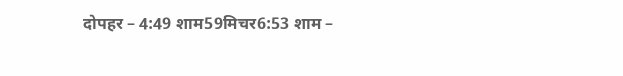दोपहर – 4:49 शाम59मिचर6:53 शाम –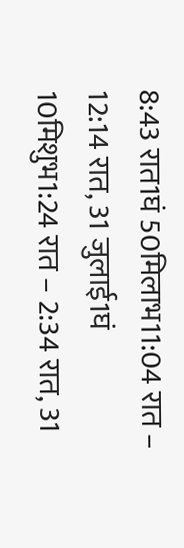8:43 रात1घं 50मिलाभ11:04 रात – 12:14 रात, 31 जुलाई1घं 10मिशुभ1:24 रात – 2:34 रात, 31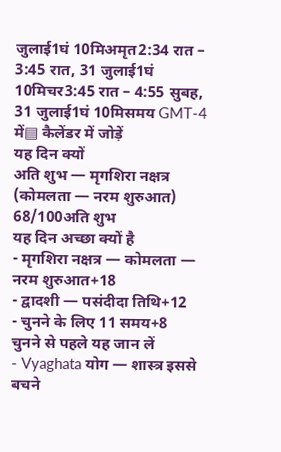जुलाई1घं 10मिअमृत2:34 रात – 3:45 रात, 31 जुलाई1घं 10मिचर3:45 रात – 4:55 सुबह, 31 जुलाई1घं 10मिसमय GMT-4 में▤ कैलेंडर में जोड़ें
यह दिन क्यों
अति शुभ — मृगशिरा नक्षत्र (कोमलता — नरम शुरुआत)
68/100अति शुभ
यह दिन अच्छा क्यों है
- मृगशिरा नक्षत्र — कोमलता — नरम शुरुआत+18
- द्वादशी — पसंदीदा तिथि+12
- चुनने के लिए 11 समय+8
चुनने से पहले यह जान लें
- Vyaghata योग — शास्त्र इससे बचने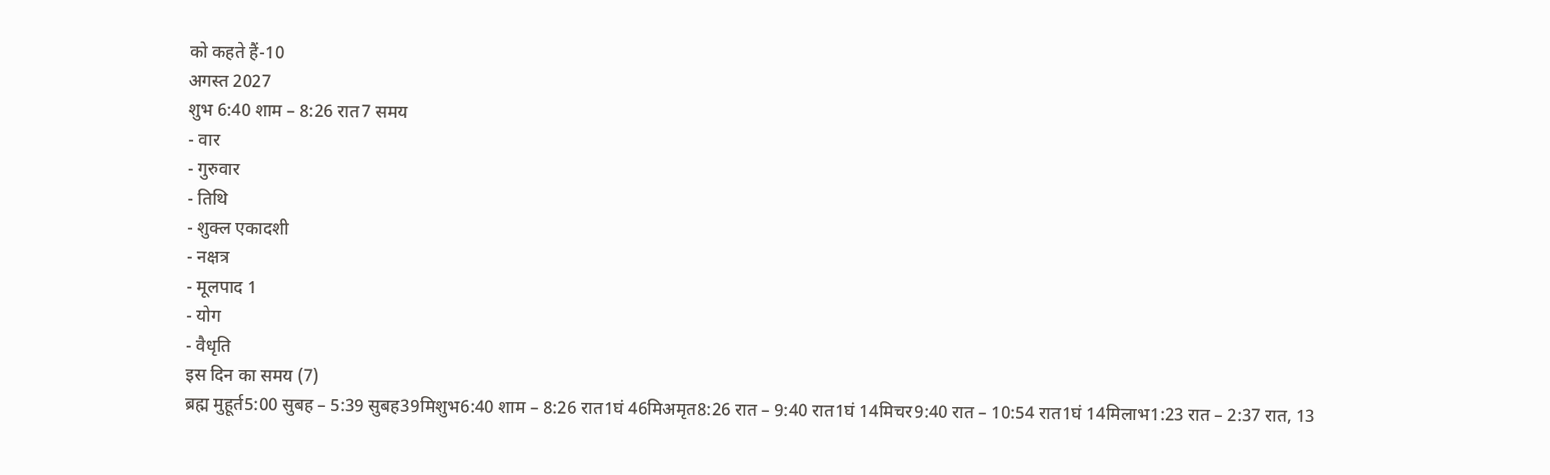को कहते हैं-10
अगस्त 2027
शुभ 6:40 शाम – 8:26 रात7 समय
- वार
- गुरुवार
- तिथि
- शुक्ल एकादशी
- नक्षत्र
- मूलपाद 1
- योग
- वैधृति
इस दिन का समय (7)
ब्रह्म मुहूर्त5:00 सुबह – 5:39 सुबह39मिशुभ6:40 शाम – 8:26 रात1घं 46मिअमृत8:26 रात – 9:40 रात1घं 14मिचर9:40 रात – 10:54 रात1घं 14मिलाभ1:23 रात – 2:37 रात, 13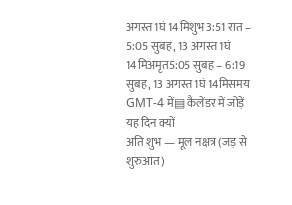अगस्त1घं 14मिशुभ3:51 रात – 5:05 सुबह, 13 अगस्त1घं 14मिअमृत5:05 सुबह – 6:19 सुबह, 13 अगस्त1घं 14मिसमय GMT-4 में▤ कैलेंडर में जोड़ें
यह दिन क्यों
अति शुभ — मूल नक्षत्र (जड़ से शुरुआत)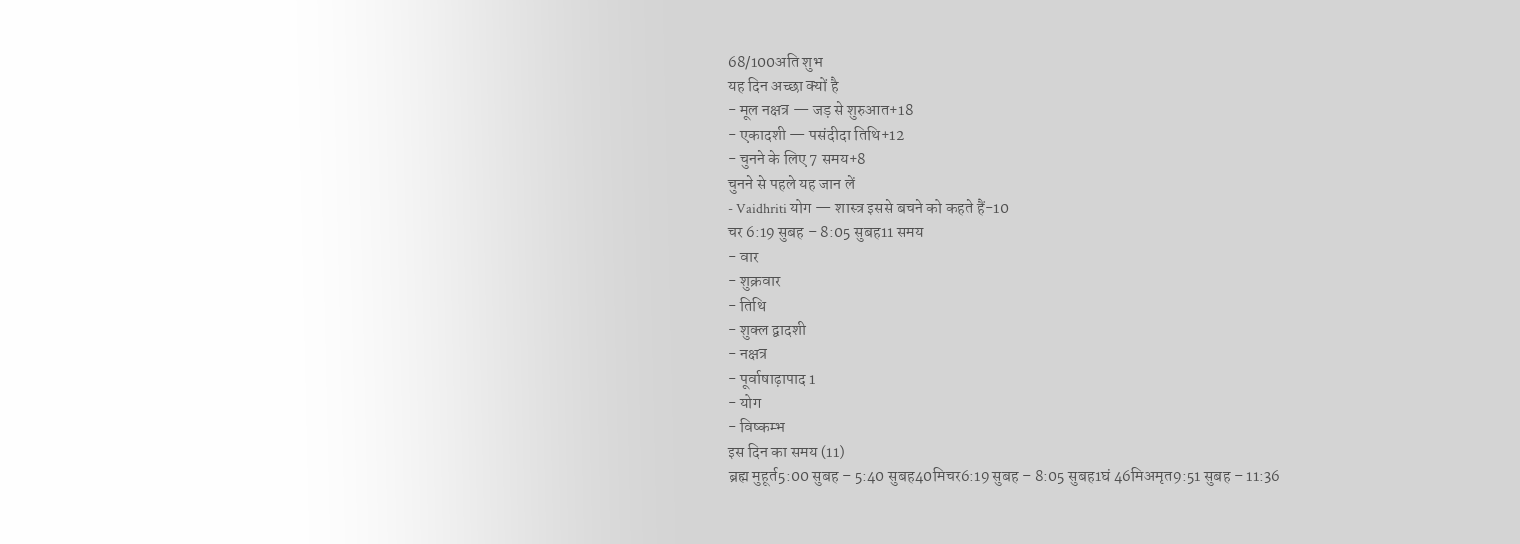68/100अति शुभ
यह दिन अच्छा क्यों है
- मूल नक्षत्र — जड़ से शुरुआत+18
- एकादशी — पसंदीदा तिथि+12
- चुनने के लिए 7 समय+8
चुनने से पहले यह जान लें
- Vaidhriti योग — शास्त्र इससे बचने को कहते हैं-10
चर 6:19 सुबह – 8:05 सुबह11 समय
- वार
- शुक्रवार
- तिथि
- शुक्ल द्वादशी
- नक्षत्र
- पूर्वाषाढ़ापाद 1
- योग
- विष्कम्भ
इस दिन का समय (11)
ब्रह्म मुहूर्त5:00 सुबह – 5:40 सुबह40मिचर6:19 सुबह – 8:05 सुबह1घं 46मिअमृत9:51 सुबह – 11:36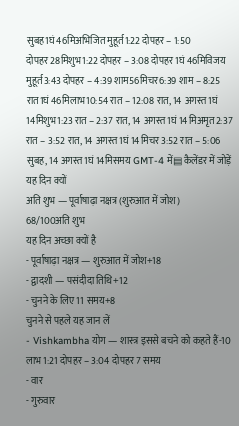सुबह1घं 46मिअभिजित मुहूर्त1:22 दोपहर – 1:50 दोपहर28मिशुभ1:22 दोपहर – 3:08 दोपहर1घं 46मिविजय मुहूर्त3:43 दोपहर – 4:39 शाम56मिचर6:39 शाम – 8:25 रात1घं 46मिलाभ10:54 रात – 12:08 रात, 14 अगस्त1घं 14मिशुभ1:23 रात – 2:37 रात, 14 अगस्त1घं 14मिअमृत2:37 रात – 3:52 रात, 14 अगस्त1घं 14मिचर3:52 रात – 5:06 सुबह, 14 अगस्त1घं 14मिसमय GMT-4 में▤ कैलेंडर में जोड़ें
यह दिन क्यों
अति शुभ — पूर्वाषाढ़ा नक्षत्र (शुरुआत में जोश)
68/100अति शुभ
यह दिन अच्छा क्यों है
- पूर्वाषाढ़ा नक्षत्र — शुरुआत में जोश+18
- द्वादशी — पसंदीदा तिथि+12
- चुनने के लिए 11 समय+8
चुनने से पहले यह जान लें
- Vishkambha योग — शास्त्र इससे बचने को कहते हैं-10
लाभ 1:21 दोपहर – 3:04 दोपहर7 समय
- वार
- गुरुवार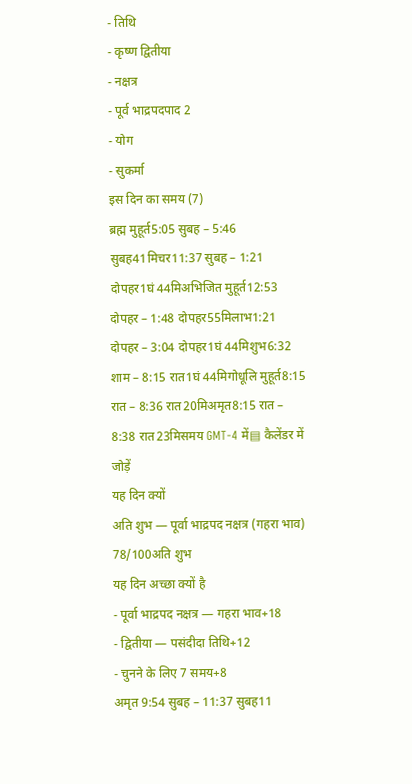- तिथि
- कृष्ण द्वितीया
- नक्षत्र
- पूर्व भाद्रपदपाद 2
- योग
- सुकर्मा
इस दिन का समय (7)
ब्रह्म मुहूर्त5:05 सुबह – 5:46 सुबह41मिचर11:37 सुबह – 1:21 दोपहर1घं 44मिअभिजित मुहूर्त12:53 दोपहर – 1:48 दोपहर55मिलाभ1:21 दोपहर – 3:04 दोपहर1घं 44मिशुभ6:32 शाम – 8:15 रात1घं 44मिगोधूलि मुहूर्त8:15 रात – 8:36 रात20मिअमृत8:15 रात – 8:38 रात23मिसमय GMT-4 में▤ कैलेंडर में जोड़ें
यह दिन क्यों
अति शुभ — पूर्वा भाद्रपद नक्षत्र (गहरा भाव)
78/100अति शुभ
यह दिन अच्छा क्यों है
- पूर्वा भाद्रपद नक्षत्र — गहरा भाव+18
- द्वितीया — पसंदीदा तिथि+12
- चुनने के लिए 7 समय+8
अमृत 9:54 सुबह – 11:37 सुबह11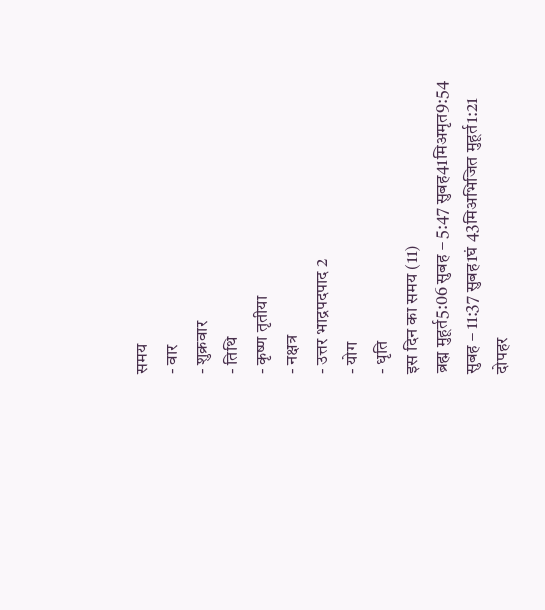समय
- वार
- शुक्रवार
- तिथि
- कृष्ण तृतीया
- नक्षत्र
- उत्तर भाद्रपदपाद 2
- योग
- धृति
इस दिन का समय (11)
ब्रह्म मुहूर्त5:06 सुबह – 5:47 सुबह41मिअमृत9:54 सुबह – 11:37 सुबह1घं 43मिअभिजित मुहूर्त1:21 दोपहर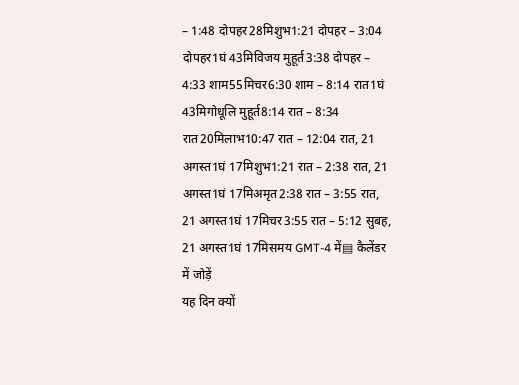– 1:48 दोपहर28मिशुभ1:21 दोपहर – 3:04 दोपहर1घं 43मिविजय मुहूर्त3:38 दोपहर – 4:33 शाम55मिचर6:30 शाम – 8:14 रात1घं 43मिगोधूलि मुहूर्त8:14 रात – 8:34 रात20मिलाभ10:47 रात – 12:04 रात, 21 अगस्त1घं 17मिशुभ1:21 रात – 2:38 रात, 21 अगस्त1घं 17मिअमृत2:38 रात – 3:55 रात, 21 अगस्त1घं 17मिचर3:55 रात – 5:12 सुबह, 21 अगस्त1घं 17मिसमय GMT-4 में▤ कैलेंडर में जोड़ें
यह दिन क्यों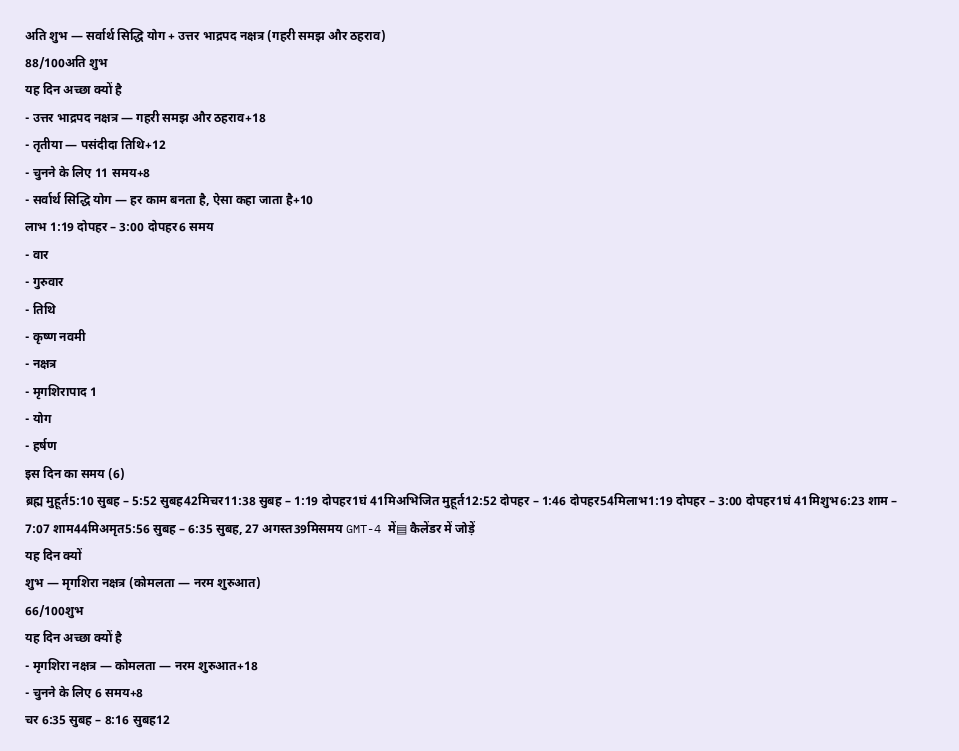अति शुभ — सर्वार्थ सिद्धि योग + उत्तर भाद्रपद नक्षत्र (गहरी समझ और ठहराव)
88/100अति शुभ
यह दिन अच्छा क्यों है
- उत्तर भाद्रपद नक्षत्र — गहरी समझ और ठहराव+18
- तृतीया — पसंदीदा तिथि+12
- चुनने के लिए 11 समय+8
- सर्वार्थ सिद्धि योग — हर काम बनता है, ऐसा कहा जाता है+10
लाभ 1:19 दोपहर – 3:00 दोपहर6 समय
- वार
- गुरुवार
- तिथि
- कृष्ण नवमी
- नक्षत्र
- मृगशिरापाद 1
- योग
- हर्षण
इस दिन का समय (6)
ब्रह्म मुहूर्त5:10 सुबह – 5:52 सुबह42मिचर11:38 सुबह – 1:19 दोपहर1घं 41मिअभिजित मुहूर्त12:52 दोपहर – 1:46 दोपहर54मिलाभ1:19 दोपहर – 3:00 दोपहर1घं 41मिशुभ6:23 शाम – 7:07 शाम44मिअमृत5:56 सुबह – 6:35 सुबह, 27 अगस्त39मिसमय GMT-4 में▤ कैलेंडर में जोड़ें
यह दिन क्यों
शुभ — मृगशिरा नक्षत्र (कोमलता — नरम शुरुआत)
66/100शुभ
यह दिन अच्छा क्यों है
- मृगशिरा नक्षत्र — कोमलता — नरम शुरुआत+18
- चुनने के लिए 6 समय+8
चर 6:35 सुबह – 8:16 सुबह12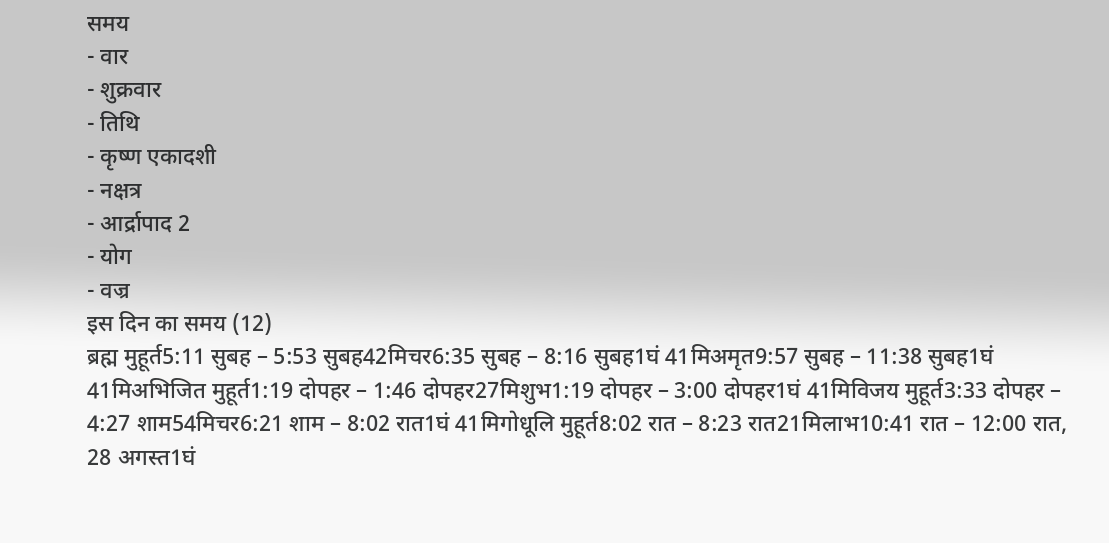समय
- वार
- शुक्रवार
- तिथि
- कृष्ण एकादशी
- नक्षत्र
- आर्द्रापाद 2
- योग
- वज्र
इस दिन का समय (12)
ब्रह्म मुहूर्त5:11 सुबह – 5:53 सुबह42मिचर6:35 सुबह – 8:16 सुबह1घं 41मिअमृत9:57 सुबह – 11:38 सुबह1घं 41मिअभिजित मुहूर्त1:19 दोपहर – 1:46 दोपहर27मिशुभ1:19 दोपहर – 3:00 दोपहर1घं 41मिविजय मुहूर्त3:33 दोपहर – 4:27 शाम54मिचर6:21 शाम – 8:02 रात1घं 41मिगोधूलि मुहूर्त8:02 रात – 8:23 रात21मिलाभ10:41 रात – 12:00 रात, 28 अगस्त1घं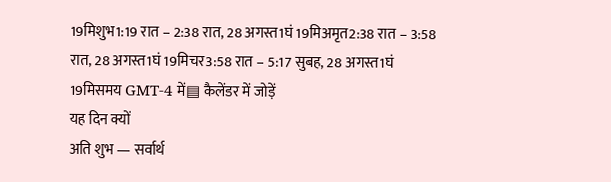19मिशुभ1:19 रात – 2:38 रात, 28 अगस्त1घं 19मिअमृत2:38 रात – 3:58 रात, 28 अगस्त1घं 19मिचर3:58 रात – 5:17 सुबह, 28 अगस्त1घं 19मिसमय GMT-4 में▤ कैलेंडर में जोड़ें
यह दिन क्यों
अति शुभ — सर्वार्थ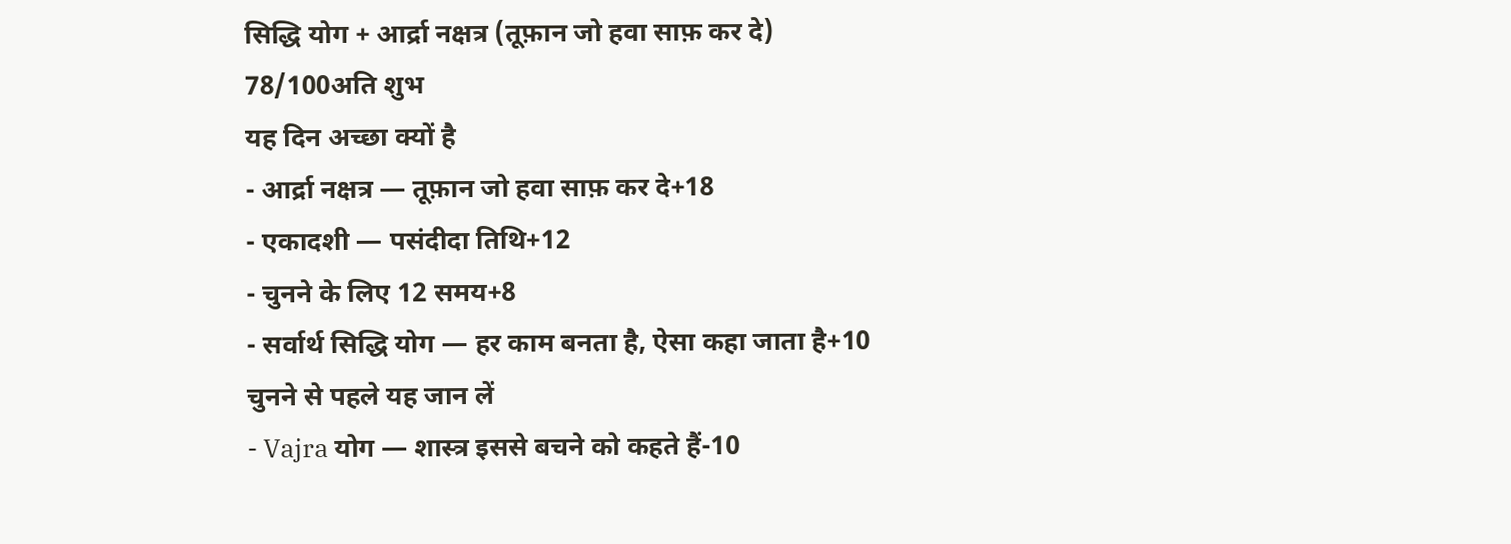सिद्धि योग + आर्द्रा नक्षत्र (तूफ़ान जो हवा साफ़ कर दे)
78/100अति शुभ
यह दिन अच्छा क्यों है
- आर्द्रा नक्षत्र — तूफ़ान जो हवा साफ़ कर दे+18
- एकादशी — पसंदीदा तिथि+12
- चुनने के लिए 12 समय+8
- सर्वार्थ सिद्धि योग — हर काम बनता है, ऐसा कहा जाता है+10
चुनने से पहले यह जान लें
- Vajra योग — शास्त्र इससे बचने को कहते हैं-10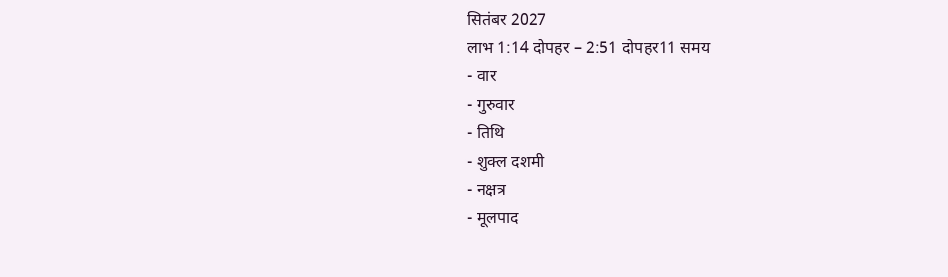सितंबर 2027
लाभ 1:14 दोपहर – 2:51 दोपहर11 समय
- वार
- गुरुवार
- तिथि
- शुक्ल दशमी
- नक्षत्र
- मूलपाद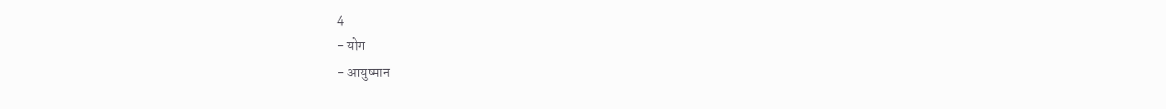4
- योग
- आयुष्मान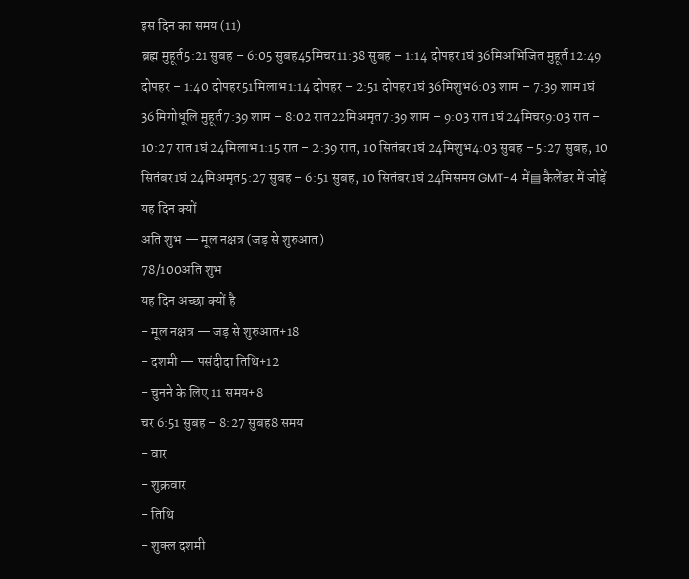इस दिन का समय (11)
ब्रह्म मुहूर्त5:21 सुबह – 6:05 सुबह45मिचर11:38 सुबह – 1:14 दोपहर1घं 36मिअभिजित मुहूर्त12:49 दोपहर – 1:40 दोपहर51मिलाभ1:14 दोपहर – 2:51 दोपहर1घं 36मिशुभ6:03 शाम – 7:39 शाम1घं 36मिगोधूलि मुहूर्त7:39 शाम – 8:02 रात22मिअमृत7:39 शाम – 9:03 रात1घं 24मिचर9:03 रात – 10:27 रात1घं 24मिलाभ1:15 रात – 2:39 रात, 10 सितंबर1घं 24मिशुभ4:03 सुबह – 5:27 सुबह, 10 सितंबर1घं 24मिअमृत5:27 सुबह – 6:51 सुबह, 10 सितंबर1घं 24मिसमय GMT-4 में▤ कैलेंडर में जोड़ें
यह दिन क्यों
अति शुभ — मूल नक्षत्र (जड़ से शुरुआत)
78/100अति शुभ
यह दिन अच्छा क्यों है
- मूल नक्षत्र — जड़ से शुरुआत+18
- दशमी — पसंदीदा तिथि+12
- चुनने के लिए 11 समय+8
चर 6:51 सुबह – 8:27 सुबह8 समय
- वार
- शुक्रवार
- तिथि
- शुक्ल दशमी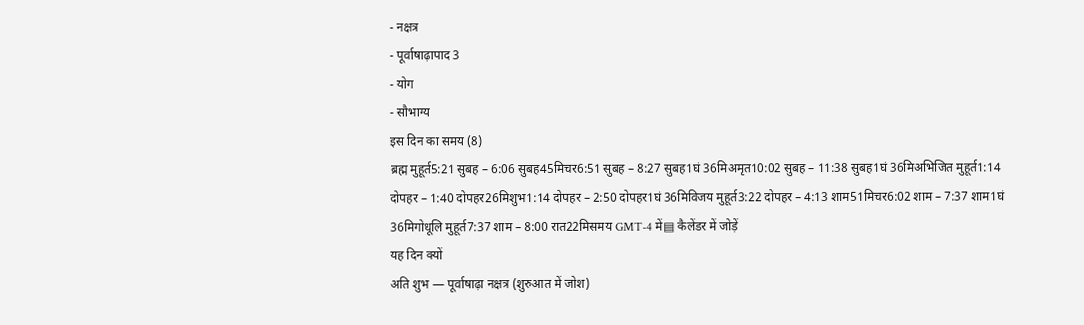- नक्षत्र
- पूर्वाषाढ़ापाद 3
- योग
- सौभाग्य
इस दिन का समय (8)
ब्रह्म मुहूर्त5:21 सुबह – 6:06 सुबह45मिचर6:51 सुबह – 8:27 सुबह1घं 36मिअमृत10:02 सुबह – 11:38 सुबह1घं 36मिअभिजित मुहूर्त1:14 दोपहर – 1:40 दोपहर26मिशुभ1:14 दोपहर – 2:50 दोपहर1घं 36मिविजय मुहूर्त3:22 दोपहर – 4:13 शाम51मिचर6:02 शाम – 7:37 शाम1घं 36मिगोधूलि मुहूर्त7:37 शाम – 8:00 रात22मिसमय GMT-4 में▤ कैलेंडर में जोड़ें
यह दिन क्यों
अति शुभ — पूर्वाषाढ़ा नक्षत्र (शुरुआत में जोश)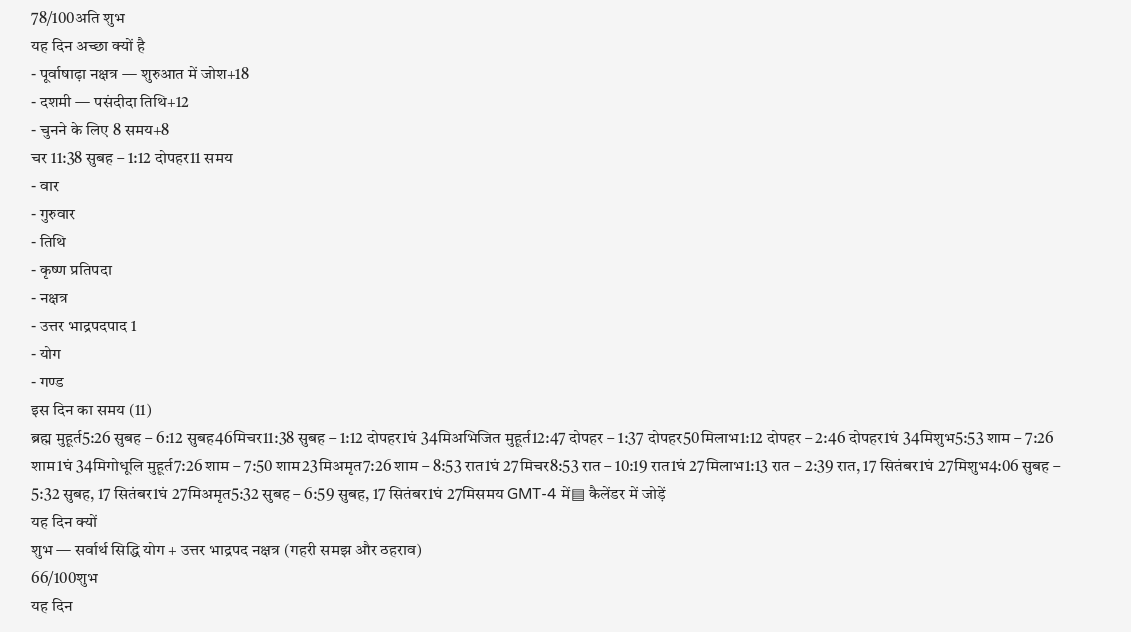78/100अति शुभ
यह दिन अच्छा क्यों है
- पूर्वाषाढ़ा नक्षत्र — शुरुआत में जोश+18
- दशमी — पसंदीदा तिथि+12
- चुनने के लिए 8 समय+8
चर 11:38 सुबह – 1:12 दोपहर11 समय
- वार
- गुरुवार
- तिथि
- कृष्ण प्रतिपदा
- नक्षत्र
- उत्तर भाद्रपदपाद 1
- योग
- गण्ड
इस दिन का समय (11)
ब्रह्म मुहूर्त5:26 सुबह – 6:12 सुबह46मिचर11:38 सुबह – 1:12 दोपहर1घं 34मिअभिजित मुहूर्त12:47 दोपहर – 1:37 दोपहर50मिलाभ1:12 दोपहर – 2:46 दोपहर1घं 34मिशुभ5:53 शाम – 7:26 शाम1घं 34मिगोधूलि मुहूर्त7:26 शाम – 7:50 शाम23मिअमृत7:26 शाम – 8:53 रात1घं 27मिचर8:53 रात – 10:19 रात1घं 27मिलाभ1:13 रात – 2:39 रात, 17 सितंबर1घं 27मिशुभ4:06 सुबह – 5:32 सुबह, 17 सितंबर1घं 27मिअमृत5:32 सुबह – 6:59 सुबह, 17 सितंबर1घं 27मिसमय GMT-4 में▤ कैलेंडर में जोड़ें
यह दिन क्यों
शुभ — सर्वार्थ सिद्धि योग + उत्तर भाद्रपद नक्षत्र (गहरी समझ और ठहराव)
66/100शुभ
यह दिन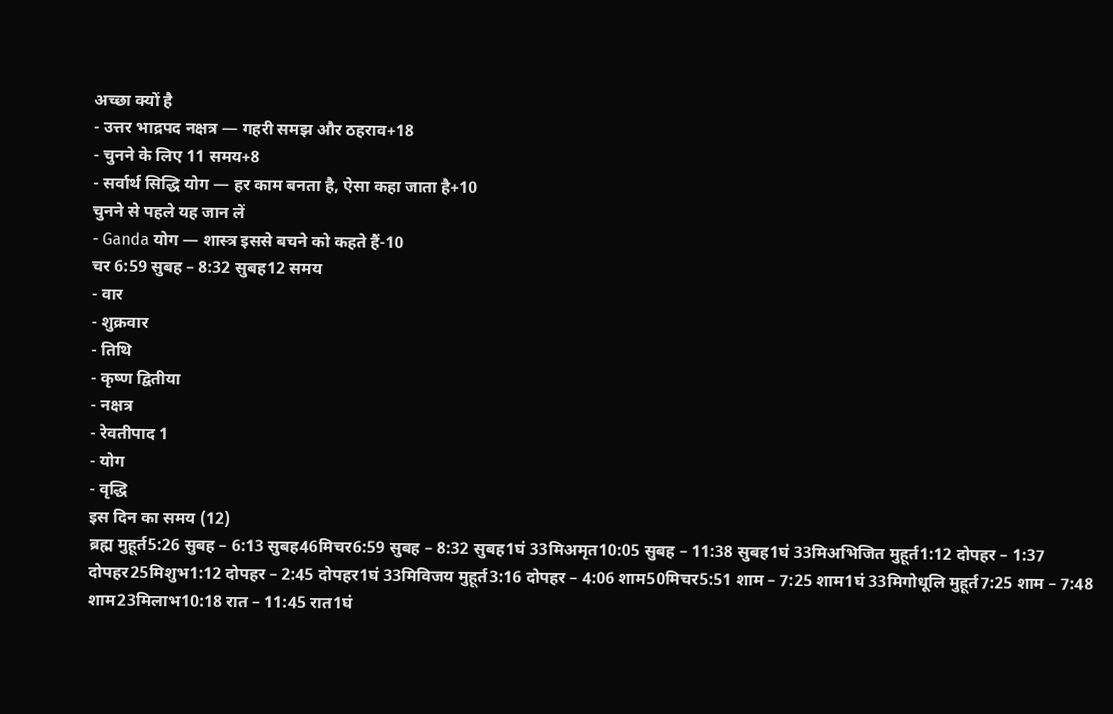अच्छा क्यों है
- उत्तर भाद्रपद नक्षत्र — गहरी समझ और ठहराव+18
- चुनने के लिए 11 समय+8
- सर्वार्थ सिद्धि योग — हर काम बनता है, ऐसा कहा जाता है+10
चुनने से पहले यह जान लें
- Ganda योग — शास्त्र इससे बचने को कहते हैं-10
चर 6:59 सुबह – 8:32 सुबह12 समय
- वार
- शुक्रवार
- तिथि
- कृष्ण द्वितीया
- नक्षत्र
- रेवतीपाद 1
- योग
- वृद्धि
इस दिन का समय (12)
ब्रह्म मुहूर्त5:26 सुबह – 6:13 सुबह46मिचर6:59 सुबह – 8:32 सुबह1घं 33मिअमृत10:05 सुबह – 11:38 सुबह1घं 33मिअभिजित मुहूर्त1:12 दोपहर – 1:37 दोपहर25मिशुभ1:12 दोपहर – 2:45 दोपहर1घं 33मिविजय मुहूर्त3:16 दोपहर – 4:06 शाम50मिचर5:51 शाम – 7:25 शाम1घं 33मिगोधूलि मुहूर्त7:25 शाम – 7:48 शाम23मिलाभ10:18 रात – 11:45 रात1घं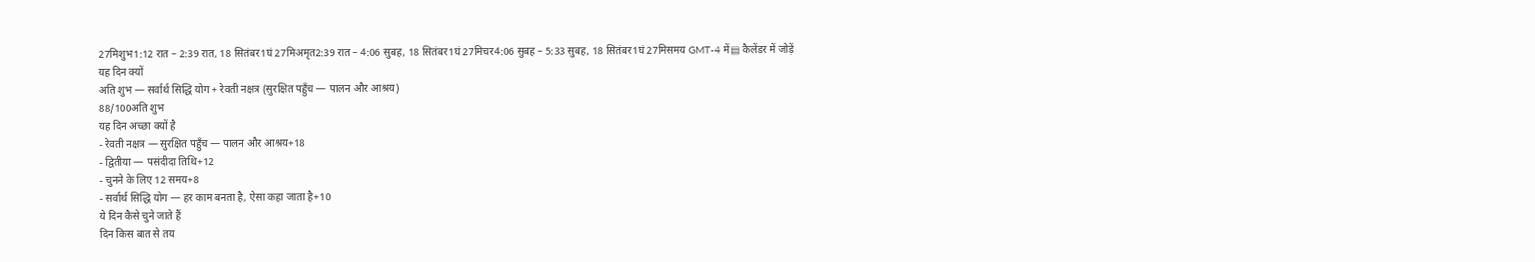27मिशुभ1:12 रात – 2:39 रात, 18 सितंबर1घं 27मिअमृत2:39 रात – 4:06 सुबह, 18 सितंबर1घं 27मिचर4:06 सुबह – 5:33 सुबह, 18 सितंबर1घं 27मिसमय GMT-4 में▤ कैलेंडर में जोड़ें
यह दिन क्यों
अति शुभ — सर्वार्थ सिद्धि योग + रेवती नक्षत्र (सुरक्षित पहुँच — पालन और आश्रय)
88/100अति शुभ
यह दिन अच्छा क्यों है
- रेवती नक्षत्र — सुरक्षित पहुँच — पालन और आश्रय+18
- द्वितीया — पसंदीदा तिथि+12
- चुनने के लिए 12 समय+8
- सर्वार्थ सिद्धि योग — हर काम बनता है, ऐसा कहा जाता है+10
ये दिन कैसे चुने जाते हैं
दिन किस बात से तय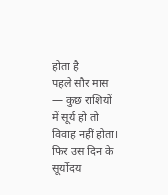होता है
पहले सौर मास — कुछ राशियों में सूर्य हो तो विवाह नहीं होता। फिर उस दिन के सूर्योदय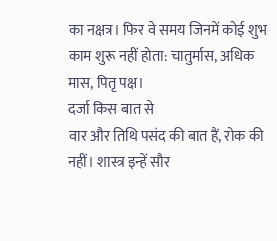का नक्षत्र। फिर वे समय जिनमें कोई शुभ काम शुरू नहीं होता: चातुर्मास, अधिक मास, पितृ पक्ष।
दर्जा किस बात से
वार और तिथि पसंद की बात हैं, रोक की नहीं। शास्त्र इन्हें सौर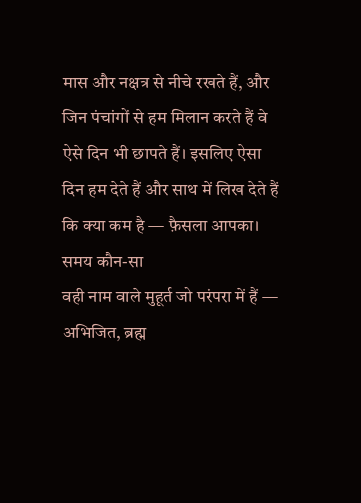मास और नक्षत्र से नीचे रखते हैं, और जिन पंचांगों से हम मिलान करते हैं वे ऐसे दिन भी छापते हैं। इसलिए ऐसा दिन हम देते हैं और साथ में लिख देते हैं कि क्या कम है — फ़ैसला आपका।
समय कौन-सा
वही नाम वाले मुहूर्त जो परंपरा में हैं — अभिजित, ब्रह्म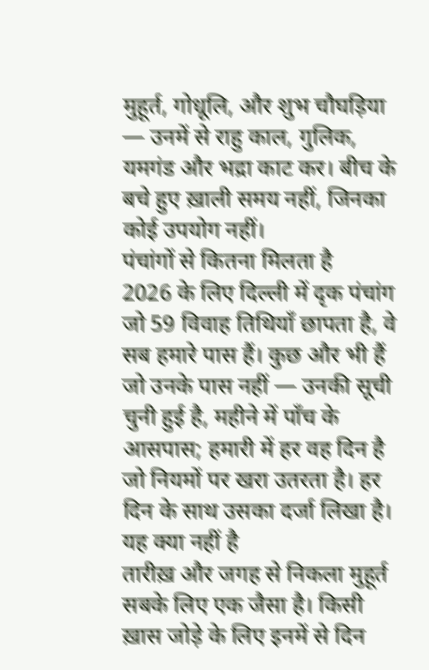मुहूर्त, गोधूलि, और शुभ चौघड़िया — उनमें से राहु काल, गुलिक, यमगंड और भद्रा काट कर। बीच के बचे हुए ख़ाली समय नहीं, जिनका कोई उपयोग नहीं।
पंचांगों से कितना मिलता है
2026 के लिए दिल्ली में दृक पंचांग जो 59 विवाह तिथियाँ छापता है, वे सब हमारे पास हैं। कुछ और भी हैं जो उनके पास नहीं — उनकी सूची चुनी हुई है, महीने में पाँच के आसपास; हमारी में हर वह दिन है जो नियमों पर खरा उतरता है। हर दिन के साथ उसका दर्जा लिखा है।
यह क्या नहीं है
तारीख़ और जगह से निकला मुहूर्त सबके लिए एक जैसा है। किसी ख़ास जोड़े के लिए इनमें से दिन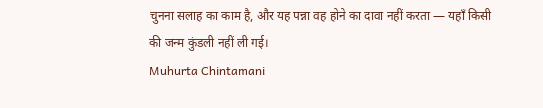चुनना सलाह का काम है, और यह पन्ना वह होने का दावा नहीं करता — यहाँ किसी की जन्म कुंडली नहीं ली गई।
Muhurta Chintamani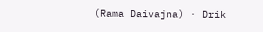(Rama Daivajna) · Drik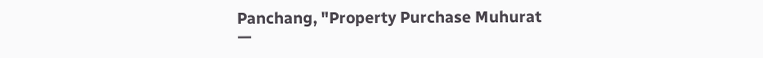Panchang, "Property Purchase Muhurat —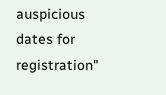auspicious dates for registration"